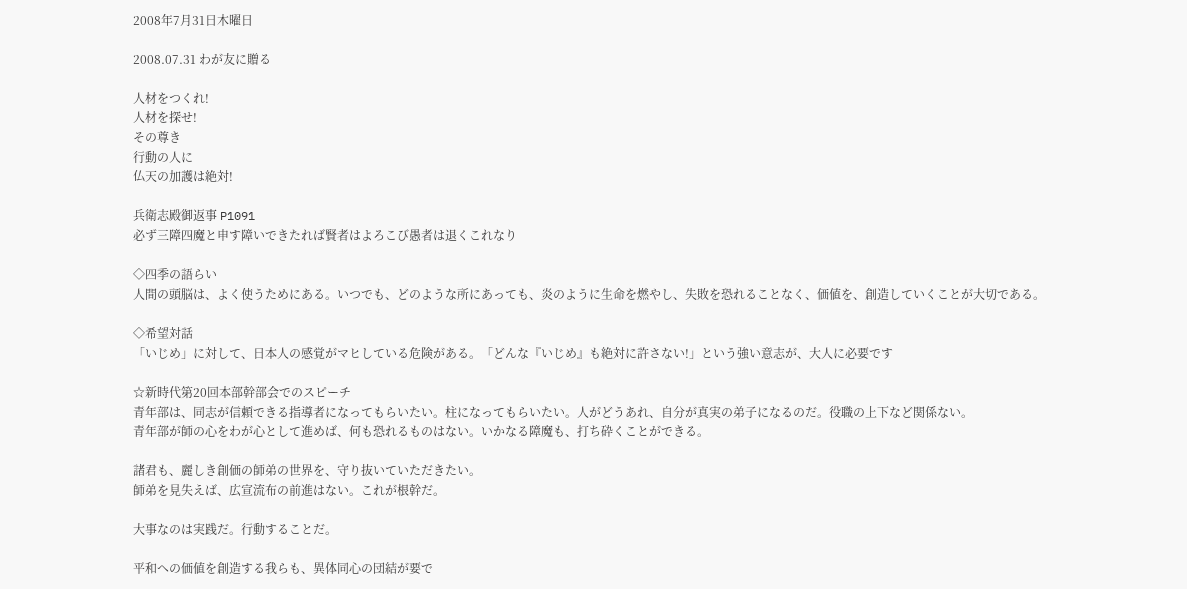2008年7月31日木曜日

2008.07.31 わが友に贈る

人材をつくれ!
人材を探せ!
その尊き
行動の人に
仏天の加護は絶対!

兵衛志殿御返事 P1091
必ず三障四魔と申す障いできたれば賢者はよろこび愚者は退くこれなり

◇四季の語らい
人間の頭脳は、よく使うためにある。いつでも、どのような所にあっても、炎のように生命を燃やし、失敗を恐れることなく、価値を、創造していくことが大切である。

◇希望対話
「いじめ」に対して、日本人の感覚がマヒしている危険がある。「どんな『いじめ』も絶対に許さない!」という強い意志が、大人に必要です

☆新時代第20回本部幹部会でのスピーチ
青年部は、同志が信頼できる指導者になってもらいたい。柱になってもらいたい。人がどうあれ、自分が真実の弟子になるのだ。役職の上下など関係ない。
青年部が師の心をわが心として進めば、何も恐れるものはない。いかなる障魔も、打ち砕くことができる。

諸君も、麗しき創価の師弟の世界を、守り抜いていただきたい。
師弟を見失えば、広宣流布の前進はない。これが根幹だ。

大事なのは実践だ。行動することだ。

平和への価値を創造する我らも、異体同心の団結が要で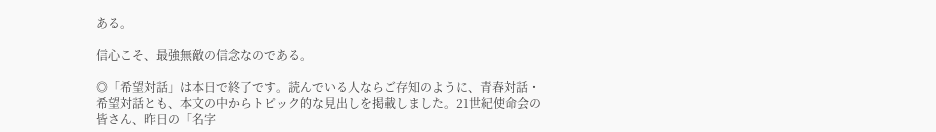ある。

信心こそ、最強無敵の信念なのである。

◎「希望対話」は本日で終了です。読んでいる人ならご存知のように、青春対話・希望対話とも、本文の中からトピック的な見出しを掲載しました。21世紀使命会の皆さん、昨日の「名字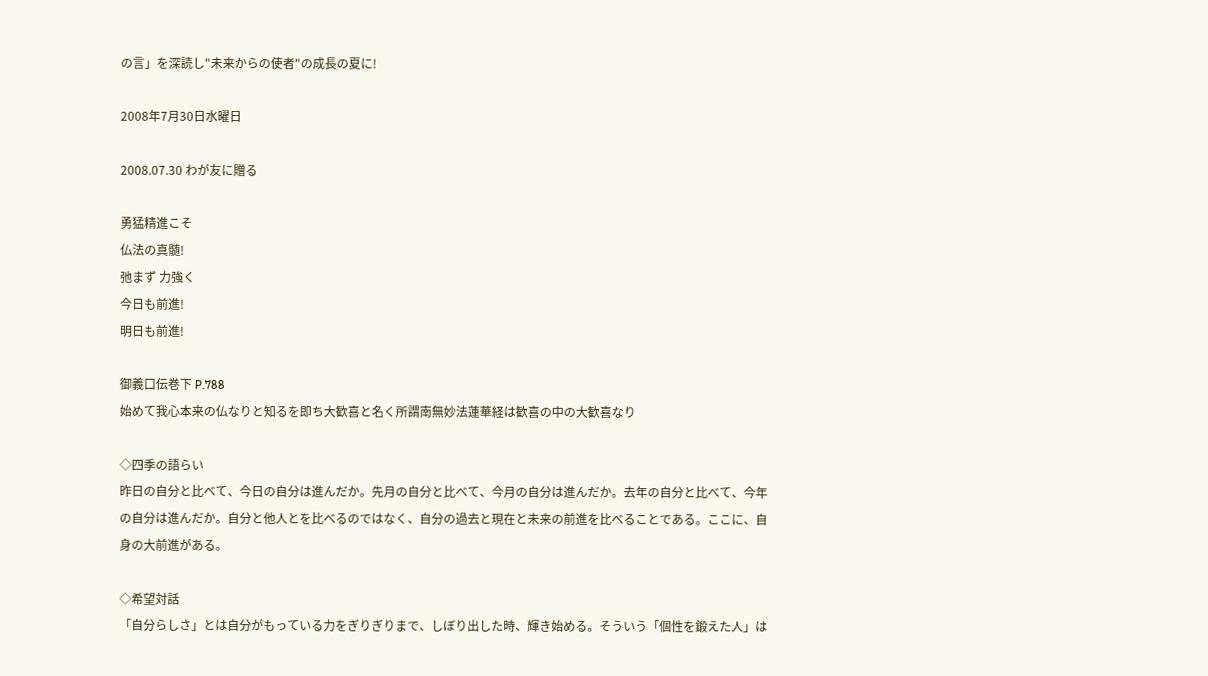の言」を深読し"未来からの使者"の成長の夏に!

2008年7月30日水曜日

2008.07.30 わが友に贈る

勇猛精進こそ
仏法の真髄!
弛まず 力強く
今日も前進!
明日も前進!

御義口伝巻下 P.788
始めて我心本来の仏なりと知るを即ち大歓喜と名く所謂南無妙法蓮華経は歓喜の中の大歓喜なり

◇四季の語らい
昨日の自分と比べて、今日の自分は進んだか。先月の自分と比べて、今月の自分は進んだか。去年の自分と比べて、今年の自分は進んだか。自分と他人とを比べるのではなく、自分の過去と現在と未来の前進を比べることである。ここに、自身の大前進がある。

◇希望対話
「自分らしさ」とは自分がもっている力をぎりぎりまで、しぼり出した時、輝き始める。そういう「個性を鍛えた人」は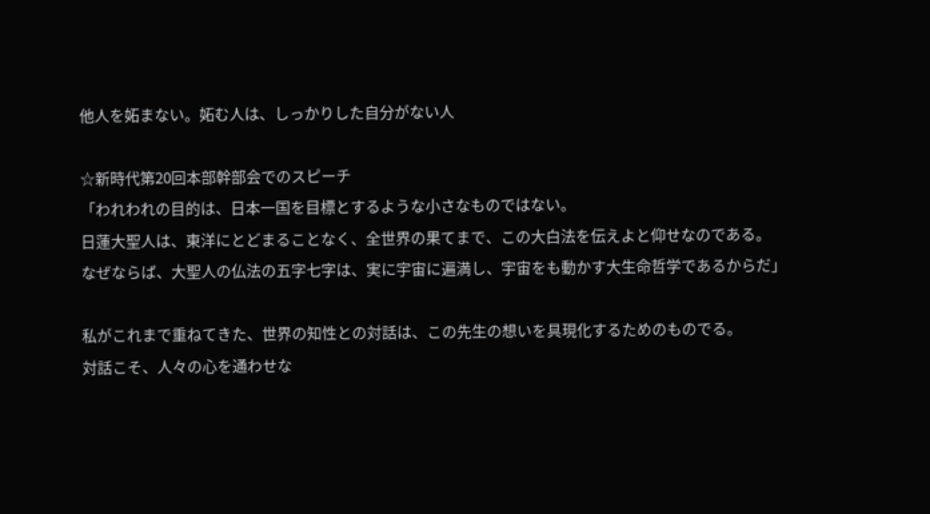他人を妬まない。妬む人は、しっかりした自分がない人

☆新時代第20回本部幹部会でのスピーチ
「われわれの目的は、日本一国を目標とするような小さなものではない。
日蓮大聖人は、東洋にとどまることなく、全世界の果てまで、この大白法を伝えよと仰せなのである。
なぜならば、大聖人の仏法の五字七字は、実に宇宙に遍満し、宇宙をも動かす大生命哲学であるからだ」

私がこれまで重ねてきた、世界の知性との対話は、この先生の想いを具現化するためのものでる。
対話こそ、人々の心を通わせな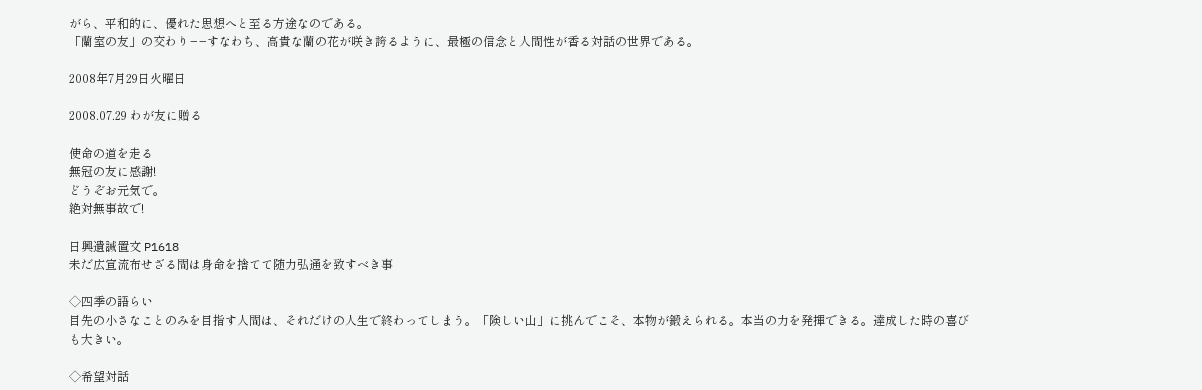がら、平和的に、優れた思想へと至る方途なのである。
「蘭室の友」の交わり−−すなわち、高貴な蘭の花が咲き誇るように、最極の信念と人間性が香る対話の世界である。

2008年7月29日火曜日

2008.07.29 わが友に贈る

使命の道を走る
無冠の友に感謝!
どうぞお元気で。
絶対無事故で!

日興遺誡置文 P1618
未だ広宣流布せざる間は身命を捨てて随力弘通を致すベき事

◇四季の語らい
目先の小さなことのみを目指す人間は、それだけの人生で終わってしまう。「険しい山」に挑んでこそ、本物が鍛えられる。本当の力を発揮できる。達成した時の喜びも大きい。

◇希望対話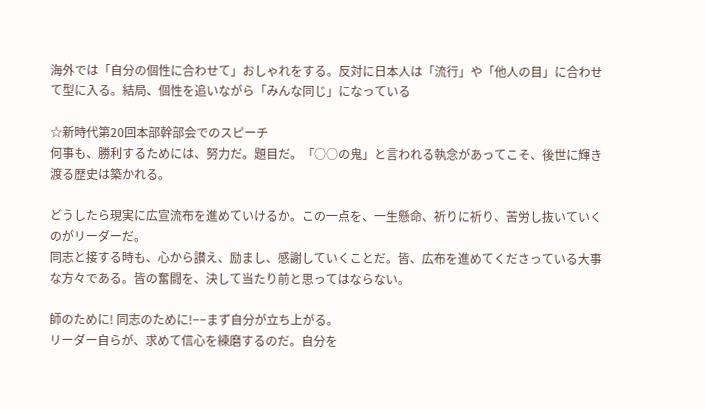海外では「自分の個性に合わせて」おしゃれをする。反対に日本人は「流行」や「他人の目」に合わせて型に入る。結局、個性を追いながら「みんな同じ」になっている

☆新時代第20回本部幹部会でのスピーチ
何事も、勝利するためには、努力だ。題目だ。「○○の鬼」と言われる執念があってこそ、後世に輝き渡る歴史は築かれる。

どうしたら現実に広宣流布を進めていけるか。この一点を、一生懸命、祈りに祈り、苦労し抜いていくのがリーダーだ。
同志と接する時も、心から讃え、励まし、感謝していくことだ。皆、広布を進めてくださっている大事な方々である。皆の奮闘を、決して当たり前と思ってはならない。

師のために! 同志のために!−−まず自分が立ち上がる。
リーダー自らが、求めて信心を練磨するのだ。自分を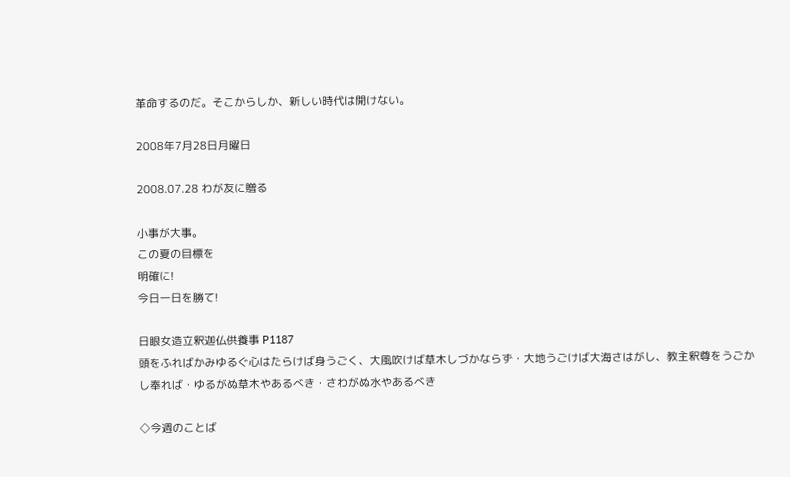革命するのだ。そこからしか、新しい時代は開けない。

2008年7月28日月曜日

2008.07.28 わが友に贈る

小事が大事。
この夏の目標を
明確に!
今日一日を勝て!

日眼女造立釈迦仏供養事 P1187
頭をふればかみゆるぐ心はたらけば身うごく、大風吹けば草木しづかならず・大地うごけば大海さはがし、教主釈尊をうごかし奉れば・ゆるがぬ草木やあるべき・さわがぬ水やあるべき

◇今週のことば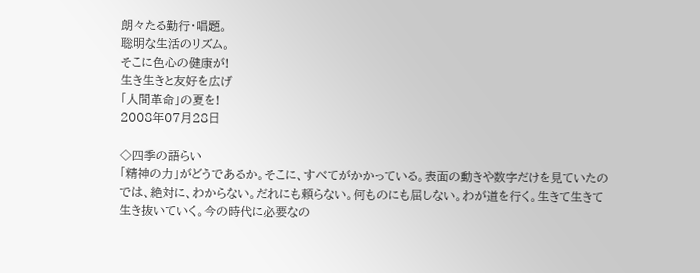朗々たる勤行・唱題。
聡明な生活のリズム。
そこに色心の健康が!
生き生きと友好を広げ
「人間革命」の夏を!
2008年07月28日

◇四季の語らい
「精神の力」がどうであるか。そこに、すべてがかかっている。表面の動きや数字だけを見ていたのでは、絶対に、わからない。だれにも頼らない。何ものにも屈しない。わが道を行く。生きて生きて生き抜いていく。今の時代に必要なの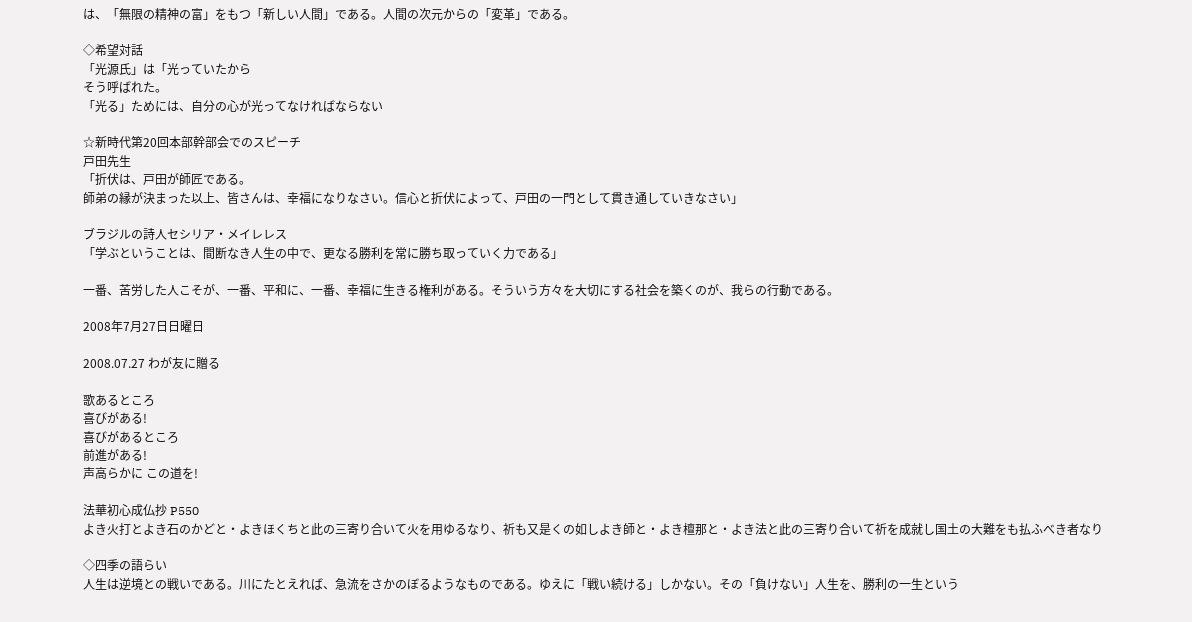は、「無限の精神の富」をもつ「新しい人間」である。人間の次元からの「変革」である。

◇希望対話
「光源氏」は「光っていたから
そう呼ばれた。
「光る」ためには、自分の心が光ってなければならない

☆新時代第20回本部幹部会でのスピーチ
戸田先生
「折伏は、戸田が師匠である。
師弟の縁が決まった以上、皆さんは、幸福になりなさい。信心と折伏によって、戸田の一門として貫き通していきなさい」

ブラジルの詩人セシリア・メイレレス
「学ぶということは、間断なき人生の中で、更なる勝利を常に勝ち取っていく力である」

一番、苦労した人こそが、一番、平和に、一番、幸福に生きる権利がある。そういう方々を大切にする社会を築くのが、我らの行動である。

2008年7月27日日曜日

2008.07.27 わが友に贈る

歌あるところ
喜びがある!
喜びがあるところ
前進がある!
声高らかに この道を!

法華初心成仏抄 P550
よき火打とよき石のかどと・よきほくちと此の三寄り合いて火を用ゆるなり、祈も又是くの如しよき師と・よき檀那と・よき法と此の三寄り合いて祈を成就し国土の大難をも払ふべき者なり

◇四季の語らい
人生は逆境との戦いである。川にたとえれば、急流をさかのぼるようなものである。ゆえに「戦い続ける」しかない。その「負けない」人生を、勝利の一生という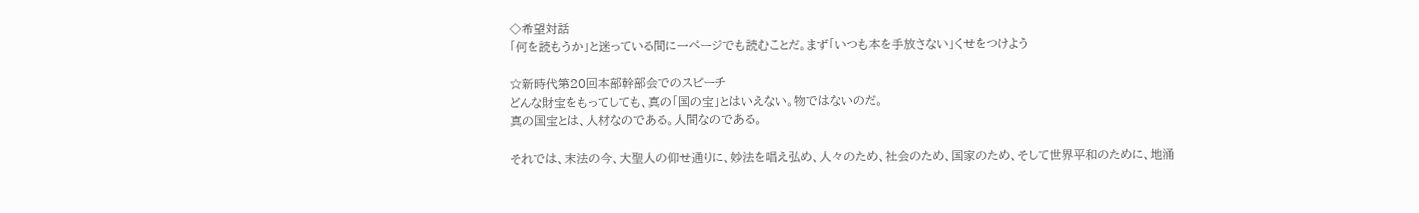◇希望対話
「何を読もうか」と迷っている間に一ページでも読むことだ。まず「いつも本を手放さない」くせをつけよう

☆新時代第20回本部幹部会でのスピーチ
どんな財宝をもってしても、真の「国の宝」とはいえない。物ではないのだ。
真の国宝とは、人材なのである。人間なのである。

それでは、末法の今、大聖人の仰せ通りに、妙法を唱え弘め、人々のため、社会のため、国家のため、そして世界平和のために、地涌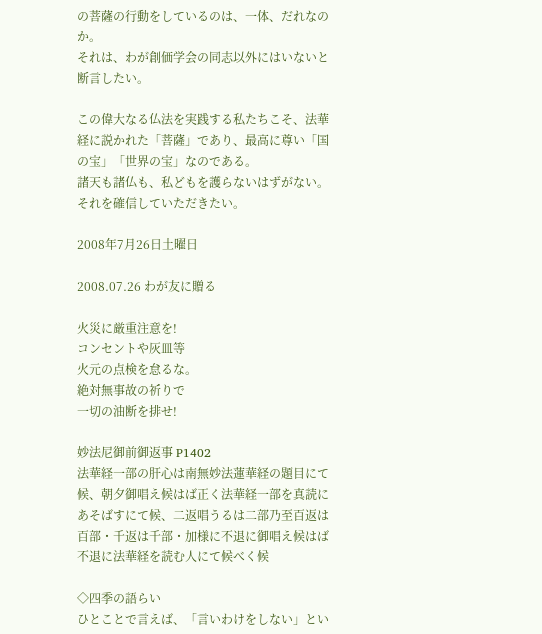の菩薩の行動をしているのは、一体、だれなのか。
それは、わが創価学会の同志以外にはいないと断言したい。

この偉大なる仏法を実践する私たちこそ、法華経に説かれた「菩薩」であり、最高に尊い「国の宝」「世界の宝」なのである。
諸天も諸仏も、私どもを護らないはずがない。それを確信していただきたい。

2008年7月26日土曜日

2008.07.26 わが友に贈る

火災に厳重注意を!
コンセントや灰皿等
火元の点検を怠るな。
絶対無事故の祈りで
一切の油断を排せ!

妙法尼御前御返事 P1402
法華経一部の肝心は南無妙法蓮華経の題目にて候、朝夕御唱え候はば正く法華経一部を真読にあそばすにて候、二返唱うるは二部乃至百返は百部・千返は千部・加様に不退に御唱え候はば不退に法華経を読む人にて候べく候

◇四季の語らい
ひとことで言えば、「言いわけをしない」とい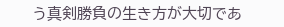う真剣勝負の生き方が大切であ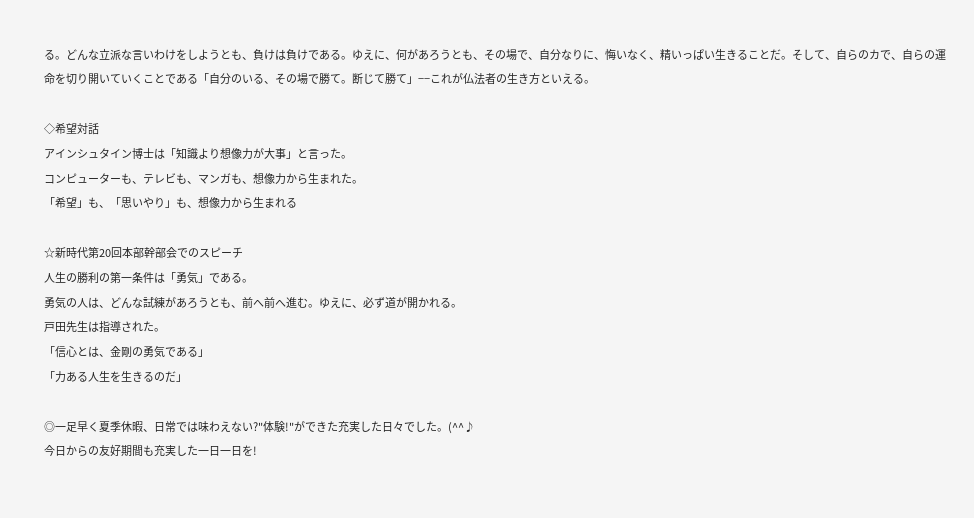る。どんな立派な言いわけをしようとも、負けは負けである。ゆえに、何があろうとも、その場で、自分なりに、悔いなく、精いっぱい生きることだ。そして、自らのカで、自らの運命を切り開いていくことである「自分のいる、その場で勝て。断じて勝て」−−これが仏法者の生き方といえる。

◇希望対話
アインシュタイン博士は「知識より想像力が大事」と言った。
コンピューターも、テレビも、マンガも、想像力から生まれた。
「希望」も、「思いやり」も、想像力から生まれる

☆新時代第20回本部幹部会でのスピーチ
人生の勝利の第一条件は「勇気」である。
勇気の人は、どんな試練があろうとも、前へ前へ進む。ゆえに、必ず道が開かれる。
戸田先生は指導された。
「信心とは、金剛の勇気である」
「力ある人生を生きるのだ」

◎一足早く夏季休暇、日常では味わえない?"体験!"ができた充実した日々でした。(^^♪
今日からの友好期間も充実した一日一日を!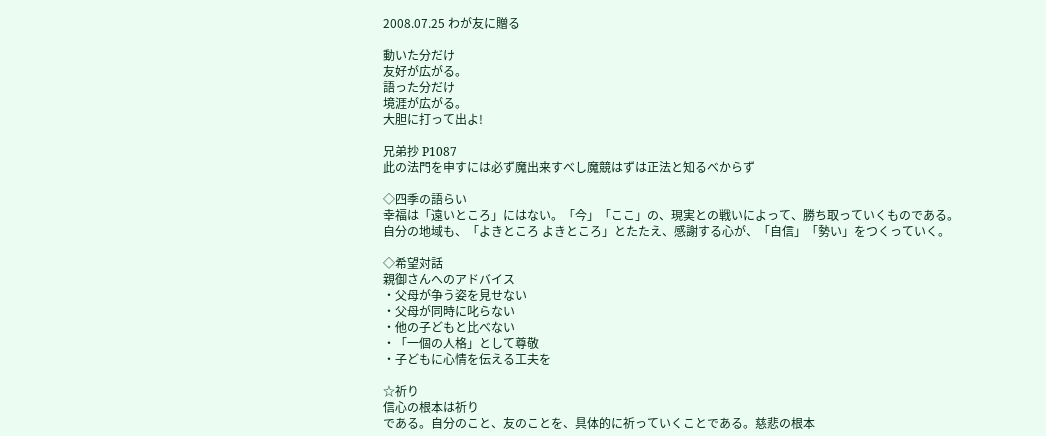2008.07.25 わが友に贈る

動いた分だけ
友好が広がる。
語った分だけ
境涯が広がる。
大胆に打って出よ!

兄弟抄 P1087
此の法門を申すには必ず魔出来すべし魔競はずは正法と知るべからず

◇四季の語らい
幸福は「遠いところ」にはない。「今」「ここ」の、現実との戦いによって、勝ち取っていくものである。自分の地域も、「よきところ よきところ」とたたえ、感謝する心が、「自信」「勢い」をつくっていく。

◇希望対話
親御さんへのアドバイス
・父母が争う姿を見せない
・父母が同時に叱らない
・他の子どもと比べない
・「一個の人格」として尊敬
・子どもに心情を伝える工夫を

☆祈り
信心の根本は祈り
である。自分のこと、友のことを、具体的に祈っていくことである。慈悲の根本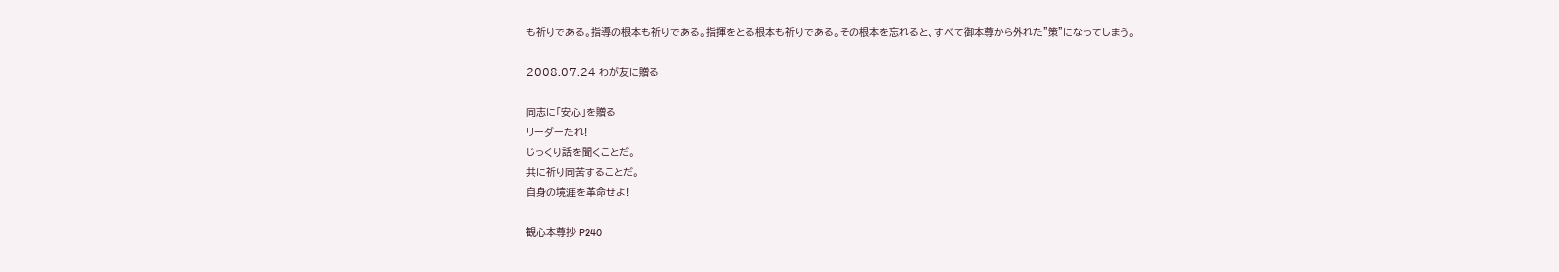も祈りである。指導の根本も祈りである。指揮をとる根本も祈りである。その根本を忘れると、すべて御本尊から外れた"策"になってしまう。

2008.07.24 わが友に贈る

同志に「安心」を贈る
リーダーたれ!
じっくり話を聞くことだ。
共に祈り同苦することだ。
自身の境涯を革命せよ!

観心本尊抄 P240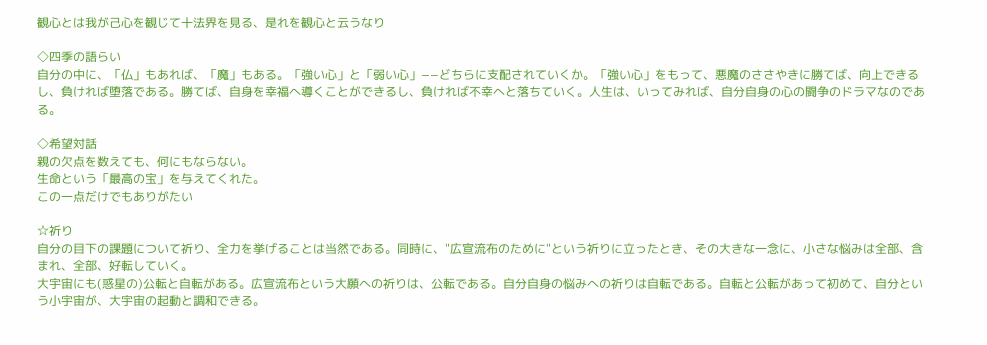観心とは我が己心を観じて十法界を見る、是れを観心と云うなり

◇四季の語らい
自分の中に、「仏」もあれば、「魔」もある。「強い心」と「弱い心」−−どちらに支配されていくか。「強い心」をもって、悪魔のささやきに勝てば、向上できるし、負ければ堕落である。勝てば、自身を幸福へ導くことができるし、負ければ不幸へと落ちていく。人生は、いってみれば、自分自身の心の闘争のドラマなのである。

◇希望対話
親の欠点を数えても、何にもならない。
生命という「最高の宝」を与えてくれた。
この一点だけでもありがたい

☆祈り
自分の目下の課題について祈り、全力を挙げることは当然である。同時に、"広宣流布のために"という祈りに立ったとき、その大きな一念に、小さな悩みは全部、含まれ、全部、好転していく。
大宇宙にも(惑星の)公転と自転がある。広宣流布という大願への祈りは、公転である。自分自身の悩みへの祈りは自転である。自転と公転があって初めて、自分という小宇宙が、大宇宙の起動と調和できる。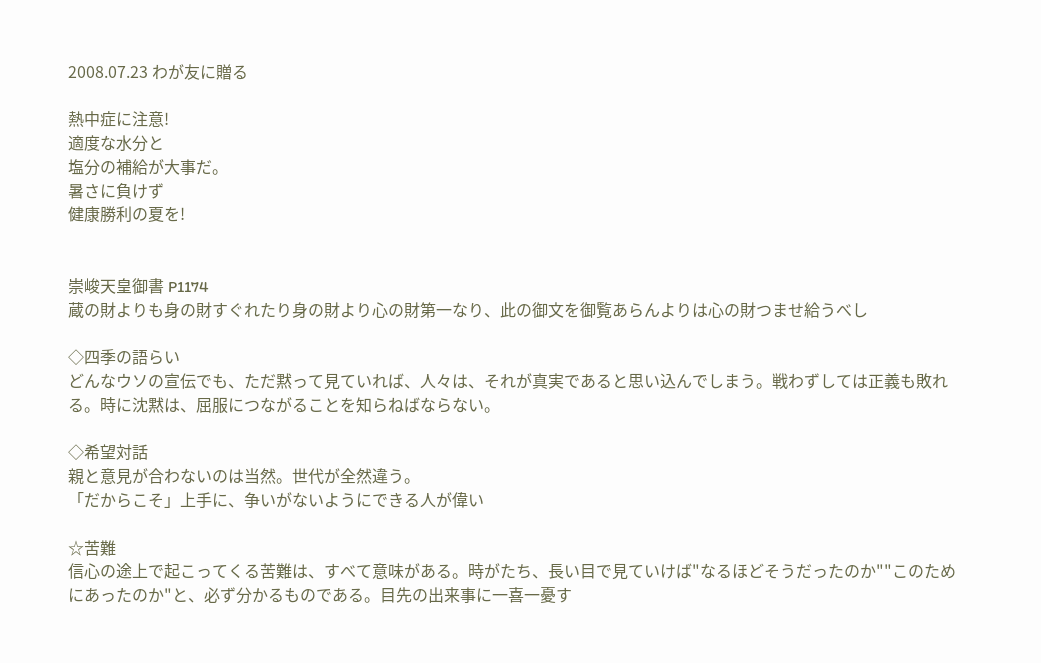2008.07.23 わが友に贈る

熱中症に注意!
適度な水分と
塩分の補給が大事だ。
暑さに負けず
健康勝利の夏を!


崇峻天皇御書 P1174
蔵の財よりも身の財すぐれたり身の財より心の財第一なり、此の御文を御覧あらんよりは心の財つませ給うべし

◇四季の語らい
どんなウソの宣伝でも、ただ黙って見ていれば、人々は、それが真実であると思い込んでしまう。戦わずしては正義も敗れる。時に沈黙は、屈服につながることを知らねばならない。

◇希望対話
親と意見が合わないのは当然。世代が全然違う。
「だからこそ」上手に、争いがないようにできる人が偉い

☆苦難
信心の途上で起こってくる苦難は、すべて意味がある。時がたち、長い目で見ていけば"なるほどそうだったのか""このためにあったのか"と、必ず分かるものである。目先の出来事に一喜一憂す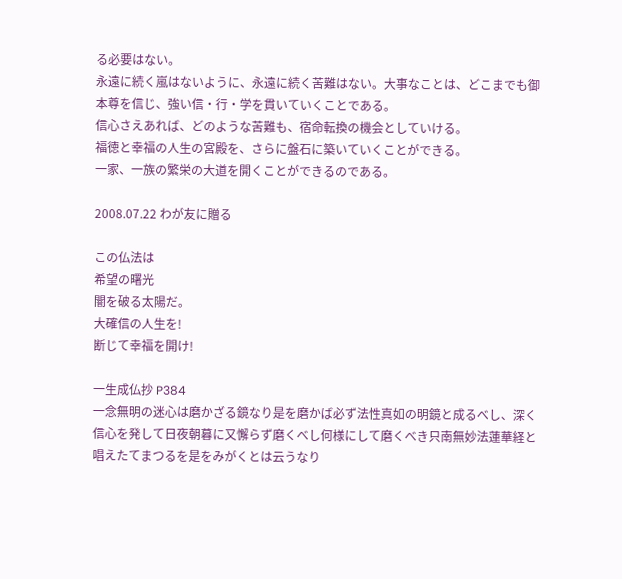る必要はない。
永遠に続く嵐はないように、永遠に続く苦難はない。大事なことは、どこまでも御本尊を信じ、強い信・行・学を貫いていくことである。
信心さえあれば、どのような苦難も、宿命転換の機会としていける。
福徳と幸福の人生の宮殿を、さらに盤石に築いていくことができる。
一家、一族の繁栄の大道を開くことができるのである。

2008.07.22 わが友に贈る

この仏法は
希望の曙光
闇を破る太陽だ。
大確信の人生を!
断じて幸福を開け!

一生成仏抄 P384
一念無明の迷心は磨かざる鏡なり是を磨かば必ず法性真如の明鏡と成るべし、深く信心を発して日夜朝暮に又懈らず磨くべし何様にして磨くべき只南無妙法蓮華経と唱えたてまつるを是をみがくとは云うなり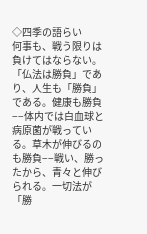◇四季の語らい
何事も、戦う限りは負けてはならない。「仏法は勝負」であり、人生も「勝負」である。健康も勝負−−体内では白血球と病原菌が戦っている。草木が伸びるのも勝負−−戦い、勝ったから、青々と伸びられる。一切法が「勝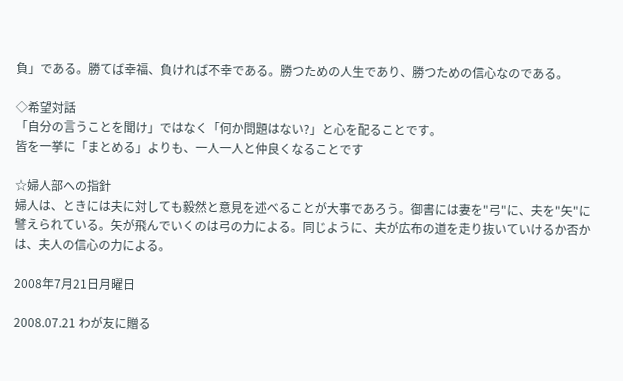負」である。勝てば幸福、負ければ不幸である。勝つための人生であり、勝つための信心なのである。

◇希望対話
「自分の言うことを聞け」ではなく「何か問題はない?」と心を配ることです。
皆を一挙に「まとめる」よりも、一人一人と仲良くなることです

☆婦人部への指針
婦人は、ときには夫に対しても毅然と意見を述べることが大事であろう。御書には妻を"弓"に、夫を"矢"に譬えられている。矢が飛んでいくのは弓の力による。同じように、夫が広布の道を走り抜いていけるか否かは、夫人の信心の力による。

2008年7月21日月曜日

2008.07.21 わが友に贈る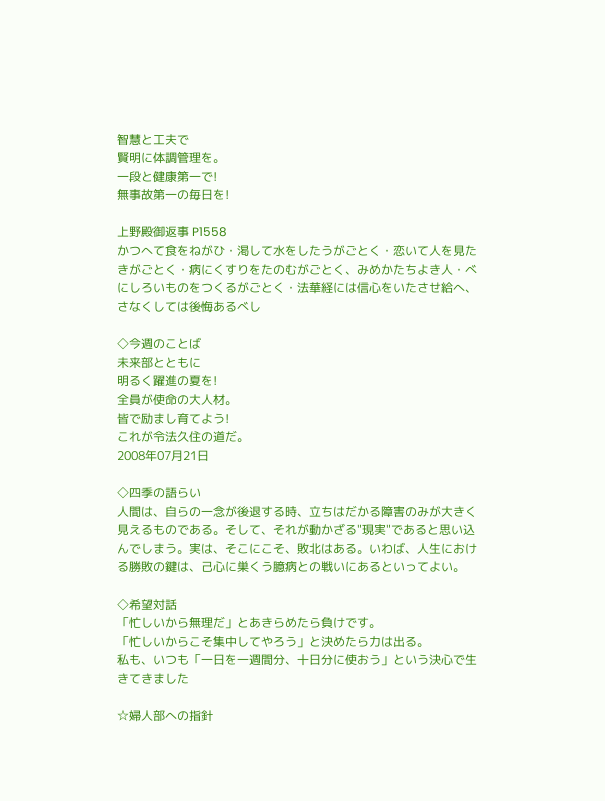智慧と工夫で
賢明に体調管理を。
一段と健康第一で!
無事故第一の毎日を!

上野殿御返事 P1558
かつへて食をねがひ・渇して水をしたうがごとく・恋いて人を見たきがごとく・病にくすりをたのむがごとく、みめかたちよき人・べにしろいものをつくるがごとく・法華経には信心をいたさせ給へ、さなくしては後悔あるべし

◇今週のことば
未来部とともに
明るく躍進の夏を!
全員が使命の大人材。
皆で励まし育てよう!
これが令法久住の道だ。
2008年07月21日

◇四季の語らい
人間は、自らの一念が後退する時、立ちはだかる障害のみが大きく見えるものである。そして、それが動かざる"現実"であると思い込んでしまう。実は、そこにこそ、敗北はある。いわば、人生における勝敗の鍵は、己心に巣くう臆病との戦いにあるといってよい。

◇希望対話
「忙しいから無理だ」とあきらめたら負けです。
「忙しいからこそ集中してやろう」と決めたら力は出る。
私も、いつも「一日を一週間分、十日分に使おう」という決心で生きてきました

☆婦人部への指針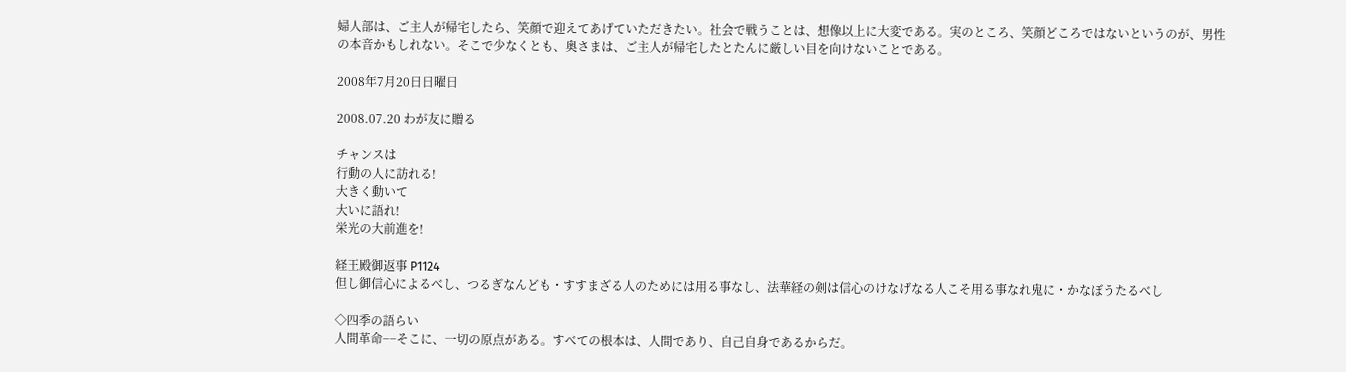婦人部は、ご主人が帰宅したら、笑顔で迎えてあげていただきたい。社会で戦うことは、想像以上に大変である。実のところ、笑顔どころではないというのが、男性の本音かもしれない。そこで少なくとも、奥さまは、ご主人が帰宅したとたんに厳しい目を向けないことである。

2008年7月20日日曜日

2008.07.20 わが友に贈る

チャンスは
行動の人に訪れる!
大きく動いて
大いに語れ!
栄光の大前進を!

経王殿御返事 P1124
但し御信心によるべし、つるぎなんども・すすまざる人のためには用る事なし、法華経の剣は信心のけなげなる人こそ用る事なれ鬼に・かなぼうたるべし

◇四季の語らい
人間革命−−そこに、一切の原点がある。すべての根本は、人間であり、自己自身であるからだ。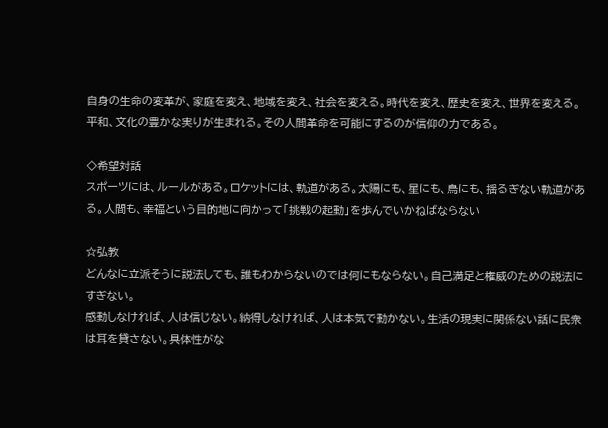自身の生命の変革が、家庭を変え、地域を変え、社会を変える。時代を変え、歴史を変え、世界を変える。平和、文化の豊かな実りが生まれる。その人間革命を可能にするのが信仰の力である。

◇希望対話
スポーツには、ルールがある。ロケットには、軌道がある。太陽にも、星にも、鳥にも、揺るぎない軌道がある。人間も、幸福という目的地に向かって「挑戦の起動」を歩んでいかねばならない

☆弘教
どんなに立派そうに説法しても、誰もわからないのでは何にもならない。自己満足と権威のための説法にすぎない。
感動しなければ、人は信じない。納得しなければ、人は本気で動かない。生活の現実に関係ない話に民衆は耳を貸さない。具体性がな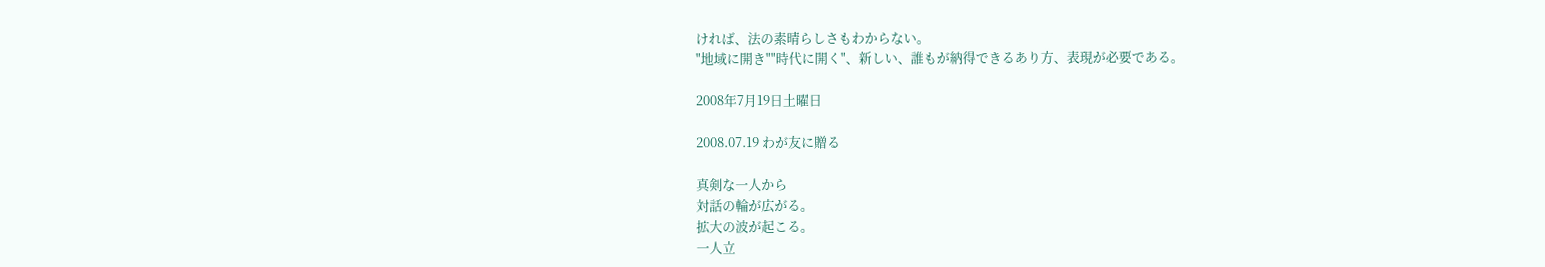ければ、法の素晴らしさもわからない。
"地域に開き""時代に開く"、新しい、誰もが納得できるあり方、表現が必要である。

2008年7月19日土曜日

2008.07.19 わが友に贈る

真剣な一人から
対話の輪が広がる。
拡大の波が起こる。
一人立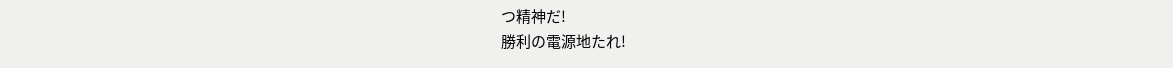つ精神だ!
勝利の電源地たれ!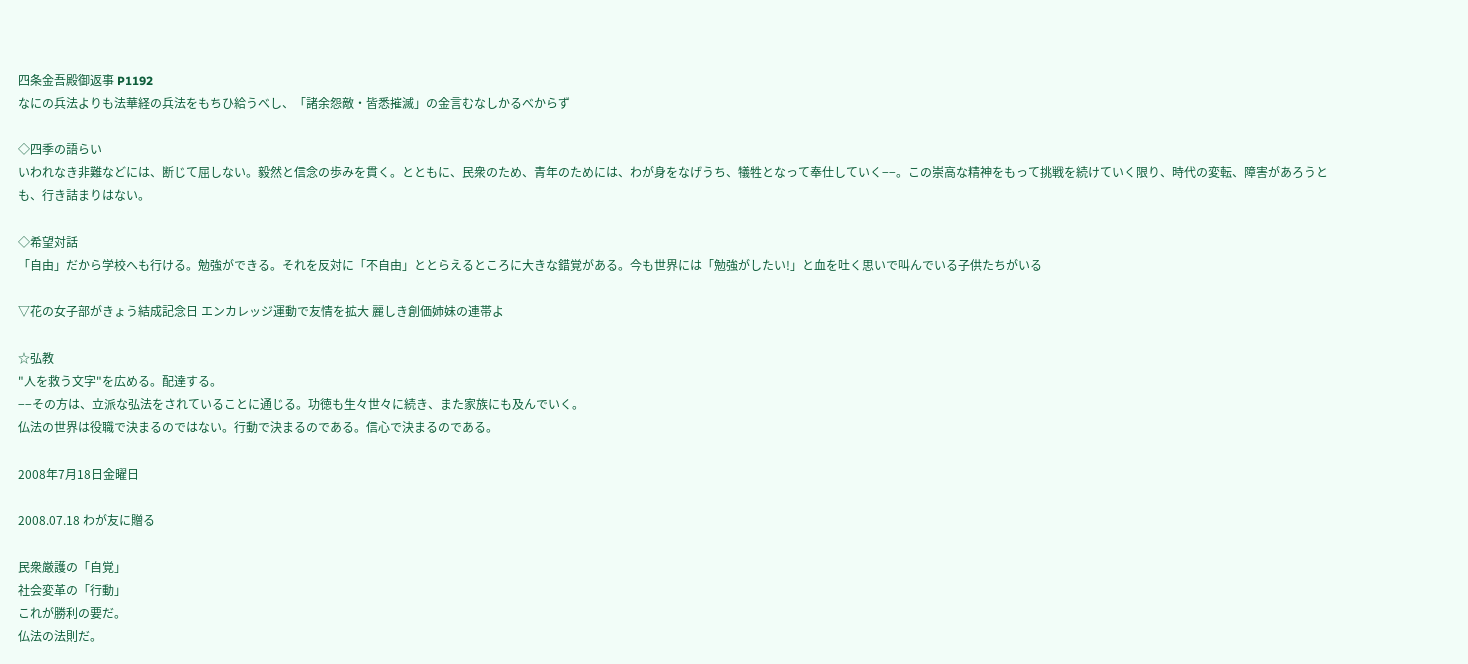四条金吾殿御返事 P1192
なにの兵法よりも法華経の兵法をもちひ給うべし、「諸余怨敵・皆悉摧滅」の金言むなしかるべからず

◇四季の語らい
いわれなき非難などには、断じて屈しない。毅然と信念の歩みを貫く。とともに、民衆のため、青年のためには、わが身をなげうち、犠牲となって奉仕していく−−。この崇高な精神をもって挑戦を続けていく限り、時代の変転、障害があろうとも、行き詰まりはない。

◇希望対話
「自由」だから学校へも行ける。勉強ができる。それを反対に「不自由」ととらえるところに大きな錯覚がある。今も世界には「勉強がしたい!」と血を吐く思いで叫んでいる子供たちがいる

▽花の女子部がきょう結成記念日 エンカレッジ運動で友情を拡大 麗しき創価姉妹の連帯よ

☆弘教
"人を救う文字"を広める。配達する。
−−その方は、立派な弘法をされていることに通じる。功徳も生々世々に続き、また家族にも及んでいく。
仏法の世界は役職で決まるのではない。行動で決まるのである。信心で決まるのである。

2008年7月18日金曜日

2008.07.18 わが友に贈る

民衆厳護の「自覚」
社会変革の「行動」
これが勝利の要だ。
仏法の法則だ。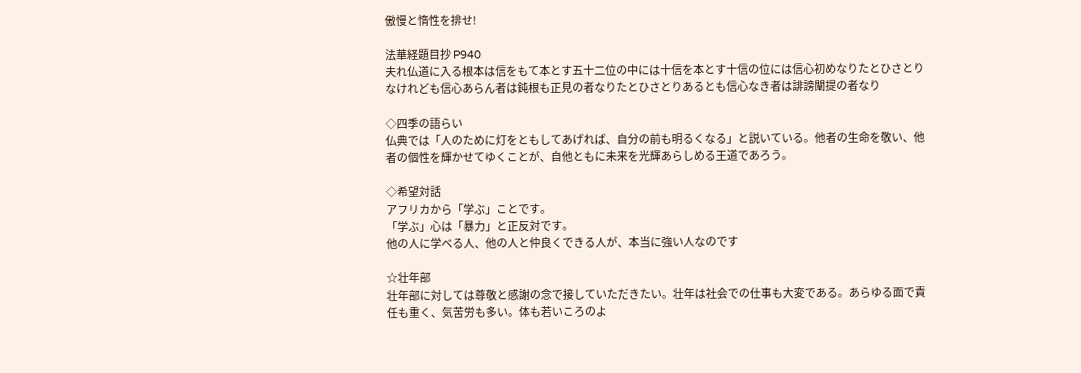傲慢と惰性を排せ!

法華経題目抄 P940
夫れ仏道に入る根本は信をもて本とす五十二位の中には十信を本とす十信の位には信心初めなりたとひさとりなけれども信心あらん者は鈍根も正見の者なりたとひさとりあるとも信心なき者は誹謗闡提の者なり

◇四季の語らい
仏典では「人のために灯をともしてあげれば、自分の前も明るくなる」と説いている。他者の生命を敬い、他者の個性を輝かせてゆくことが、自他ともに未来を光輝あらしめる王道であろう。

◇希望対話
アフリカから「学ぶ」ことです。
「学ぶ」心は「暴力」と正反対です。
他の人に学べる人、他の人と仲良くできる人が、本当に強い人なのです

☆壮年部
壮年部に対しては尊敬と感謝の念で接していただきたい。壮年は社会での仕事も大変である。あらゆる面で責任も重く、気苦労も多い。体も若いころのよ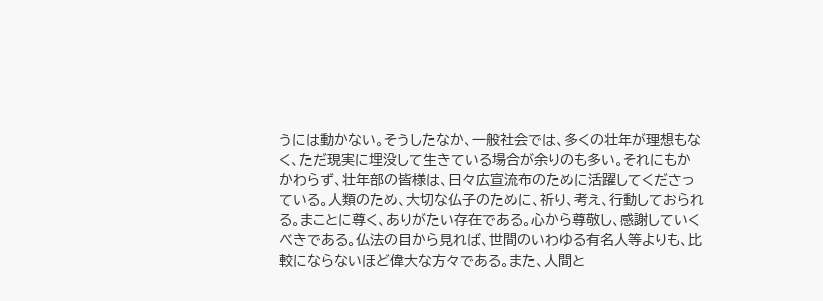うには動かない。そうしたなか、一般社会では、多くの壮年が理想もなく、ただ現実に埋没して生きている場合が余りのも多い。それにもかかわらず、壮年部の皆様は、日々広宣流布のために活躍してくださっている。人類のため、大切な仏子のために、祈り、考え、行動しておられる。まことに尊く、ありがたい存在である。心から尊敬し、感謝していくべきである。仏法の目から見れば、世間のいわゆる有名人等よりも、比較にならないほど偉大な方々である。また、人間と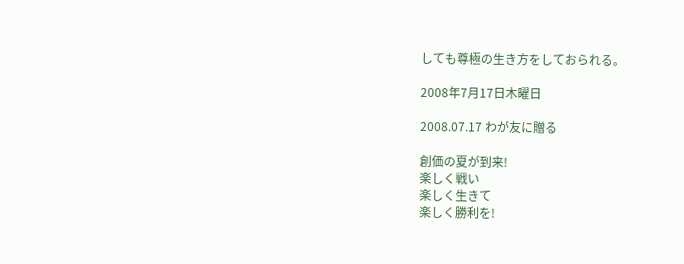しても尊極の生き方をしておられる。

2008年7月17日木曜日

2008.07.17 わが友に贈る

創価の夏が到来!
楽しく戦い
楽しく生きて
楽しく勝利を!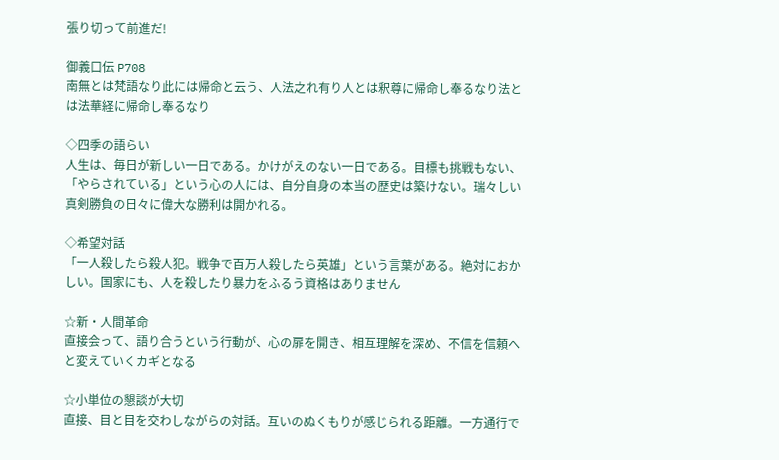張り切って前進だ!

御義口伝 P708
南無とは梵語なり此には帰命と云う、人法之れ有り人とは釈尊に帰命し奉るなり法とは法華経に帰命し奉るなり

◇四季の語らい
人生は、毎日が新しい一日である。かけがえのない一日である。目標も挑戦もない、「やらされている」という心の人には、自分自身の本当の歴史は築けない。瑞々しい真剣勝負の日々に偉大な勝利は開かれる。

◇希望対話
「一人殺したら殺人犯。戦争で百万人殺したら英雄」という言葉がある。絶対におかしい。国家にも、人を殺したり暴力をふるう資格はありません

☆新・人間革命
直接会って、語り合うという行動が、心の扉を開き、相互理解を深め、不信を信頼へと変えていくカギとなる

☆小単位の懇談が大切
直接、目と目を交わしながらの対話。互いのぬくもりが感じられる距離。一方通行で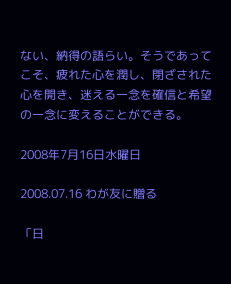ない、納得の語らい。そうであってこそ、疲れた心を潤し、閉ざされた心を開き、迷える一念を確信と希望の一念に変えることができる。

2008年7月16日水曜日

2008.07.16 わが友に贈る

「日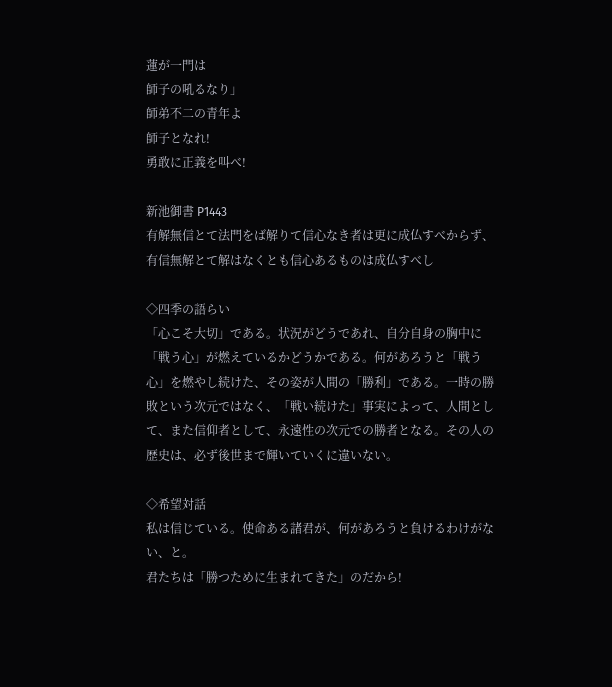蓮が一門は
師子の吼るなり」
師弟不二の青年よ
師子となれ!
勇敢に正義を叫べ!

新池御書 P1443
有解無信とて法門をば解りて信心なき者は更に成仏すべからず、有信無解とて解はなくとも信心あるものは成仏すべし

◇四季の語らい
「心こそ大切」である。状況がどうであれ、自分自身の胸中に「戦う心」が燃えているかどうかである。何があろうと「戦う心」を燃やし続けた、その姿が人間の「勝利」である。一時の勝敗という次元ではなく、「戦い続けた」事実によって、人間として、また信仰者として、永遠性の次元での勝者となる。その人の歴史は、必ず後世まで輝いていくに違いない。

◇希望対話
私は信じている。使命ある諸君が、何があろうと負けるわけがない、と。
君たちは「勝つために生まれてきた」のだから!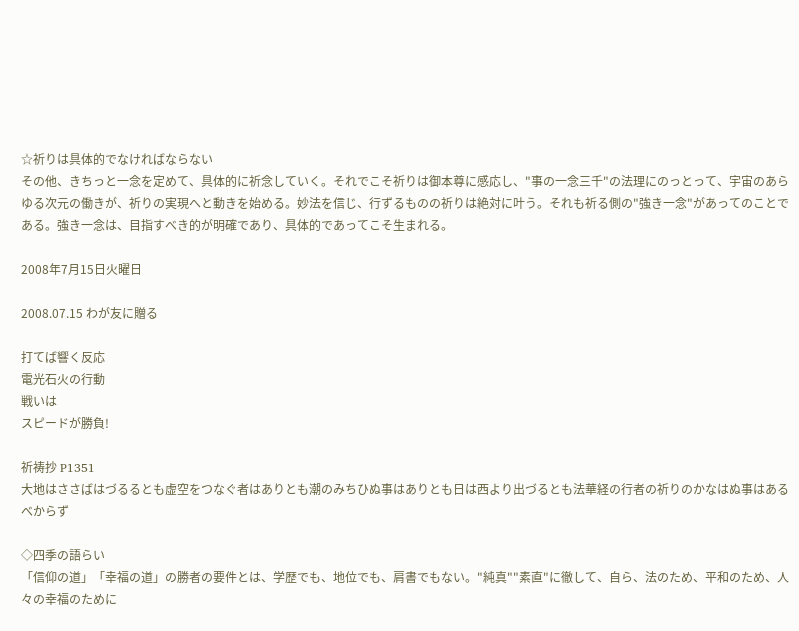☆祈りは具体的でなければならない
その他、きちっと一念を定めて、具体的に祈念していく。それでこそ祈りは御本尊に感応し、"事の一念三千"の法理にのっとって、宇宙のあらゆる次元の働きが、祈りの実現へと動きを始める。妙法を信じ、行ずるものの祈りは絶対に叶う。それも祈る側の"強き一念"があってのことである。強き一念は、目指すべき的が明確であり、具体的であってこそ生まれる。

2008年7月15日火曜日

2008.07.15 わが友に贈る

打てば響く反応
電光石火の行動
戦いは
スピードが勝負!

祈祷抄 P1351
大地はささばはづるるとも虚空をつなぐ者はありとも潮のみちひぬ事はありとも日は西より出づるとも法華経の行者の祈りのかなはぬ事はあるべからず

◇四季の語らい
「信仰の道」「幸福の道」の勝者の要件とは、学歴でも、地位でも、肩書でもない。"純真""素直"に徹して、自ら、法のため、平和のため、人々の幸福のために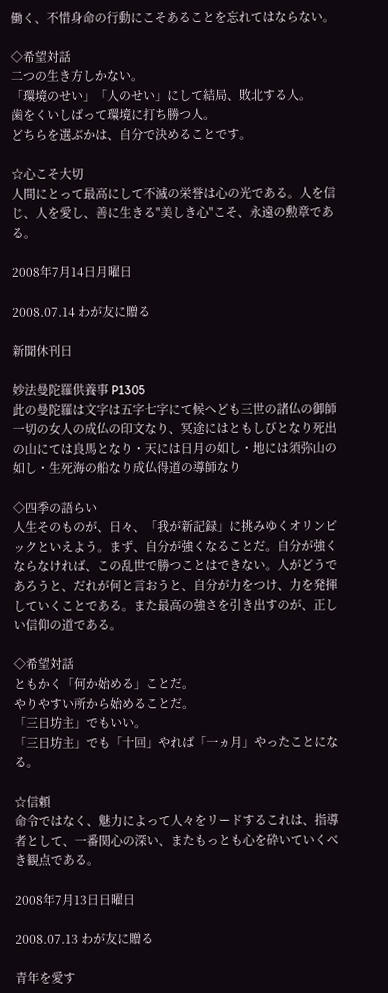働く、不惜身命の行動にこそあることを忘れてはならない。

◇希望対話
二つの生き方しかない。
「環境のせい」「人のせい」にして結局、敗北する人。
歯をくいしばって環境に打ち勝つ人。
どちらを選ぶかは、自分で決めることです。

☆心こそ大切
人間にとって最高にして不滅の栄誉は心の光である。人を信じ、人を愛し、善に生きる"美しき心"こそ、永遠の勲章である。

2008年7月14日月曜日

2008.07.14 わが友に贈る

新聞休刊日

妙法曼陀羅供養事 P1305
此の曼陀羅は文字は五字七字にて候へども三世の諸仏の御師一切の女人の成仏の印文なり、冥途にはともしびとなり死出の山にては良馬となり・天には日月の如し・地には須弥山の如し・生死海の船なり成仏得道の導師なり

◇四季の語らい
人生そのものが、日々、「我が新記録」に挑みゆくオリンピックといえよう。まず、自分が強くなることだ。自分が強くならなければ、この乱世で勝つことはできない。人がどうであろうと、だれが何と言おうと、自分が力をつけ、力を発揮していくことである。また最高の強さを引き出すのが、正しい信仰の道である。

◇希望対話
ともかく「何か始める」ことだ。
やりやすい所から始めることだ。
「三日坊主」でもいい。
「三日坊主」でも「十回」やれば「一ヵ月」やったことになる。

☆信頼
命令ではなく、魅力によって人々をリードするこれは、指導者として、一番関心の深い、またもっとも心を砕いていくべき観点である。

2008年7月13日日曜日

2008.07.13 わが友に贈る

青年を愛す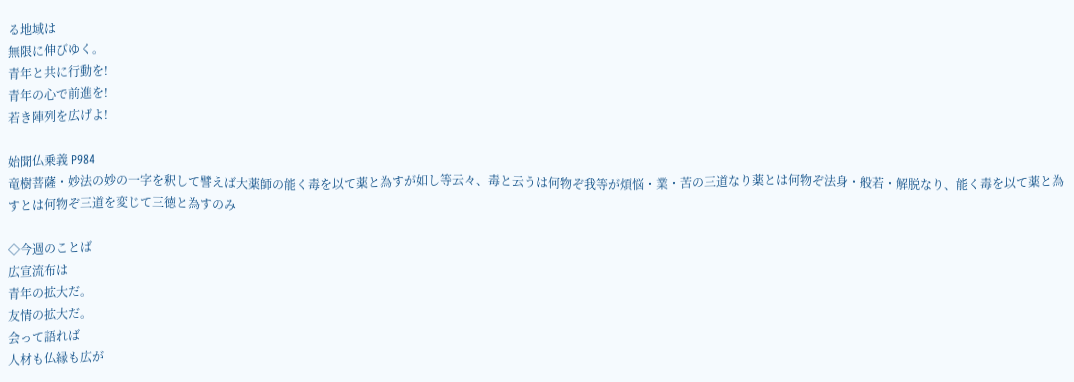る地域は
無限に伸びゆく。
青年と共に行動を!
青年の心で前進を!
若き陣列を広げよ!

始聞仏乗義 P984
竜樹菩薩・妙法の妙の一字を釈して譬えば大薬師の能く毒を以て薬と為すが如し等云々、毒と云うは何物ぞ我等が煩悩・業・苦の三道なり薬とは何物ぞ法身・般若・解脱なり、能く毒を以て薬と為すとは何物ぞ三道を変じて三徳と為すのみ

◇今週のことば
広宣流布は
青年の拡大だ。
友情の拡大だ。
会って語れば
人材も仏縁も広が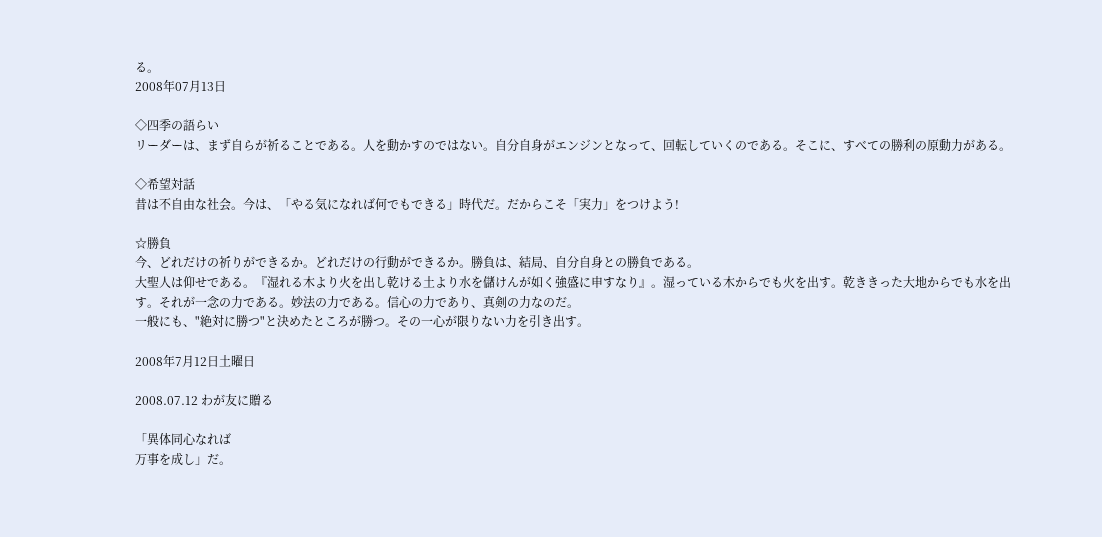る。
2008年07月13日

◇四季の語らい
リーダーは、まず自らが祈ることである。人を動かすのではない。自分自身がエンジンとなって、回転していくのである。そこに、すべての勝利の原動力がある。

◇希望対話
昔は不自由な社会。今は、「やる気になれば何でもできる」時代だ。だからこそ「実力」をつけよう!

☆勝負
今、どれだけの祈りができるか。どれだけの行動ができるか。勝負は、結局、自分自身との勝負である。
大聖人は仰せである。『湿れる木より火を出し乾ける土より水を儲けんが如く強盛に申すなり』。湿っている木からでも火を出す。乾ききった大地からでも水を出す。それが一念の力である。妙法の力である。信心の力であり、真剣の力なのだ。
一般にも、"絶対に勝つ"と決めたところが勝つ。その一心が限りない力を引き出す。

2008年7月12日土曜日

2008.07.12 わが友に贈る

「異体同心なれば
万事を成し」だ。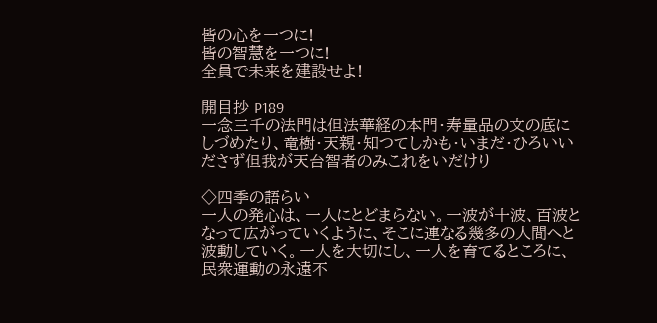皆の心を一つに!
皆の智慧を一つに!
全員で未来を建設せよ!

開目抄 P189
一念三千の法門は但法華経の本門・寿量品の文の底にしづめたり、竜樹・天親・知つてしかも・いまだ・ひろいいださず但我が天台智者のみこれをいだけり

◇四季の語らい
一人の発心は、一人にとどまらない。一波が十波、百波となって広がっていくように、そこに連なる幾多の人間へと波動していく。一人を大切にし、一人を育てるところに、民衆運動の永遠不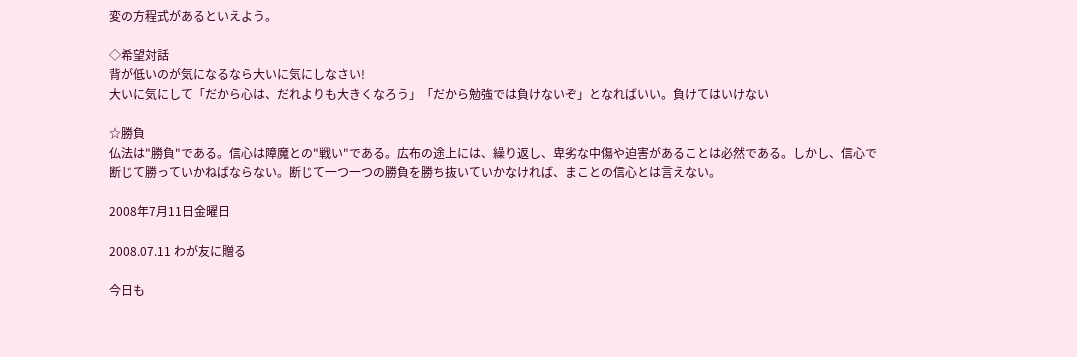変の方程式があるといえよう。

◇希望対話
背が低いのが気になるなら大いに気にしなさい!
大いに気にして「だから心は、だれよりも大きくなろう」「だから勉強では負けないぞ」となればいい。負けてはいけない

☆勝負
仏法は"勝負"である。信心は障魔との"戦い"である。広布の途上には、繰り返し、卑劣な中傷や迫害があることは必然である。しかし、信心で断じて勝っていかねばならない。断じて一つ一つの勝負を勝ち抜いていかなければ、まことの信心とは言えない。

2008年7月11日金曜日

2008.07.11 わが友に贈る

今日も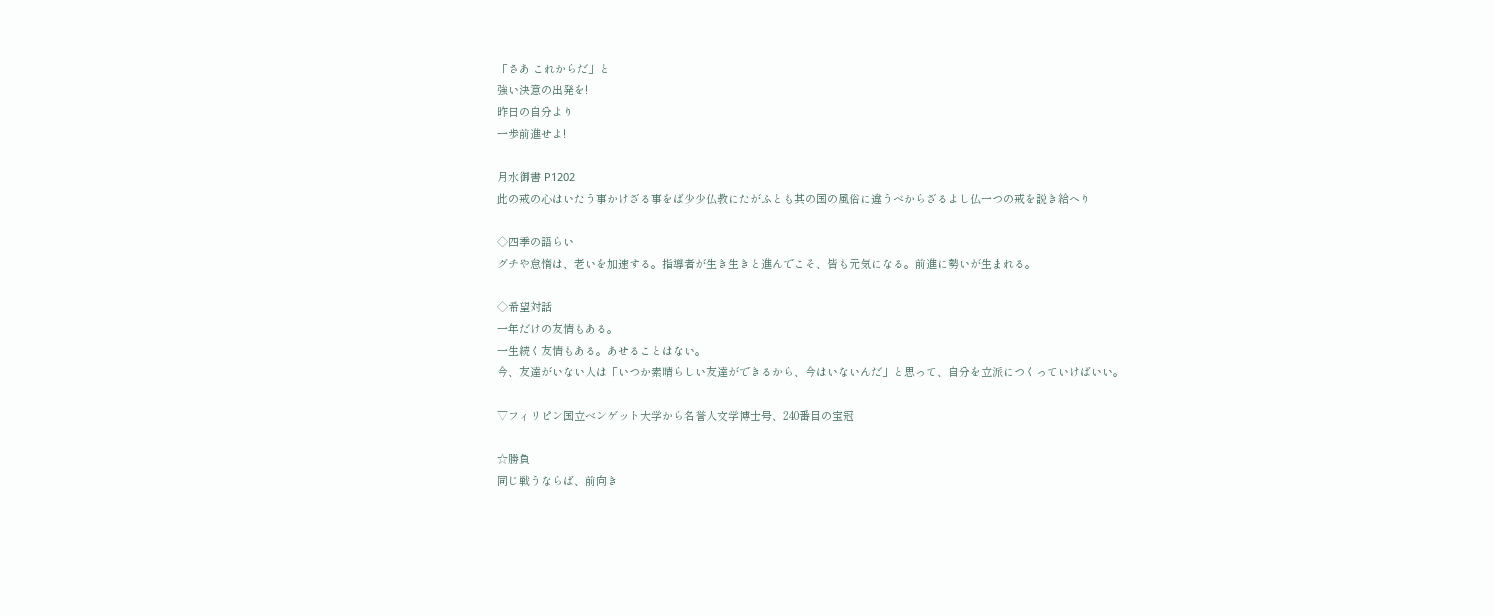「さあ これからだ」と
強い決意の出発を!
昨日の自分より
一歩前進せよ!

月水御書 P1202
此の戒の心はいたう事かけざる事をば少少仏教にたがふとも其の国の風俗に違うべからざるよし仏一つの戒を説き給へり

◇四季の語らい
グチや怠惰は、老いを加速する。指導者が生き生きと進んでこそ、皆も元気になる。前進に勢いが生まれる。

◇希望対話
一年だけの友情もある。
一生続く友情もある。あせることはない。
今、友達がいない人は「いつか素晴らしい友達ができるから、今はいないんだ」と思って、自分を立派につくっていけばいい。

▽フィリピン国立ベンゲット大学から名誉人文学博士号、240番目の宝冠

☆勝負
同じ戦うならば、前向き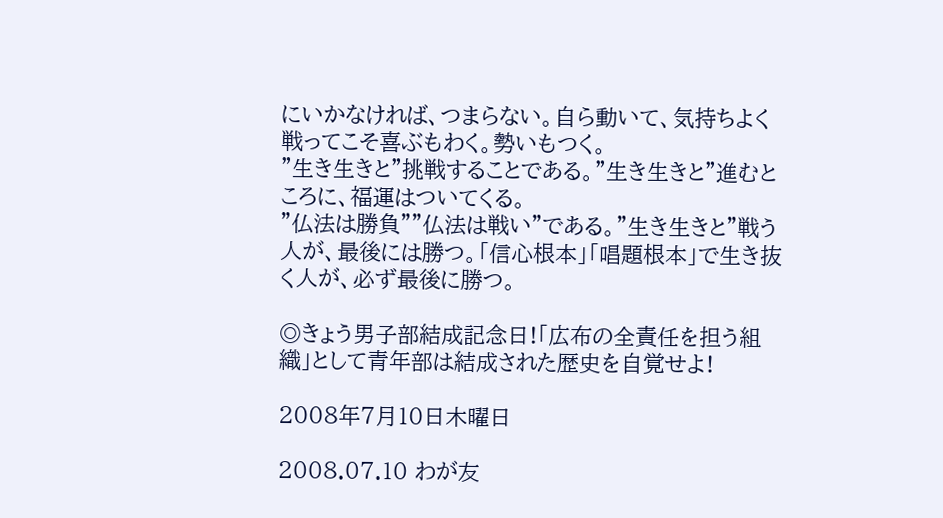にいかなければ、つまらない。自ら動いて、気持ちよく戦ってこそ喜ぶもわく。勢いもつく。
"生き生きと"挑戦することである。"生き生きと"進むところに、福運はついてくる。
"仏法は勝負""仏法は戦い"である。"生き生きと"戦う人が、最後には勝つ。「信心根本」「唱題根本」で生き抜く人が、必ず最後に勝つ。

◎きょう男子部結成記念日!「広布の全責任を担う組織」として青年部は結成された歴史を自覚せよ!

2008年7月10日木曜日

2008.07.10 わが友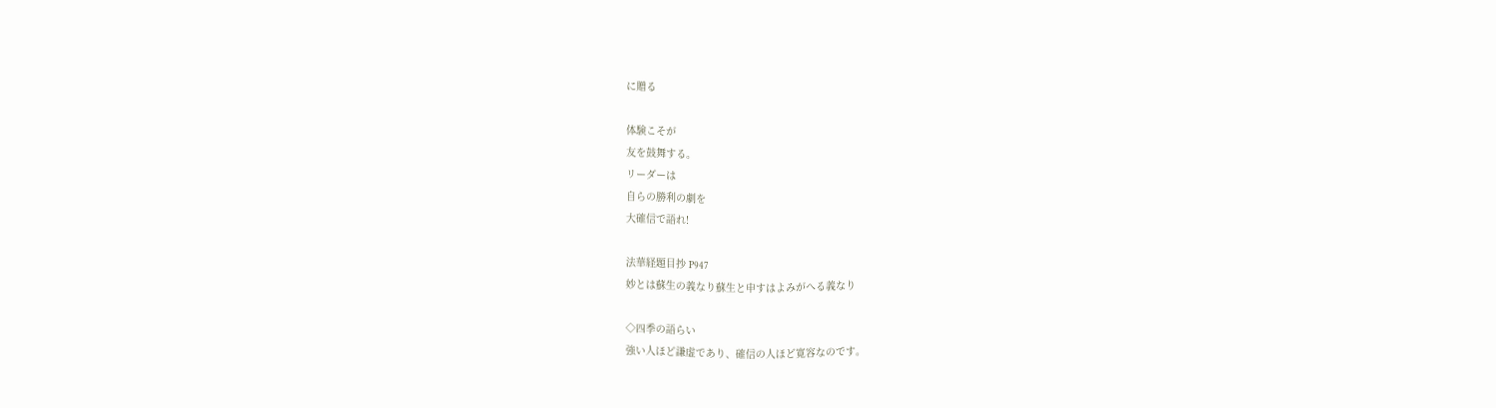に贈る

体験こそが
友を鼓舞する。
リーダーは
自らの勝利の劇を
大確信で語れ!

法華経題目抄 P947
妙とは蘇生の義なり蘇生と申すはよみがへる義なり

◇四季の語らい
強い人ほど謙虚であり、確信の人ほど寛容なのです。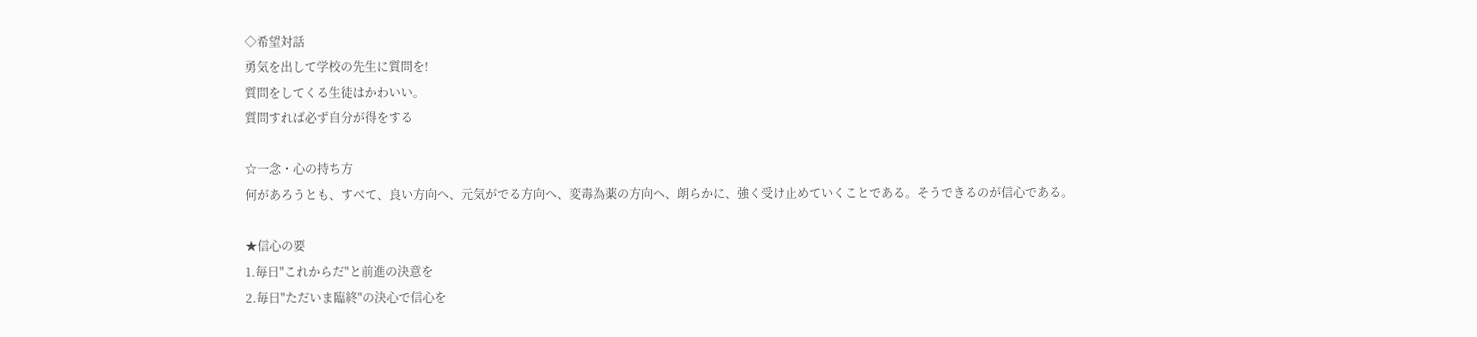◇希望対話
勇気を出して学校の先生に質問を!
質問をしてくる生徒はかわいい。
質問すれば必ず自分が得をする

☆一念・心の持ち方
何があろうとも、すべて、良い方向へ、元気がでる方向へ、変毒為薬の方向へ、朗らかに、強く受け止めていくことである。そうできるのが信心である。

★信心の要
1.毎日"これからだ"と前進の決意を
2.毎日"ただいま臨終"の決心で信心を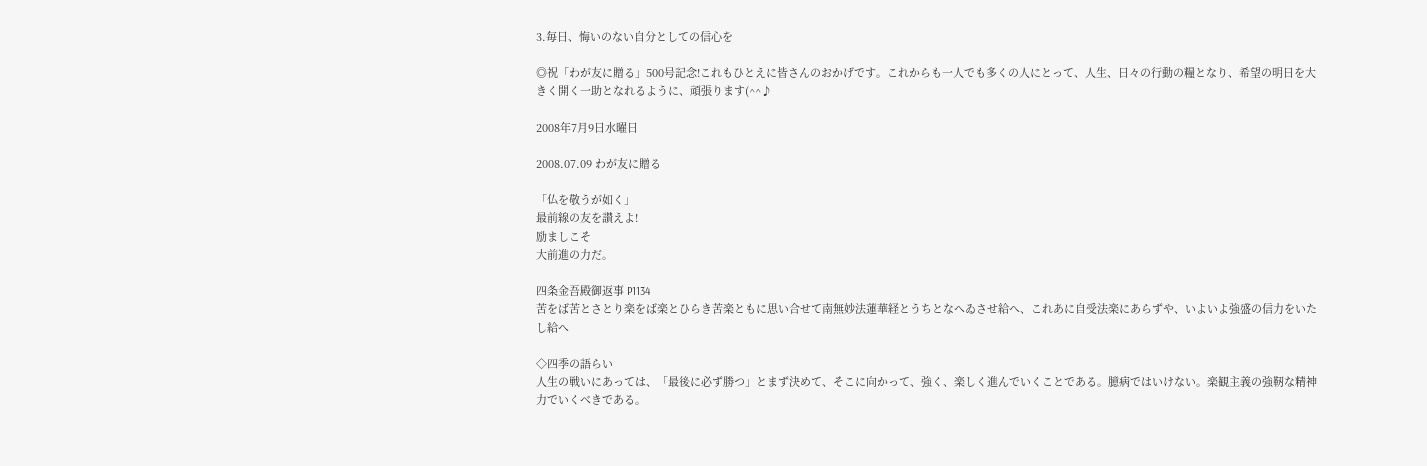3.毎日、悔いのない自分としての信心を

◎祝「わが友に贈る」500号記念!これもひとえに皆さんのおかげです。これからも一人でも多くの人にとって、人生、日々の行動の糧となり、希望の明日を大きく開く一助となれるように、頑張ります(^^♪

2008年7月9日水曜日

2008.07.09 わが友に贈る

「仏を敬うが如く」
最前線の友を讃えよ!
励ましこそ
大前進の力だ。

四条金吾殿御返事 P1134
苦をば苦とさとり楽をば楽とひらき苦楽ともに思い合せて南無妙法蓮華経とうちとなへゐさせ給へ、これあに自受法楽にあらずや、いよいよ強盛の信力をいたし給へ

◇四季の語らい
人生の戦いにあっては、「最後に必ず勝つ」とまず決めて、そこに向かって、強く、楽しく進んでいくことである。臆病ではいけない。楽観主義の強靭な精神力でいくべきである。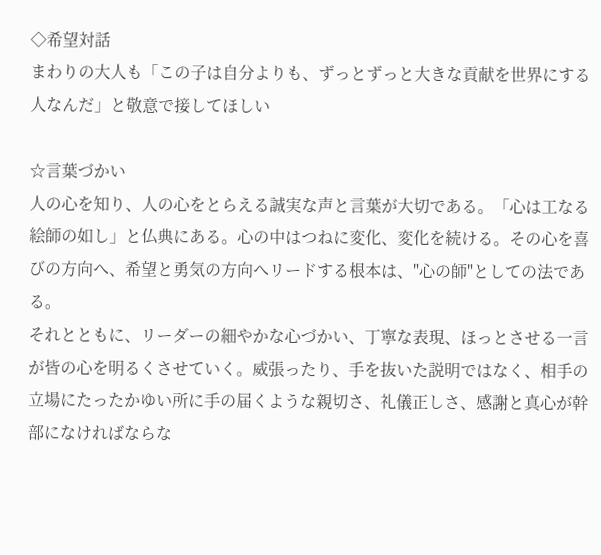◇希望対話
まわりの大人も「この子は自分よりも、ずっとずっと大きな貢献を世界にする人なんだ」と敬意で接してほしい

☆言葉づかい
人の心を知り、人の心をとらえる誠実な声と言葉が大切である。「心は工なる絵師の如し」と仏典にある。心の中はつねに変化、変化を続ける。その心を喜びの方向へ、希望と勇気の方向へリードする根本は、"心の師"としての法である。
それとともに、リーダーの細やかな心づかい、丁寧な表現、ほっとさせる一言が皆の心を明るくさせていく。威張ったり、手を抜いた説明ではなく、相手の立場にたったかゆい所に手の届くような親切さ、礼儀正しさ、感謝と真心が幹部になければならな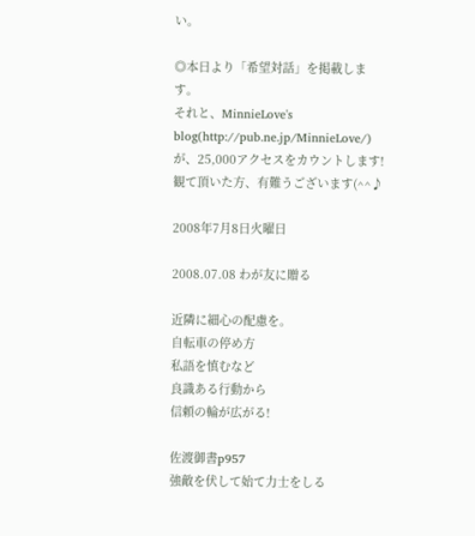い。

◎本日より「希望対話」を掲載します。
それと、MinnieLove's blog(http://pub.ne.jp/MinnieLove/)が、25,000アクセスをカウントします!観て頂いた方、有難うございます(^^♪

2008年7月8日火曜日

2008.07.08 わが友に贈る

近隣に細心の配慮を。
自転車の停め方
私語を慎むなど
良識ある行動から
信頼の輪が広がる!

佐渡御書p957
強敵を伏して始て力士をしる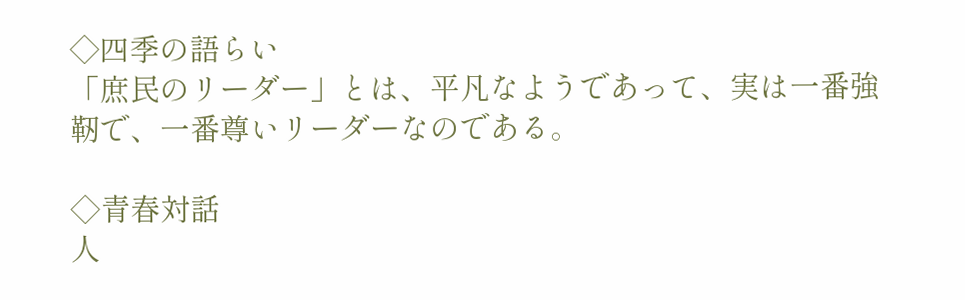◇四季の語らい
「庶民のリーダー」とは、平凡なようであって、実は一番強靭で、一番尊いリーダーなのである。

◇青春対話
人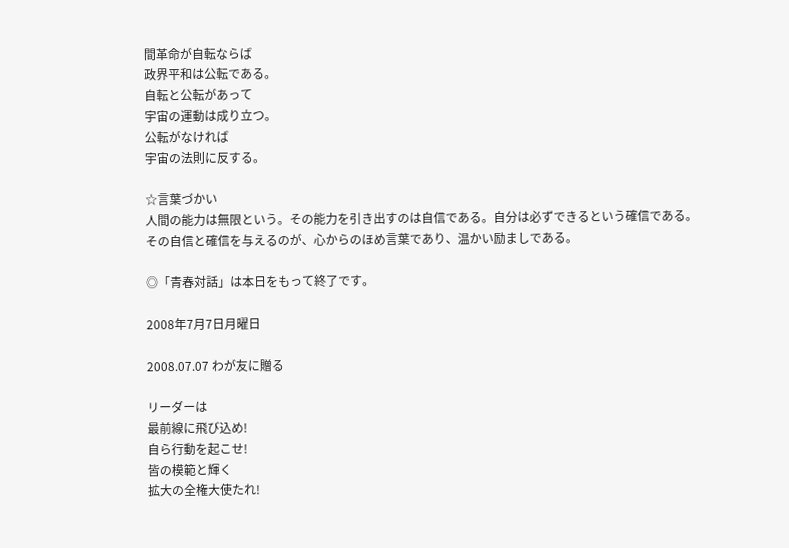間革命が自転ならば
政界平和は公転である。
自転と公転があって
宇宙の運動は成り立つ。
公転がなければ
宇宙の法則に反する。

☆言葉づかい
人間の能力は無限という。その能力を引き出すのは自信である。自分は必ずできるという確信である。その自信と確信を与えるのが、心からのほめ言葉であり、温かい励ましである。

◎「青春対話」は本日をもって終了です。

2008年7月7日月曜日

2008.07.07 わが友に贈る

リーダーは
最前線に飛び込め!
自ら行動を起こせ!
皆の模範と輝く
拡大の全権大使たれ!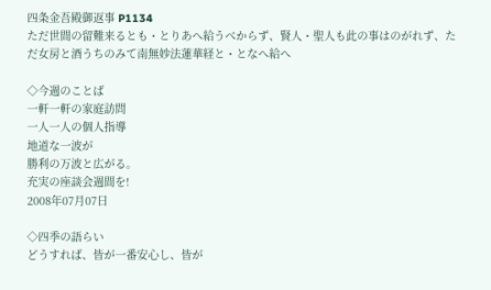四条金吾殿御返事 P1134
ただ世間の留難来るとも・とりあへ給うべからず、賢人・聖人も此の事はのがれず、ただ女房と酒うちのみて南無妙法蓮華経と・となへ給へ

◇今週のことば
一軒一軒の家庭訪問
一人一人の個人指導
地道な一波が
勝利の万波と広がる。
充実の座談会週間を!
2008年07月07日

◇四季の語らい
どうすれば、皆が一番安心し、皆が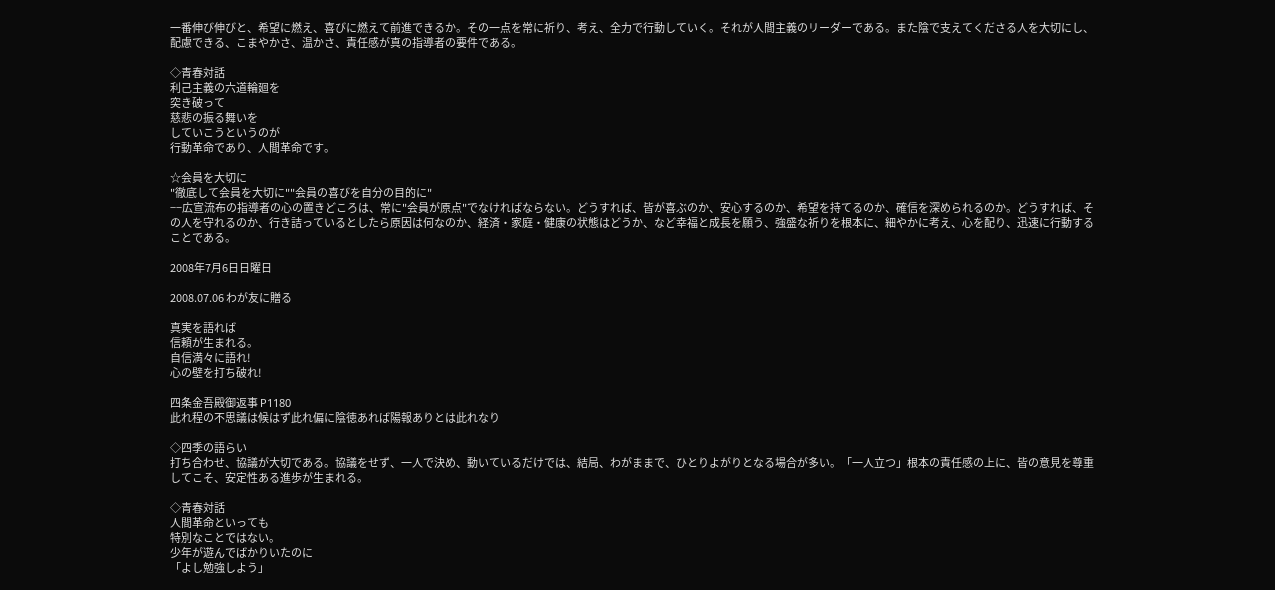一番伸び伸びと、希望に燃え、喜びに燃えて前進できるか。その一点を常に祈り、考え、全力で行動していく。それが人間主義のリーダーである。また陰で支えてくださる人を大切にし、配慮できる、こまやかさ、温かさ、責任感が真の指導者の要件である。

◇青春対話
利己主義の六道輪廻を
突き破って
慈悲の振る舞いを
していこうというのが
行動革命であり、人間革命です。

☆会員を大切に
"徹底して会員を大切に""会員の喜びを自分の目的に"
−−広宣流布の指導者の心の置きどころは、常に"会員が原点"でなければならない。どうすれば、皆が喜ぶのか、安心するのか、希望を持てるのか、確信を深められるのか。どうすれば、その人を守れるのか、行き詰っているとしたら原因は何なのか、経済・家庭・健康の状態はどうか、など幸福と成長を願う、強盛な祈りを根本に、細やかに考え、心を配り、迅速に行動することである。

2008年7月6日日曜日

2008.07.06 わが友に贈る

真実を語れば
信頼が生まれる。
自信満々に語れ!
心の壁を打ち破れ!

四条金吾殿御返事 P1180
此れ程の不思議は候はず此れ偏に陰徳あれば陽報ありとは此れなり

◇四季の語らい
打ち合わせ、協議が大切である。協議をせず、一人で決め、動いているだけでは、結局、わがままで、ひとりよがりとなる場合が多い。「一人立つ」根本の責任感の上に、皆の意見を尊重してこそ、安定性ある進歩が生まれる。

◇青春対話
人間革命といっても
特別なことではない。
少年が遊んでばかりいたのに
「よし勉強しよう」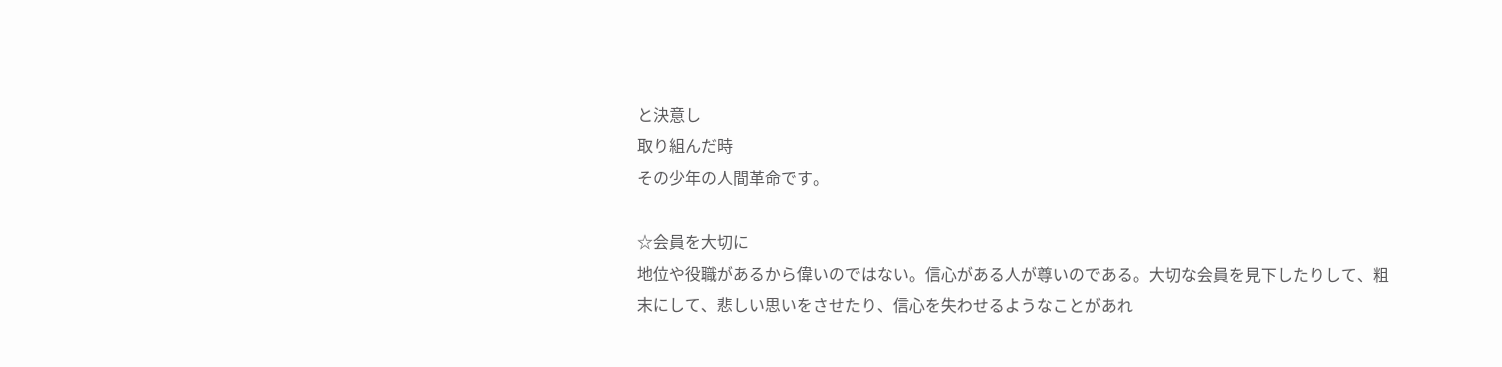と決意し
取り組んだ時
その少年の人間革命です。

☆会員を大切に
地位や役職があるから偉いのではない。信心がある人が尊いのである。大切な会員を見下したりして、粗末にして、悲しい思いをさせたり、信心を失わせるようなことがあれ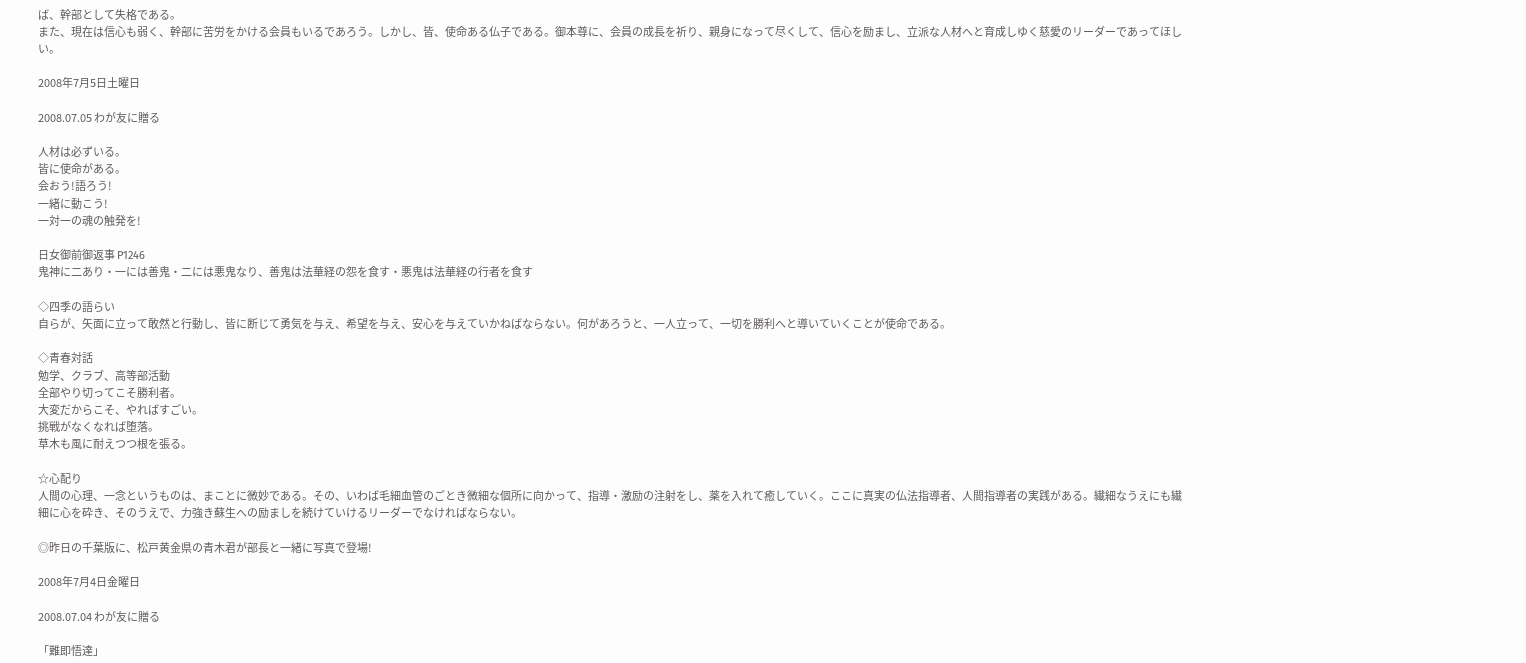ば、幹部として失格である。
また、現在は信心も弱く、幹部に苦労をかける会員もいるであろう。しかし、皆、使命ある仏子である。御本尊に、会員の成長を祈り、親身になって尽くして、信心を励まし、立派な人材へと育成しゆく慈愛のリーダーであってほしい。

2008年7月5日土曜日

2008.07.05 わが友に贈る

人材は必ずいる。
皆に使命がある。
会おう!語ろう!
一緒に動こう!
一対一の魂の触発を!

日女御前御返事 P1246
鬼神に二あり・一には善鬼・二には悪鬼なり、善鬼は法華経の怨を食す・悪鬼は法華経の行者を食す

◇四季の語らい
自らが、矢面に立って敢然と行動し、皆に断じて勇気を与え、希望を与え、安心を与えていかねばならない。何があろうと、一人立って、一切を勝利へと導いていくことが使命である。

◇青春対話
勉学、クラブ、高等部活動
全部やり切ってこそ勝利者。
大変だからこそ、やればすごい。
挑戦がなくなれば堕落。
草木も風に耐えつつ根を張る。

☆心配り
人間の心理、一念というものは、まことに微妙である。その、いわば毛細血管のごとき微細な個所に向かって、指導・激励の注射をし、薬を入れて癒していく。ここに真実の仏法指導者、人間指導者の実践がある。繊細なうえにも繊細に心を砕き、そのうえで、力強き蘇生への励ましを続けていけるリーダーでなければならない。

◎昨日の千葉版に、松戸黄金県の青木君が部長と一緒に写真で登場!

2008年7月4日金曜日

2008.07.04 わが友に贈る

「難即悟達」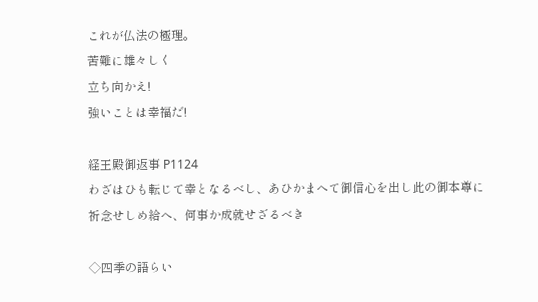これが仏法の極理。
苦難に雄々しく
立ち向かえ!
強いことは幸福だ!

経王殿御返事 P1124
わざはひも転じて幸となるべし、あひかまへて御信心を出し此の御本尊に祈念せしめ給へ、何事か成就せざるべき

◇四季の語らい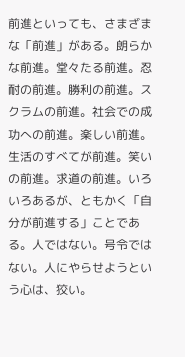前進といっても、さまざまな「前進」がある。朗らかな前進。堂々たる前進。忍耐の前進。勝利の前進。スクラムの前進。社会での成功への前進。楽しい前進。生活のすべてが前進。笑いの前進。求道の前進。いろいろあるが、ともかく「自分が前進する」ことである。人ではない。号令ではない。人にやらせようという心は、狡い。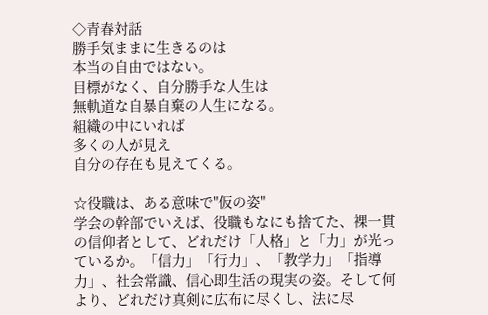◇青春対話
勝手気ままに生きるのは
本当の自由ではない。
目標がなく、自分勝手な人生は
無軌道な自暴自棄の人生になる。
組織の中にいれば
多くの人が見え
自分の存在も見えてくる。

☆役職は、ある意味で"仮の姿"
学会の幹部でいえば、役職もなにも捨てた、裸一貫の信仰者として、どれだけ「人格」と「力」が光っているか。「信力」「行力」、「教学力」「指導力」、社会常識、信心即生活の現実の姿。そして何より、どれだけ真剣に広布に尽くし、法に尽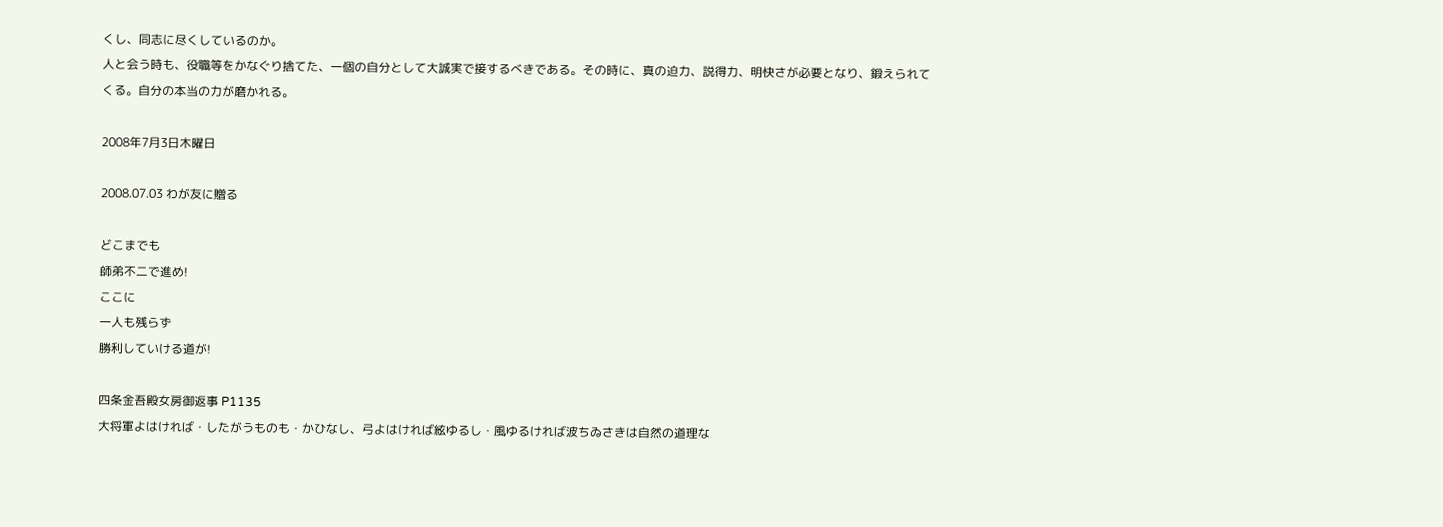くし、同志に尽くしているのか。
人と会う時も、役職等をかなぐり捨てた、一個の自分として大誠実で接するべきである。その時に、真の迫力、説得力、明快さが必要となり、鍛えられてくる。自分の本当の力が磨かれる。

2008年7月3日木曜日

2008.07.03 わが友に贈る

どこまでも
師弟不二で進め!
ここに
一人も残らず
勝利していける道が!

四条金吾殿女房御返事 P1135
大将軍よはければ・したがうものも・かひなし、弓よはければ絃ゆるし・風ゆるければ波ちゐさきは自然の道理な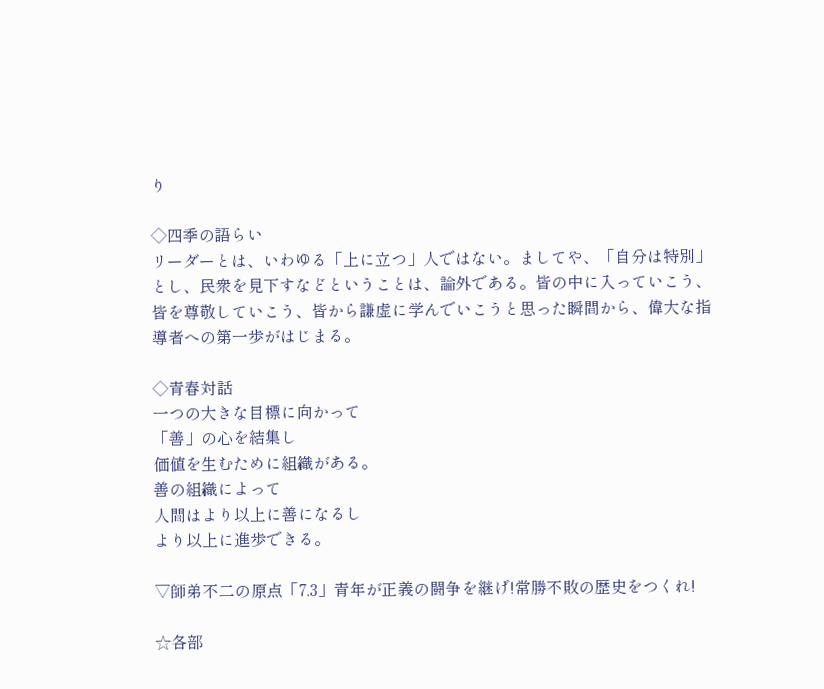り

◇四季の語らい
リーダーとは、いわゆる「上に立つ」人ではない。ましてや、「自分は特別」とし、民衆を見下すなどということは、論外である。皆の中に入っていこう、皆を尊敬していこう、皆から謙虚に学んでいこうと思った瞬間から、偉大な指導者への第一歩がはじまる。

◇青春対話
一つの大きな目標に向かって
「善」の心を結集し
価値を生むために組織がある。
善の組織によって
人間はより以上に善になるし
より以上に進歩できる。

▽師弟不二の原点「7.3」青年が正義の闘争を継げ!常勝不敗の歴史をつくれ!

☆各部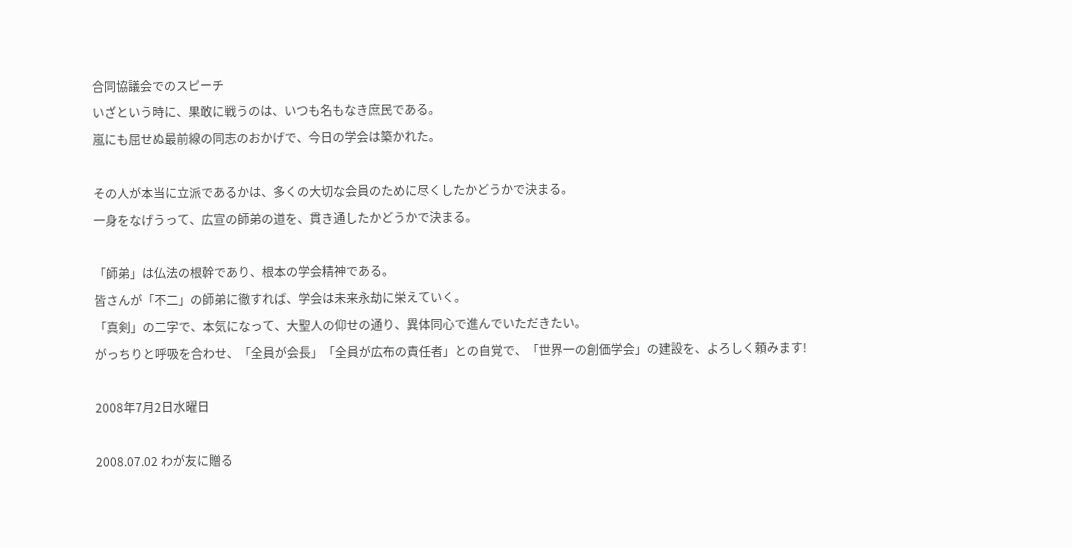合同協議会でのスピーチ
いざという時に、果敢に戦うのは、いつも名もなき庶民である。
嵐にも屈せぬ最前線の同志のおかげで、今日の学会は築かれた。

その人が本当に立派であるかは、多くの大切な会員のために尽くしたかどうかで決まる。
一身をなげうって、広宣の師弟の道を、貫き通したかどうかで決まる。

「師弟」は仏法の根幹であり、根本の学会精神である。
皆さんが「不二」の師弟に徹すれば、学会は未来永劫に栄えていく。
「真剣」の二字で、本気になって、大聖人の仰せの通り、異体同心で進んでいただきたい。
がっちりと呼吸を合わせ、「全員が会長」「全員が広布の責任者」との自覚で、「世界一の創価学会」の建設を、よろしく頼みます!

2008年7月2日水曜日

2008.07.02 わが友に贈る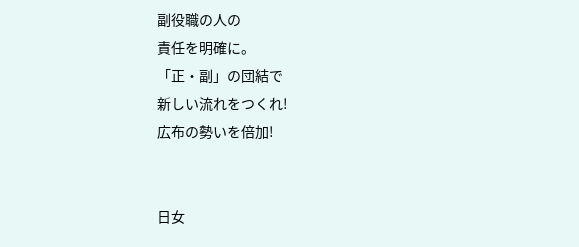副役職の人の
責任を明確に。
「正・副」の団結で
新しい流れをつくれ!
広布の勢いを倍加!


日女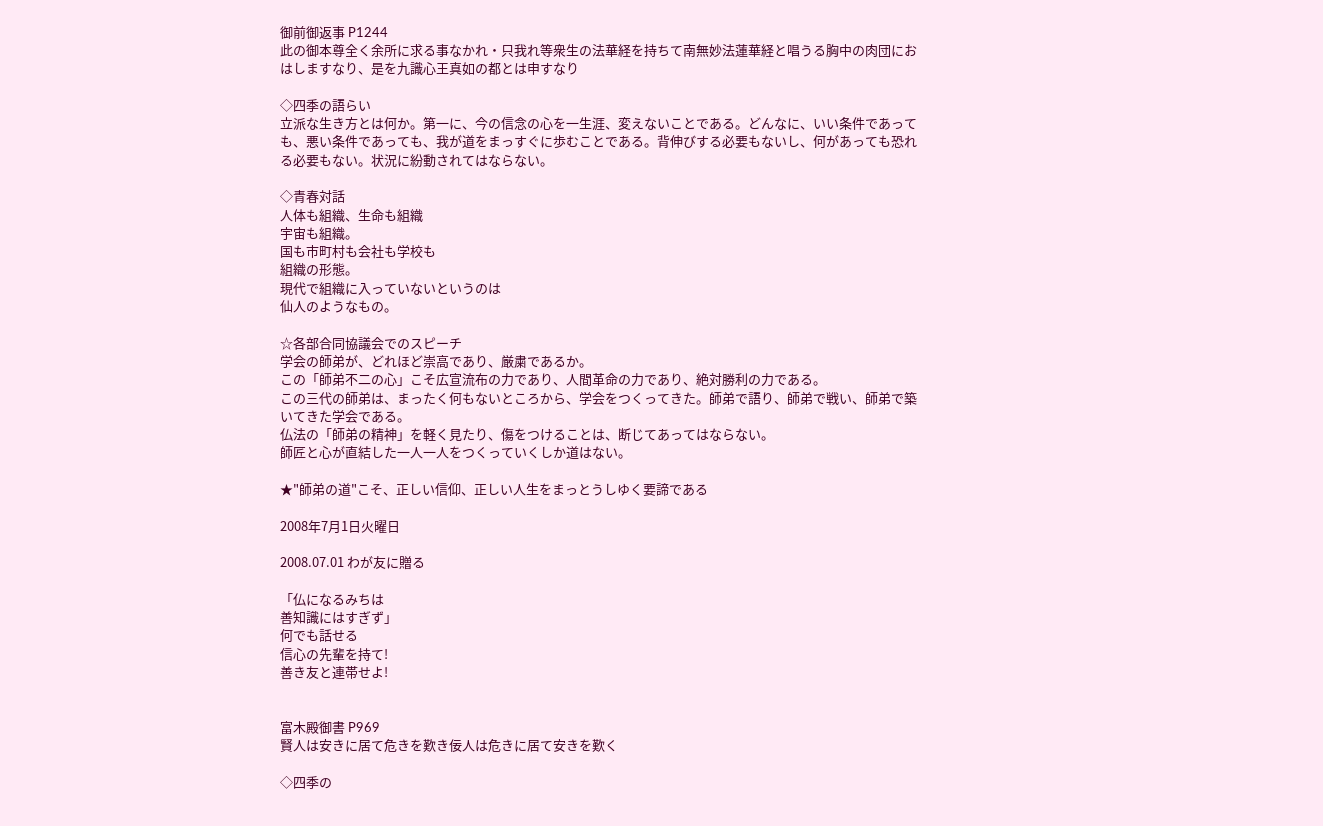御前御返事 P1244
此の御本尊全く余所に求る事なかれ・只我れ等衆生の法華経を持ちて南無妙法蓮華経と唱うる胸中の肉団におはしますなり、是を九識心王真如の都とは申すなり

◇四季の語らい
立派な生き方とは何か。第一に、今の信念の心を一生涯、変えないことである。どんなに、いい条件であっても、悪い条件であっても、我が道をまっすぐに歩むことである。背伸びする必要もないし、何があっても恐れる必要もない。状況に紛動されてはならない。

◇青春対話
人体も組織、生命も組織
宇宙も組織。
国も市町村も会社も学校も
組織の形態。
現代で組織に入っていないというのは
仙人のようなもの。

☆各部合同協議会でのスピーチ
学会の師弟が、どれほど崇高であり、厳粛であるか。
この「師弟不二の心」こそ広宣流布の力であり、人間革命の力であり、絶対勝利の力である。
この三代の師弟は、まったく何もないところから、学会をつくってきた。師弟で語り、師弟で戦い、師弟で築いてきた学会である。
仏法の「師弟の精神」を軽く見たり、傷をつけることは、断じてあってはならない。
師匠と心が直結した一人一人をつくっていくしか道はない。

★"師弟の道"こそ、正しい信仰、正しい人生をまっとうしゆく要諦である

2008年7月1日火曜日

2008.07.01 わが友に贈る

「仏になるみちは
善知識にはすぎず」
何でも話せる
信心の先輩を持て!
善き友と連帯せよ!


富木殿御書 P969
賢人は安きに居て危きを歎き佞人は危きに居て安きを歎く

◇四季の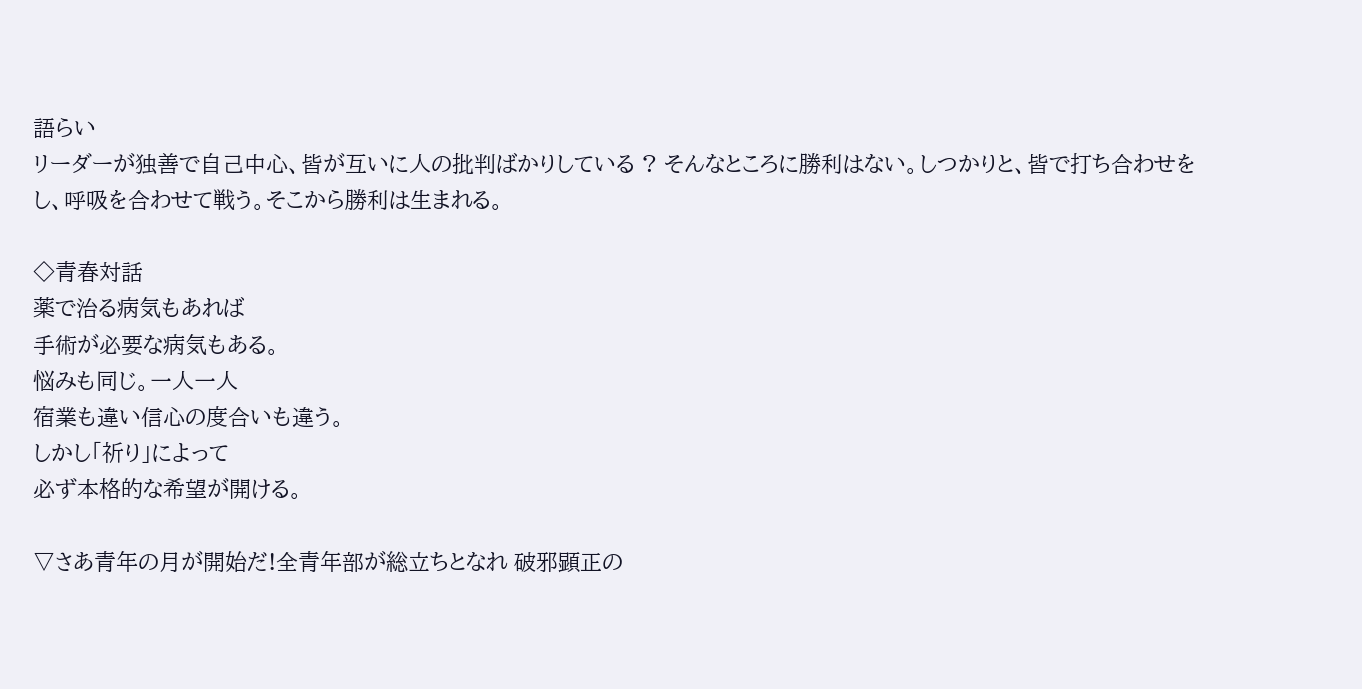語らい
リーダーが独善で自己中心、皆が互いに人の批判ばかりしている ? そんなところに勝利はない。しつかりと、皆で打ち合わせをし、呼吸を合わせて戦う。そこから勝利は生まれる。

◇青春対話
薬で治る病気もあれば
手術が必要な病気もある。
悩みも同じ。一人一人
宿業も違い信心の度合いも違う。
しかし「祈り」によって
必ず本格的な希望が開ける。

▽さあ青年の月が開始だ!全青年部が総立ちとなれ 破邪顕正の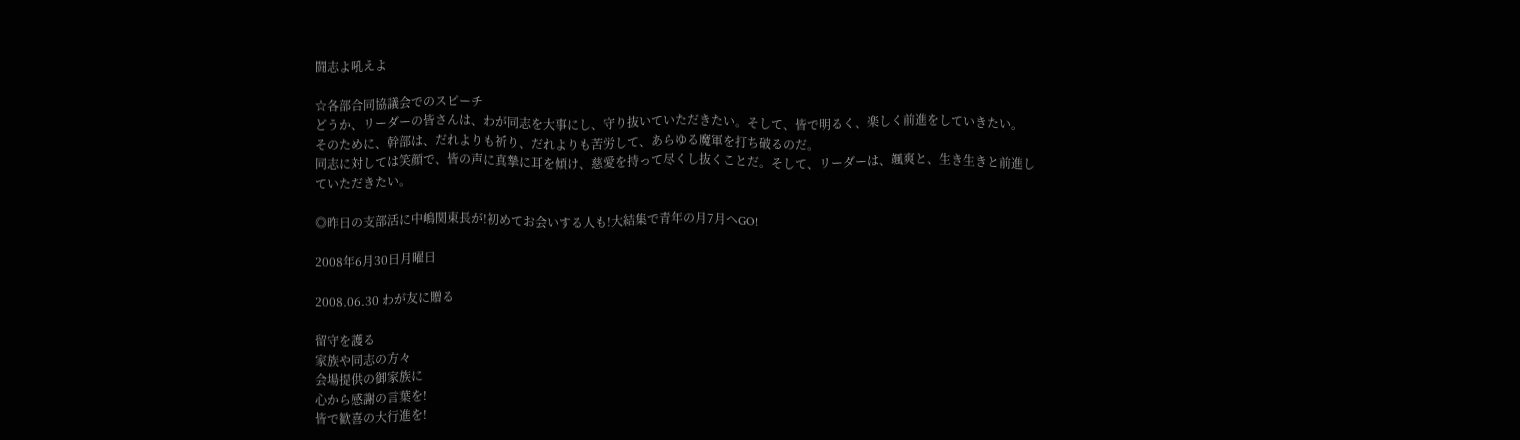闘志よ吼えよ

☆各部合同協議会でのスピーチ
どうか、リーダーの皆さんは、わが同志を大事にし、守り抜いていただきたい。そして、皆で明るく、楽しく前進をしていきたい。
そのために、幹部は、だれよりも祈り、だれよりも苦労して、あらゆる魔軍を打ち破るのだ。
同志に対しては笑顔で、皆の声に真摯に耳を傾け、慈愛を持って尽くし抜くことだ。そして、リーダーは、颯爽と、生き生きと前進していただきたい。

◎昨日の支部活に中嶋関東長が!初めてお会いする人も!大結集で青年の月7月へGO!

2008年6月30日月曜日

2008.06.30 わが友に贈る

留守を護る
家族や同志の方々
会場提供の御家族に
心から感謝の言葉を!
皆で歓喜の大行進を!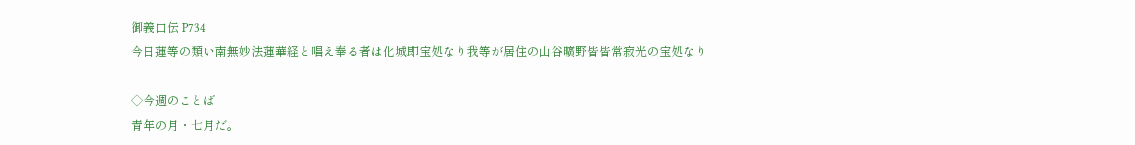御義口伝 P734
今日蓮等の類い南無妙法蓮華経と唱え奉る者は化城即宝処なり我等が居住の山谷曠野皆皆常寂光の宝処なり

◇今週のことば
青年の月・七月だ。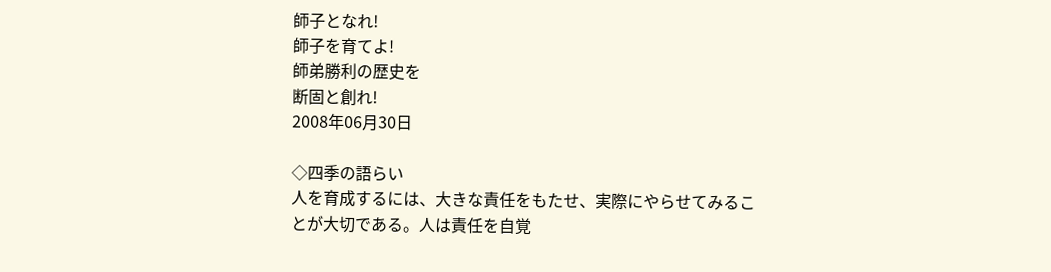師子となれ!
師子を育てよ!
師弟勝利の歴史を
断固と創れ!
2008年06月30日

◇四季の語らい
人を育成するには、大きな責任をもたせ、実際にやらせてみることが大切である。人は責任を自覚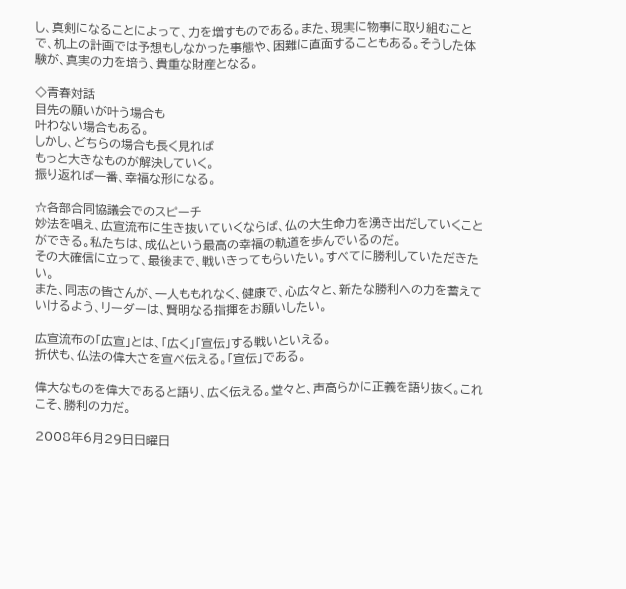し、真剣になることによって、力を増すものである。また、現実に物事に取り組むことで、机上の計画では予想もしなかった事態や、困難に直面することもある。そうした体験が、真実の力を培う、貴重な財産となる。

◇青春対話
目先の願いが叶う場合も
叶わない場合もある。
しかし、どちらの場合も長く見れば
もっと大きなものが解決していく。
振り返れば一番、幸福な形になる。

☆各部合同協議会でのスピーチ
妙法を唱え、広宣流布に生き抜いていくならば、仏の大生命力を湧き出だしていくことができる。私たちは、成仏という最高の幸福の軌道を歩んでいるのだ。
その大確信に立って、最後まで、戦いきってもらいたい。すべてに勝利していただきたい。
また、同志の皆さんが、一人ももれなく、健康で、心広々と、新たな勝利への力を蓄えていけるよう、リーダーは、賢明なる指揮をお願いしたい。

広宣流布の「広宣」とは、「広く」「宣伝」する戦いといえる。
折伏も、仏法の偉大さを宣べ伝える。「宣伝」である。

偉大なものを偉大であると語り、広く伝える。堂々と、声高らかに正義を語り抜く。これこそ、勝利の力だ。

2008年6月29日日曜日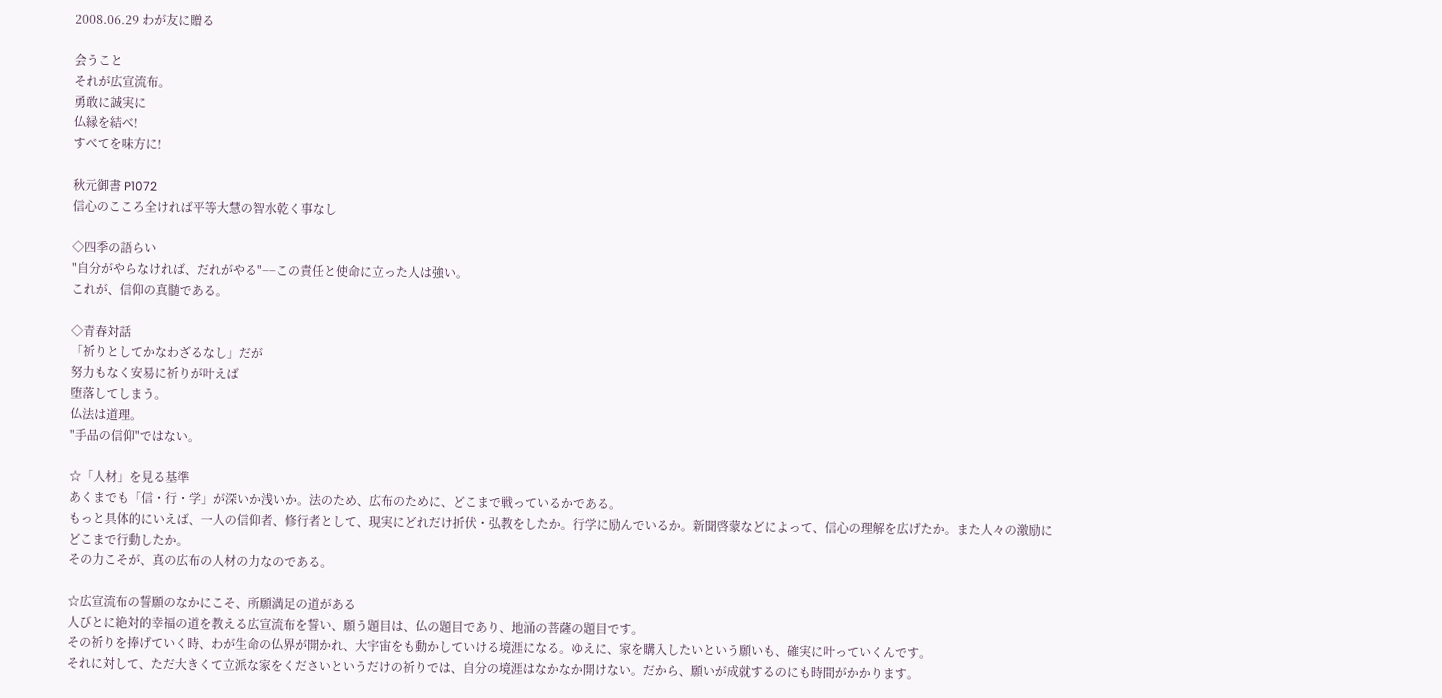2008.06.29 わが友に贈る

会うこと
それが広宣流布。
勇敢に誠実に
仏縁を結べ!
すべてを味方に!

秋元御書 P1072
信心のこころ全ければ平等大慧の智水乾く事なし

◇四季の語らい
"自分がやらなければ、だれがやる"−−この責任と使命に立った人は強い。
これが、信仰の真髄である。

◇青春対話
「祈りとしてかなわざるなし」だが
努力もなく安易に祈りが叶えば
堕落してしまう。
仏法は道理。
"手品の信仰"ではない。

☆「人材」を見る基準
あくまでも「信・行・学」が深いか浅いか。法のため、広布のために、どこまで戦っているかである。
もっと具体的にいえば、一人の信仰者、修行者として、現実にどれだけ折伏・弘教をしたか。行学に励んでいるか。新聞啓蒙などによって、信心の理解を広げたか。また人々の激励にどこまで行動したか。
その力こそが、真の広布の人材の力なのである。

☆広宣流布の誓願のなかにこそ、所願満足の道がある
人びとに絶対的幸福の道を教える広宣流布を誓い、願う題目は、仏の題目であり、地涌の菩薩の題目です。
その祈りを捧げていく時、わが生命の仏界が開かれ、大宇宙をも動かしていける境涯になる。ゆえに、家を購入したいという願いも、確実に叶っていくんです。
それに対して、ただ大きくて立派な家をくださいというだけの祈りでは、自分の境涯はなかなか開けない。だから、願いが成就するのにも時間がかかります。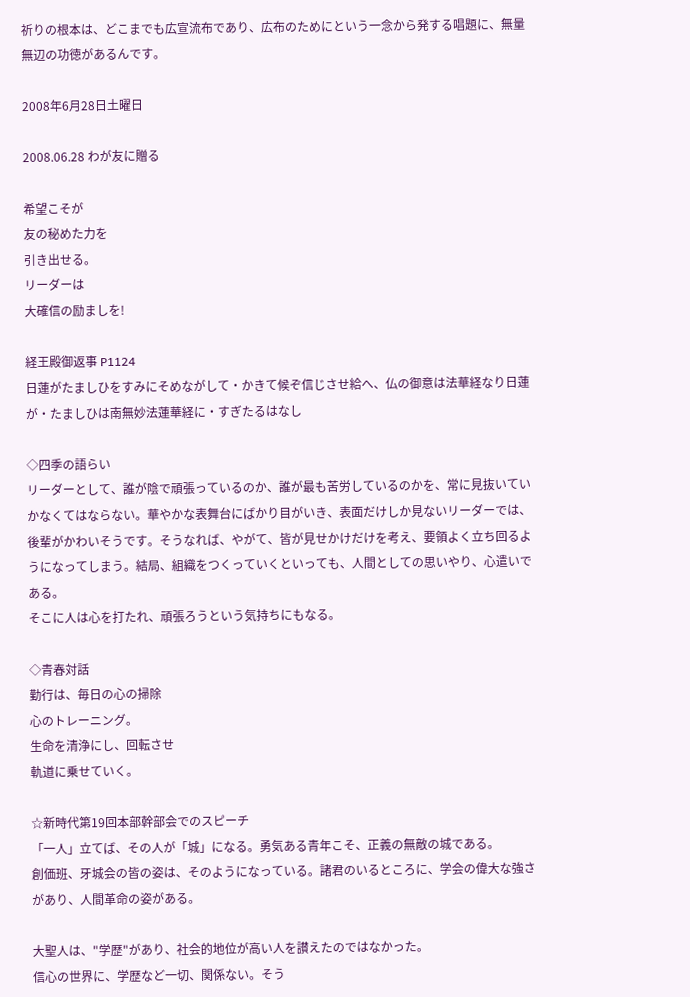祈りの根本は、どこまでも広宣流布であり、広布のためにという一念から発する唱題に、無量無辺の功徳があるんです。

2008年6月28日土曜日

2008.06.28 わが友に贈る

希望こそが
友の秘めた力を
引き出せる。
リーダーは
大確信の励ましを!

経王殿御返事 P1124
日蓮がたましひをすみにそめながして・かきて候ぞ信じさせ給へ、仏の御意は法華経なり日蓮が・たましひは南無妙法蓮華経に・すぎたるはなし

◇四季の語らい
リーダーとして、誰が陰で頑張っているのか、誰が最も苦労しているのかを、常に見抜いていかなくてはならない。華やかな表舞台にばかり目がいき、表面だけしか見ないリーダーでは、後輩がかわいそうです。そうなれば、やがて、皆が見せかけだけを考え、要領よく立ち回るようになってしまう。結局、組織をつくっていくといっても、人間としての思いやり、心遣いである。
そこに人は心を打たれ、頑張ろうという気持ちにもなる。

◇青春対話
勤行は、毎日の心の掃除
心のトレーニング。
生命を清浄にし、回転させ
軌道に乗せていく。

☆新時代第19回本部幹部会でのスピーチ
「一人」立てば、その人が「城」になる。勇気ある青年こそ、正義の無敵の城である。
創価班、牙城会の皆の姿は、そのようになっている。諸君のいるところに、学会の偉大な強さがあり、人間革命の姿がある。

大聖人は、"学歴"があり、社会的地位が高い人を讃えたのではなかった。
信心の世界に、学歴など一切、関係ない。そう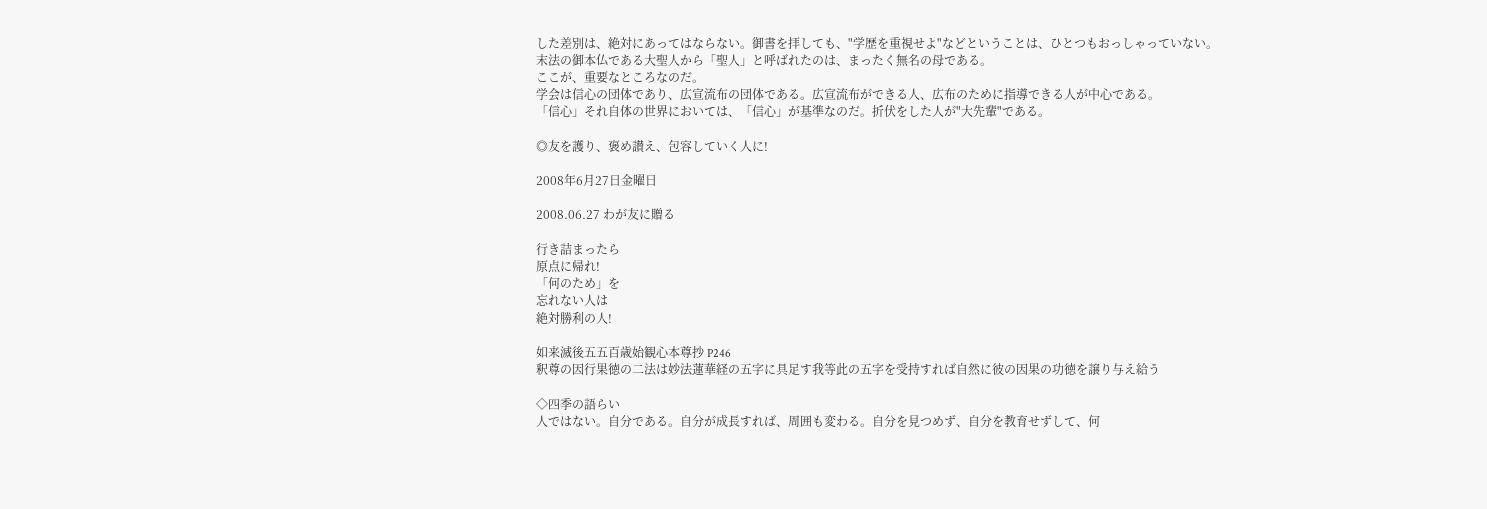した差別は、絶対にあってはならない。御書を拝しても、"学歴を重視せよ"などということは、ひとつもおっしゃっていない。
末法の御本仏である大聖人から「聖人」と呼ばれたのは、まったく無名の母である。
ここが、重要なところなのだ。
学会は信心の団体であり、広宣流布の団体である。広宣流布ができる人、広布のために指導できる人が中心である。
「信心」それ自体の世界においては、「信心」が基準なのだ。折伏をした人が"大先輩"である。

◎友を護り、褒め讃え、包容していく人に!

2008年6月27日金曜日

2008.06.27 わが友に贈る

行き詰まったら
原点に帰れ!
「何のため」を
忘れない人は
絶対勝利の人!

如来滅後五五百歳始観心本尊抄 P246
釈尊の因行果徳の二法は妙法蓮華経の五字に具足す我等此の五字を受持すれば自然に彼の因果の功徳を譲り与え給う

◇四季の語らい
人ではない。自分である。自分が成長すれば、周囲も変わる。自分を見つめず、自分を教育せずして、何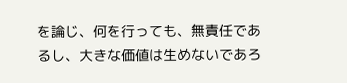を論じ、何を行っても、無責任であるし、大きな価値は生めないであろ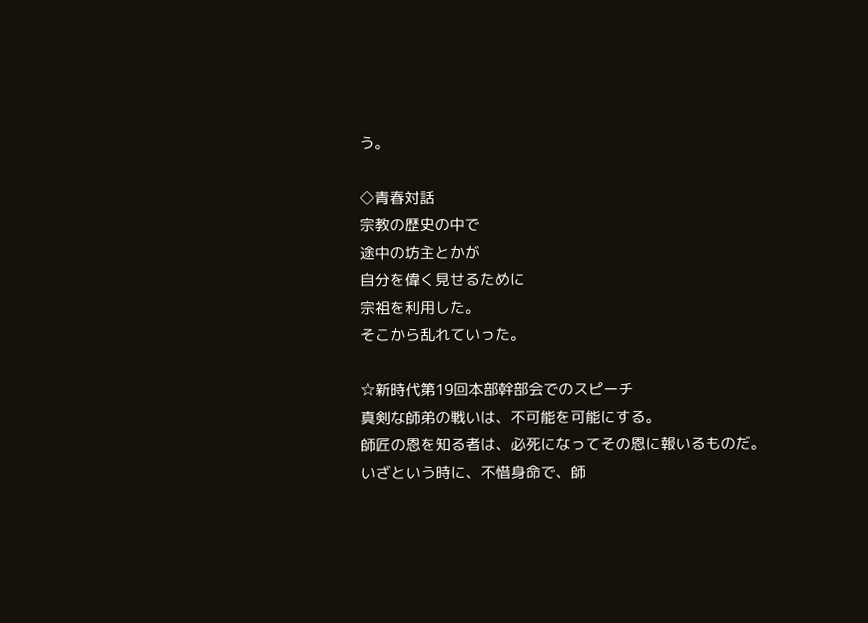う。

◇青春対話
宗教の歴史の中で
途中の坊主とかが
自分を偉く見せるために
宗祖を利用した。
そこから乱れていった。

☆新時代第19回本部幹部会でのスピーチ
真剣な師弟の戦いは、不可能を可能にする。
師匠の恩を知る者は、必死になってその恩に報いるものだ。
いざという時に、不惜身命で、師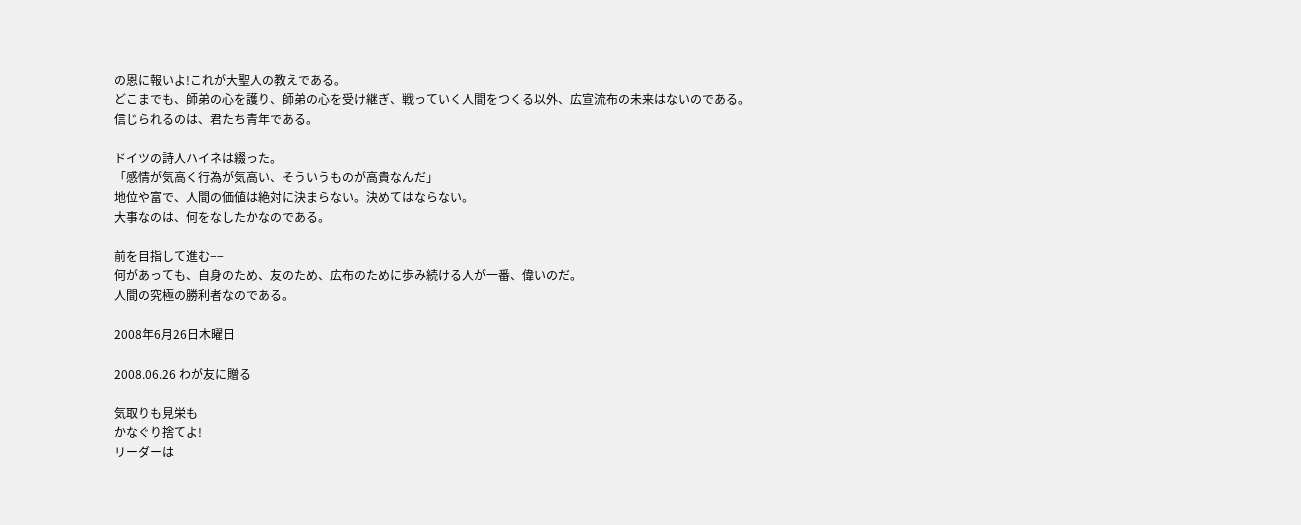の恩に報いよ!これが大聖人の教えである。
どこまでも、師弟の心を護り、師弟の心を受け継ぎ、戦っていく人間をつくる以外、広宣流布の未来はないのである。
信じられるのは、君たち青年である。

ドイツの詩人ハイネは綴った。
「感情が気高く行為が気高い、そういうものが高貴なんだ」
地位や富で、人間の価値は絶対に決まらない。決めてはならない。
大事なのは、何をなしたかなのである。

前を目指して進む−−
何があっても、自身のため、友のため、広布のために歩み続ける人が一番、偉いのだ。
人間の究極の勝利者なのである。

2008年6月26日木曜日

2008.06.26 わが友に贈る

気取りも見栄も
かなぐり捨てよ!
リーダーは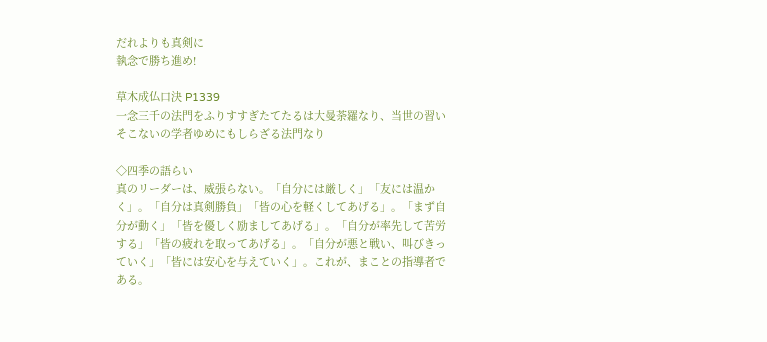だれよりも真剣に
執念で勝ち進め!

草木成仏口決 P1339
一念三千の法門をふりすすぎたてたるは大曼荼羅なり、当世の習いそこないの学者ゆめにもしらざる法門なり

◇四季の語らい
真のリーダーは、威張らない。「自分には厳しく」「友には温かく」。「自分は真剣勝負」「皆の心を軽くしてあげる」。「まず自分が動く」「皆を優しく励ましてあげる」。「自分が率先して苦労する」「皆の疲れを取ってあげる」。「自分が悪と戦い、叫びきっていく」「皆には安心を与えていく」。これが、まことの指導者である。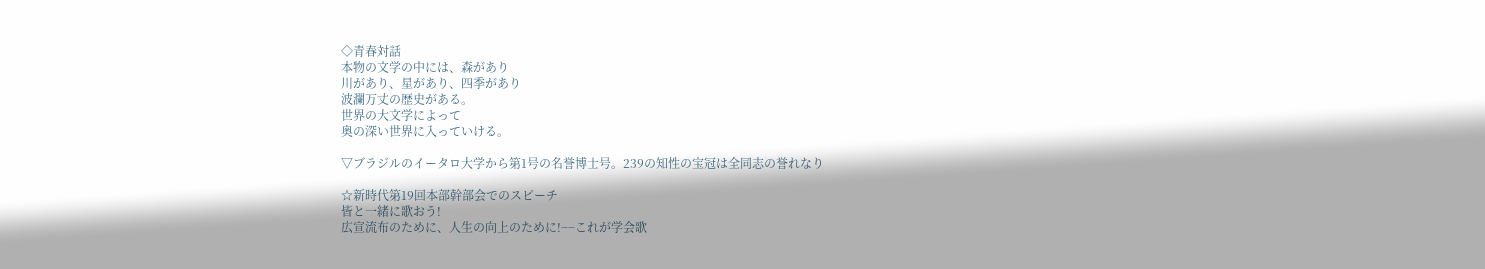◇青春対話
本物の文学の中には、森があり
川があり、星があり、四季があり
波瀾万丈の歴史がある。
世界の大文学によって
奥の深い世界に入っていける。

▽ブラジルのイータロ大学から第1号の名誉博士号。239の知性の宝冠は全同志の誉れなり

☆新時代第19回本部幹部会でのスピーチ
皆と一緒に歌おう!
広宣流布のために、人生の向上のために!−−これが学会歌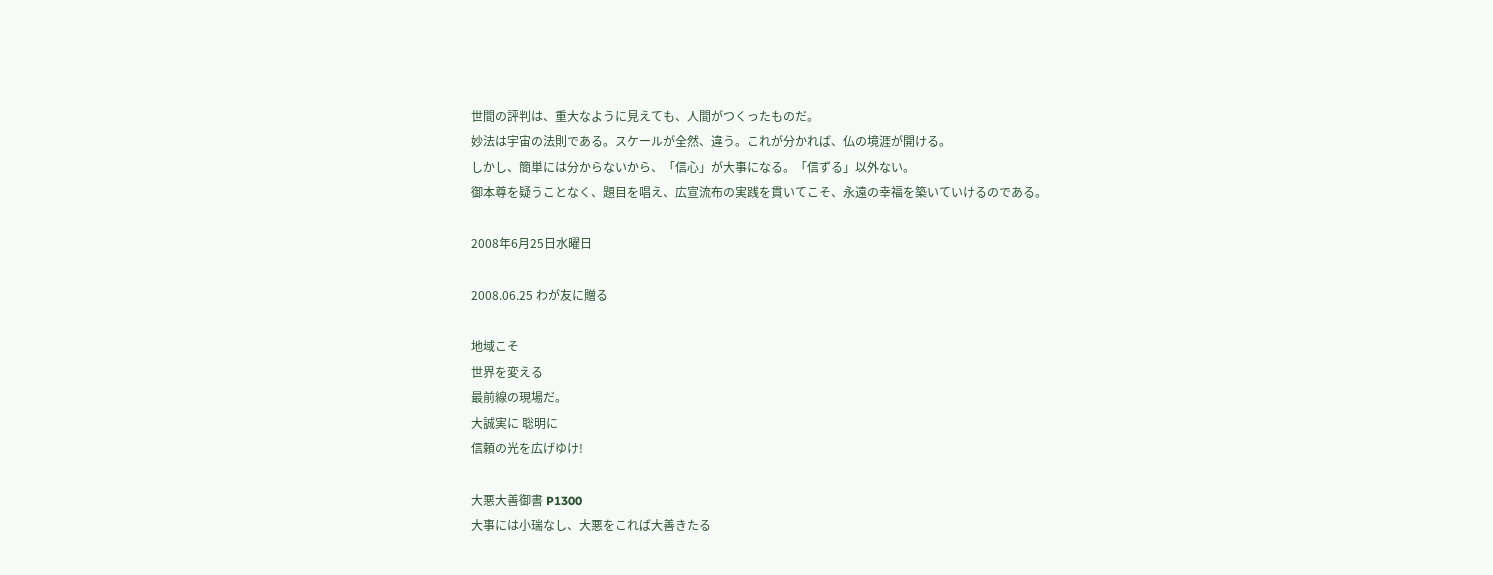世間の評判は、重大なように見えても、人間がつくったものだ。
妙法は宇宙の法則である。スケールが全然、違う。これが分かれば、仏の境涯が開ける。
しかし、簡単には分からないから、「信心」が大事になる。「信ずる」以外ない。
御本尊を疑うことなく、題目を唱え、広宣流布の実践を貫いてこそ、永遠の幸福を築いていけるのである。

2008年6月25日水曜日

2008.06.25 わが友に贈る

地域こそ
世界を変える
最前線の現場だ。
大誠実に 聡明に
信頼の光を広げゆけ!

大悪大善御書 P1300
大事には小瑞なし、大悪をこれば大善きたる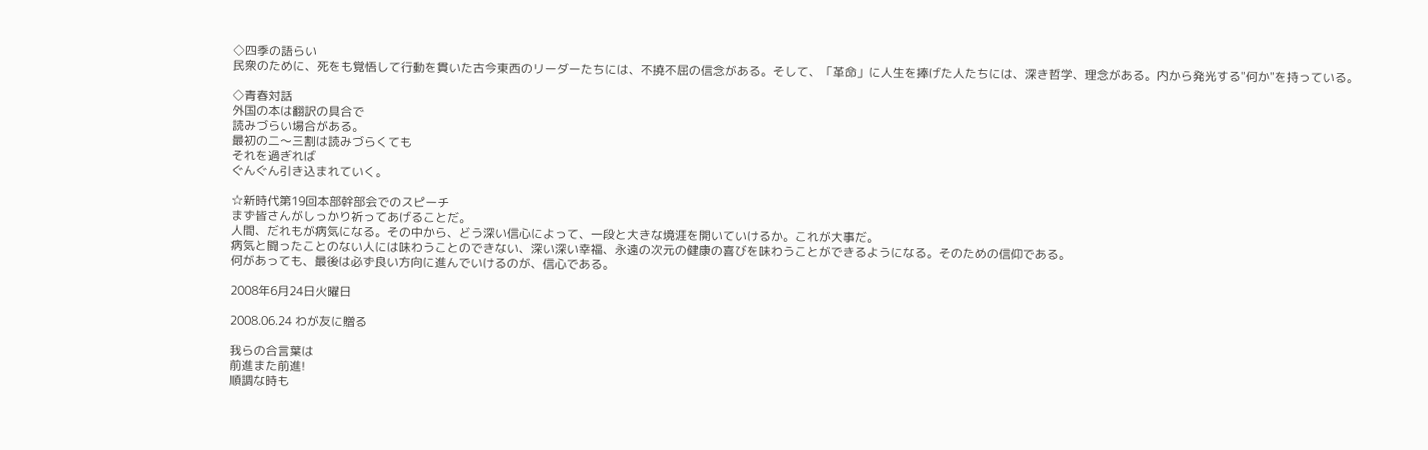◇四季の語らい
民衆のために、死をも覚悟して行動を貫いた古今東西のリーダーたちには、不撓不屈の信念がある。そして、「革命」に人生を捧げた人たちには、深き哲学、理念がある。内から発光する"何か"を持っている。

◇青春対話
外国の本は翻訳の具合で
読みづらい場合がある。
最初の二〜三割は読みづらくても
それを過ぎれば
ぐんぐん引き込まれていく。

☆新時代第19回本部幹部会でのスピーチ
まず皆さんがしっかり祈ってあげることだ。
人間、だれもが病気になる。その中から、どう深い信心によって、一段と大きな境涯を開いていけるか。これが大事だ。
病気と闘ったことのない人には味わうことのできない、深い深い幸福、永遠の次元の健康の喜びを味わうことができるようになる。そのための信仰である。
何があっても、最後は必ず良い方向に進んでいけるのが、信心である。

2008年6月24日火曜日

2008.06.24 わが友に贈る

我らの合言葉は
前進また前進!
順調な時も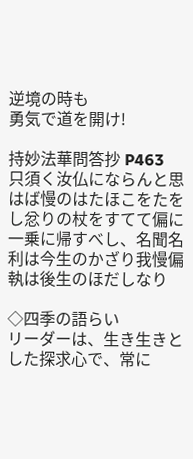逆境の時も
勇気で道を開け!

持妙法華問答抄 P463
只須く汝仏にならんと思はば慢のはたほこをたをし忿りの杖をすてて偏に一乗に帰すべし、名聞名利は今生のかざり我慢偏執は後生のほだしなり

◇四季の語らい
リーダーは、生き生きとした探求心で、常に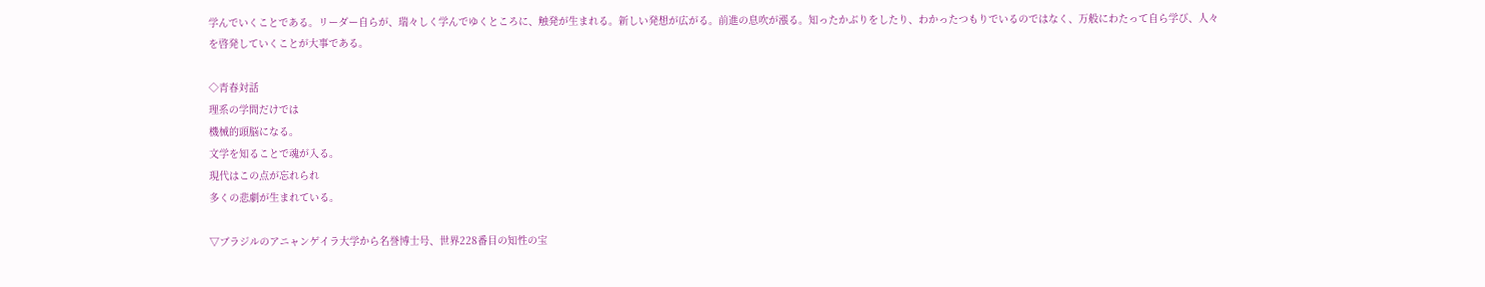学んでいくことである。リーダー自らが、瑞々しく学んでゆくところに、触発が生まれる。新しい発想が広がる。前進の息吹が漲る。知ったかぶりをしたり、わかったつもりでいるのではなく、万般にわたって自ら学び、人々を啓発していくことが大事である。

◇青春対話
理系の学問だけでは
機械的頭脳になる。
文学を知ることで魂が入る。
現代はこの点が忘れられ
多くの悲劇が生まれている。

▽ブラジルのアニャンゲイラ大学から名誉博士号、世界228番目の知性の宝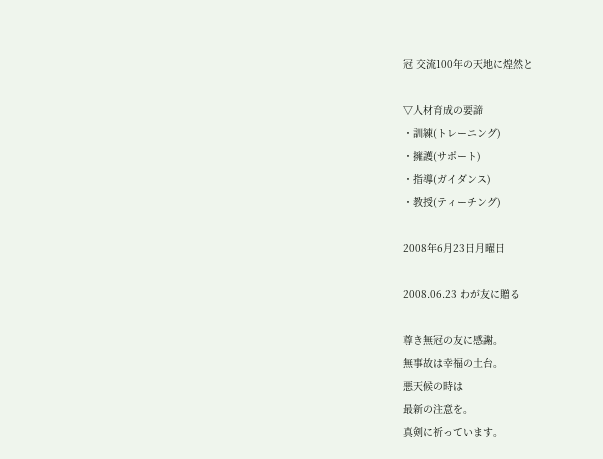冠 交流100年の天地に煌然と

▽人材育成の要諦
・訓練(トレーニング)
・擁護(サポート)
・指導(ガイダンス)
・教授(ティーチング)

2008年6月23日月曜日

2008.06.23 わが友に贈る

尊き無冠の友に感謝。
無事故は幸福の土台。
悪天候の時は
最新の注意を。
真剣に祈っています。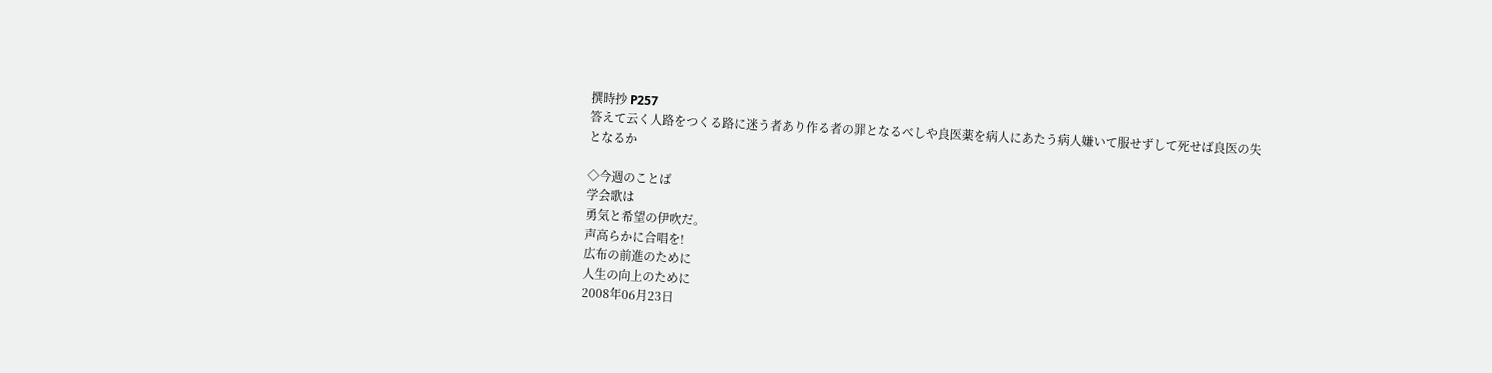撰時抄 P257
答えて云く人路をつくる路に迷う者あり作る者の罪となるべしや良医薬を病人にあたう病人嫌いて服せずして死せば良医の失となるか

◇今週のことば
学会歌は
勇気と希望の伊吹だ。
声高らかに合唱を!
広布の前進のために
人生の向上のために
2008年06月23日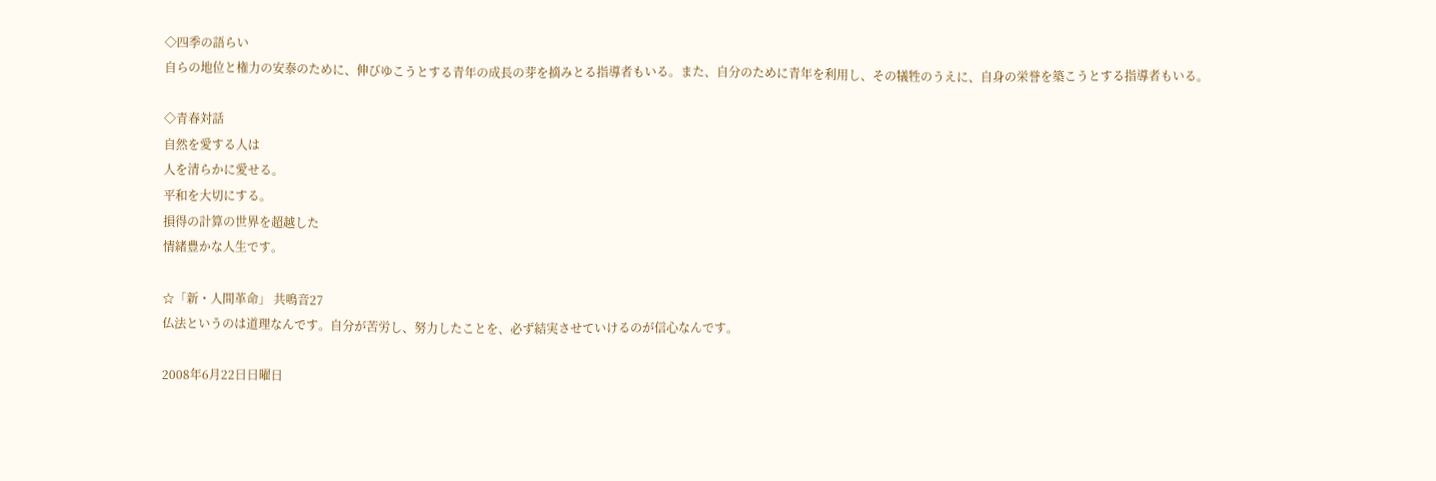◇四季の語らい
自らの地位と権力の安泰のために、伸びゆこうとする青年の成長の芽を摘みとる指導者もいる。また、自分のために青年を利用し、その犠牲のうえに、自身の栄誉を築こうとする指導者もいる。

◇青春対話
自然を愛する人は
人を清らかに愛せる。
平和を大切にする。
損得の計算の世界を超越した
情緒豊かな人生です。

☆「新・人間革命」 共鳴音27
仏法というのは道理なんです。自分が苦労し、努力したことを、必ず結実させていけるのが信心なんです。

2008年6月22日日曜日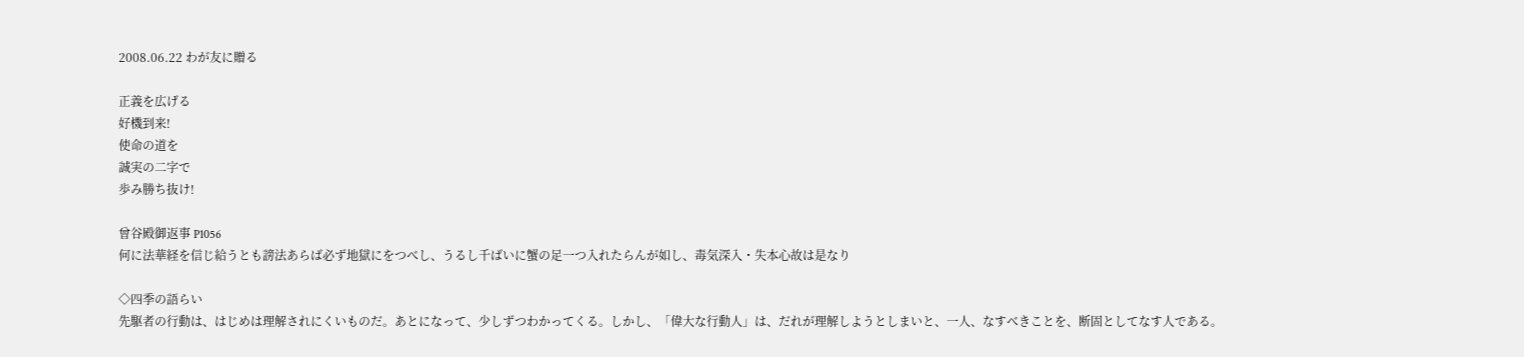2008.06.22 わが友に贈る

正義を広げる
好機到来!
使命の道を
誠実の二字で
歩み勝ち抜け!

曾谷殿御返事 P1056
何に法華経を信じ給うとも謗法あらば必ず地獄にをつべし、うるし千ばいに蟹の足一つ入れたらんが如し、毒気深入・失本心故は是なり

◇四季の語らい
先駆者の行動は、はじめは理解されにくいものだ。あとになって、少しずつわかってくる。しかし、「偉大な行動人」は、だれが理解しようとしまいと、一人、なすべきことを、断固としてなす人である。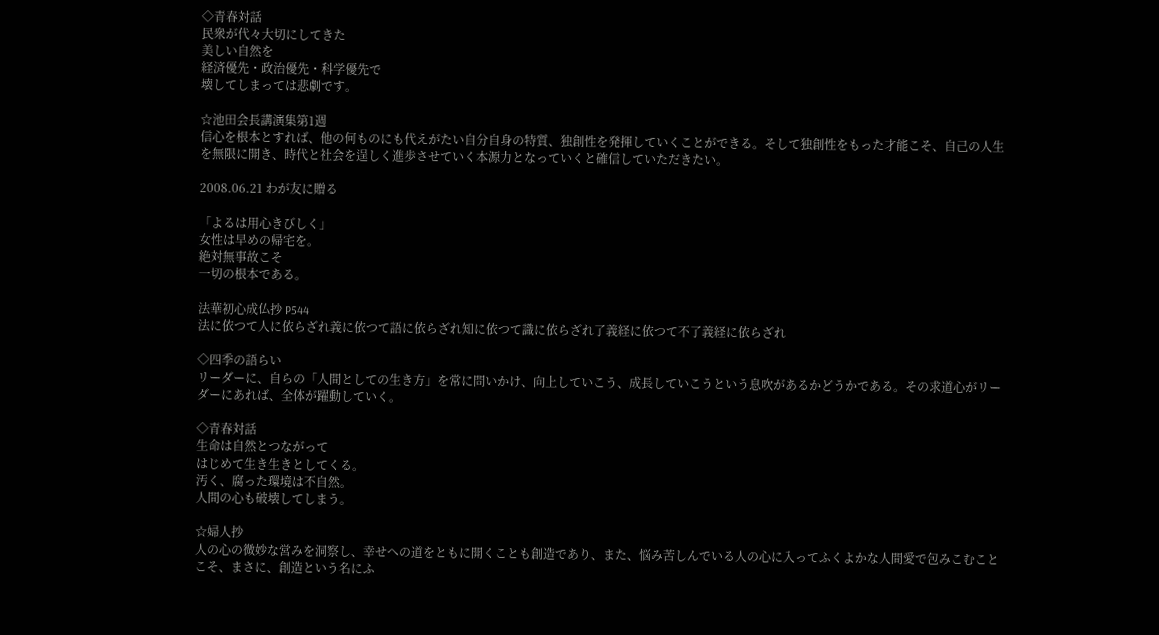◇青春対話
民衆が代々大切にしてきた
美しい自然を
経済優先・政治優先・科学優先で
壊してしまっては悲劇です。

☆池田会長講演集第1週
信心を根本とすれば、他の何ものにも代えがたい自分自身の特質、独創性を発揮していくことができる。そして独創性をもった才能こそ、自己の人生を無限に開き、時代と社会を逞しく進歩させていく本源力となっていくと確信していただきたい。

2008.06.21 わが友に贈る

「よるは用心きびしく」
女性は早めの帰宅を。
絶対無事故こそ
一切の根本である。

法華初心成仏抄 P544
法に依つて人に依らざれ義に依つて語に依らざれ知に依つて識に依らざれ了義経に依つて不了義経に依らざれ

◇四季の語らい
リーダーに、自らの「人間としての生き方」を常に問いかけ、向上していこう、成長していこうという息吹があるかどうかである。その求道心がリーダーにあれば、全体が躍動していく。

◇青春対話
生命は自然とつながって
はじめて生き生きとしてくる。
汚く、腐った環境は不自然。
人間の心も破壊してしまう。

☆婦人抄
人の心の微妙な営みを洞察し、幸せへの道をともに開くことも創造であり、また、悩み苦しんでいる人の心に入ってふくよかな人間愛で包みこむことこそ、まさに、創造という名にふ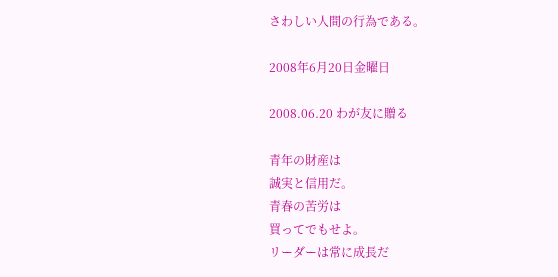さわしい人間の行為である。

2008年6月20日金曜日

2008.06.20 わが友に贈る

青年の財産は
誠実と信用だ。
青春の苦労は
買ってでもせよ。
リーダーは常に成長だ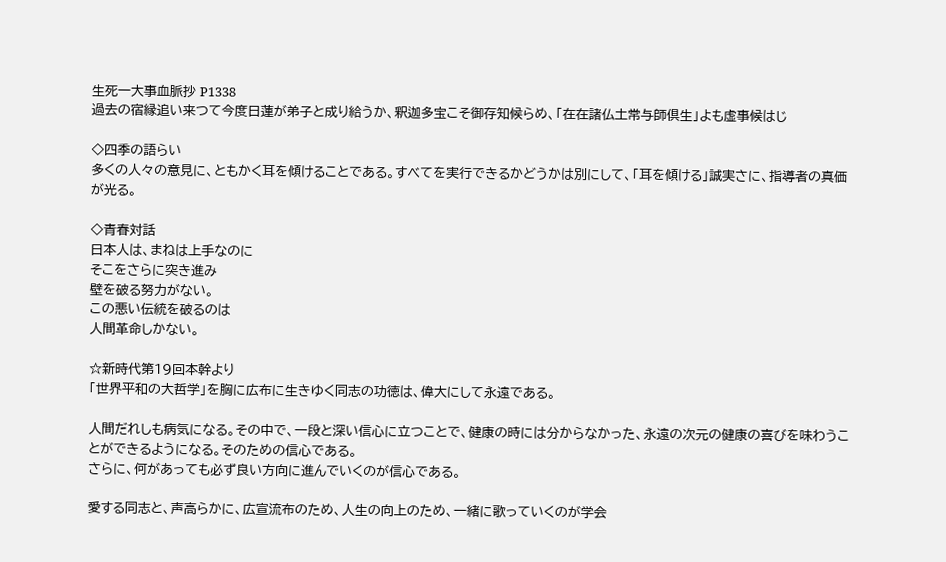生死一大事血脈抄 P1338
過去の宿縁追い来つて今度日蓮が弟子と成り給うか、釈迦多宝こそ御存知候らめ、「在在諸仏土常与師倶生」よも虚事候はじ

◇四季の語らい
多くの人々の意見に、ともかく耳を傾けることである。すべてを実行できるかどうかは別にして、「耳を傾ける」誠実さに、指導者の真価が光る。

◇青春対話
日本人は、まねは上手なのに
そこをさらに突き進み
壁を破る努力がない。
この悪い伝統を破るのは
人間革命しかない。

☆新時代第19回本幹より
「世界平和の大哲学」を胸に広布に生きゆく同志の功徳は、偉大にして永遠である。

人間だれしも病気になる。その中で、一段と深い信心に立つことで、健康の時には分からなかった、永遠の次元の健康の喜びを味わうことができるようになる。そのための信心である。
さらに、何があっても必ず良い方向に進んでいくのが信心である。

愛する同志と、声高らかに、広宣流布のため、人生の向上のため、一緒に歌っていくのが学会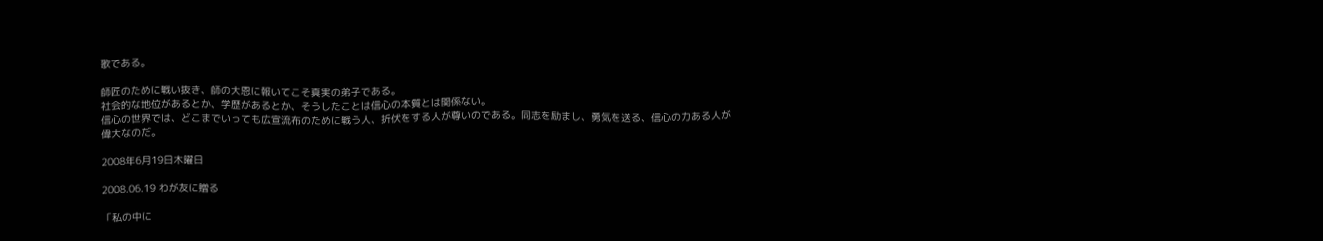歌である。

師匠のために戦い抜き、師の大恩に報いてこそ真実の弟子である。
社会的な地位があるとか、学歴があるとか、そうしたことは信心の本質とは関係ない。
信心の世界では、どこまでいっても広宣流布のために戦う人、折伏をする人が尊いのである。同志を励まし、勇気を送る、信心の力ある人が偉大なのだ。

2008年6月19日木曜日

2008.06.19 わが友に贈る

「私の中に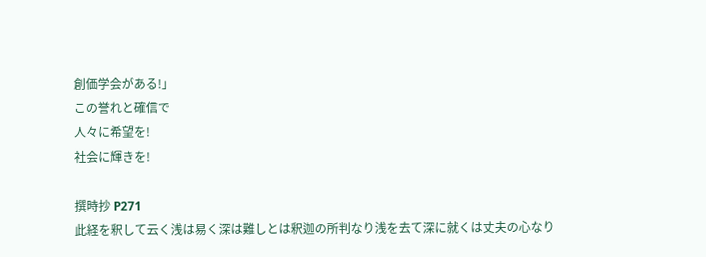創価学会がある!」
この誉れと確信で
人々に希望を!
社会に輝きを!

撰時抄 P271
此経を釈して云く浅は易く深は難しとは釈迦の所判なり浅を去て深に就くは丈夫の心なり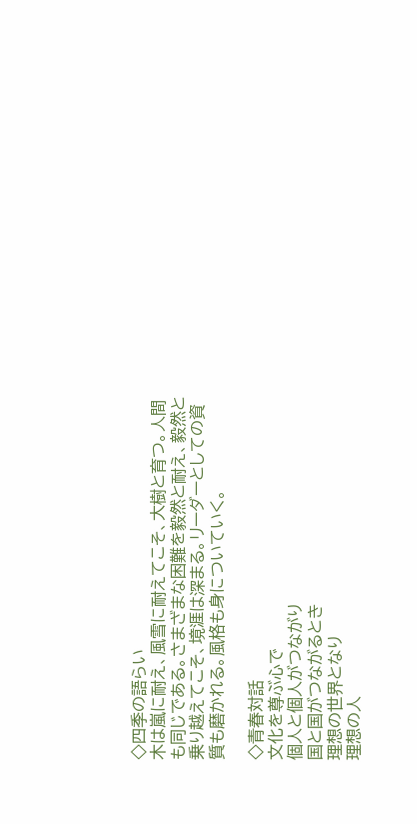◇四季の語らい
木は嵐に耐え、風雪に耐えてこそ、大樹と育つ。人間も同じである。さまざまな困難を毅然と耐え、毅然と乗り越えてこそ、境涯は深まる。リーダーとしての資質も磨かれる。風格も身についていく。

◇青春対話
文化を尊ぶ心で
個人と個人がつながり
国と国がつながるとき
理想の世界となり
理想の人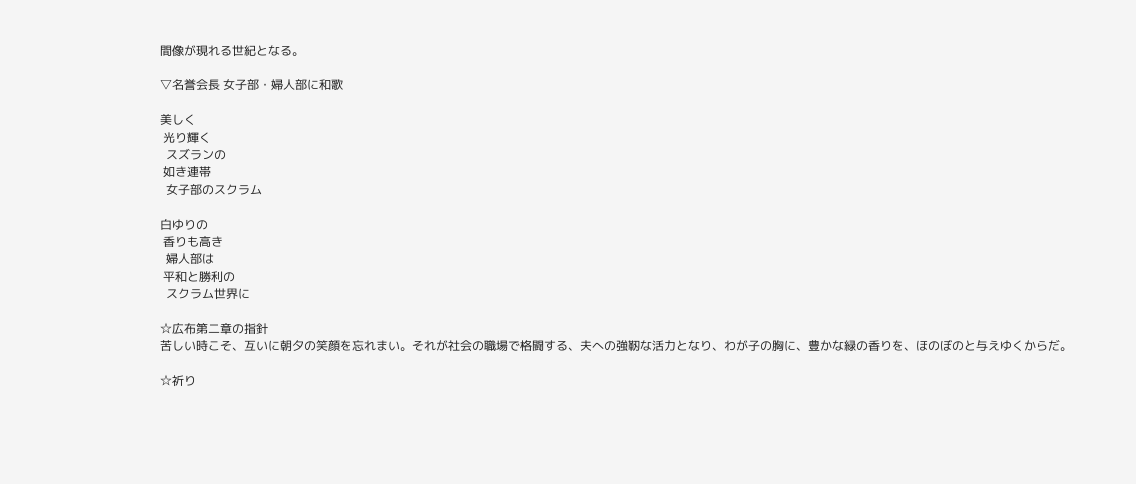間像が現れる世紀となる。

▽名誉会長 女子部・婦人部に和歌

美しく
 光り輝く
  スズランの
 如き連帯
  女子部のスクラム

白ゆりの
 香りも高き
  婦人部は
 平和と勝利の
  スクラム世界に

☆広布第二章の指針
苦しい時こそ、互いに朝夕の笑顔を忘れまい。それが社会の職場で格闘する、夫への強靭な活力となり、わが子の胸に、豊かな緑の香りを、ほのぼのと与えゆくからだ。

☆祈り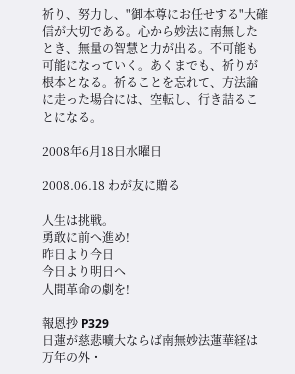祈り、努力し、"御本尊にお任せする"大確信が大切である。心から妙法に南無したとき、無量の智慧と力が出る。不可能も可能になっていく。あくまでも、祈りが根本となる。祈ることを忘れて、方法論に走った場合には、空転し、行き詰ることになる。

2008年6月18日水曜日

2008.06.18 わが友に贈る

人生は挑戦。
勇敢に前へ進め!
昨日より今日
今日より明日へ
人間革命の劇を!

報恩抄 P329
日蓮が慈悲曠大ならば南無妙法蓮華経は万年の外・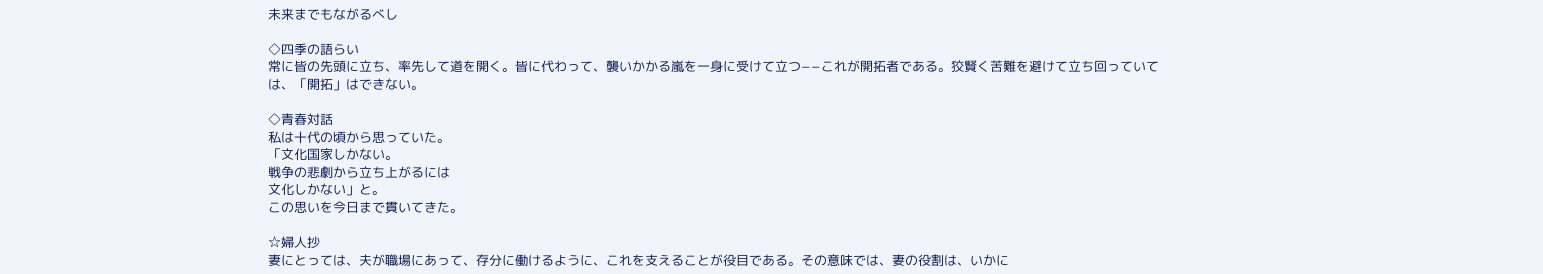未来までもながるべし

◇四季の語らい
常に皆の先頭に立ち、率先して道を開く。皆に代わって、襲いかかる嵐を一身に受けて立つ−−これが開拓者である。狡賢く苦難を避けて立ち回っていては、「開拓」はできない。

◇青春対話
私は十代の頃から思っていた。
「文化国家しかない。
戦争の悲劇から立ち上がるには
文化しかない」と。
この思いを今日まで貫いてきた。

☆婦人抄
妻にとっては、夫が職場にあって、存分に働けるように、これを支えることが役目である。その意味では、妻の役割は、いかに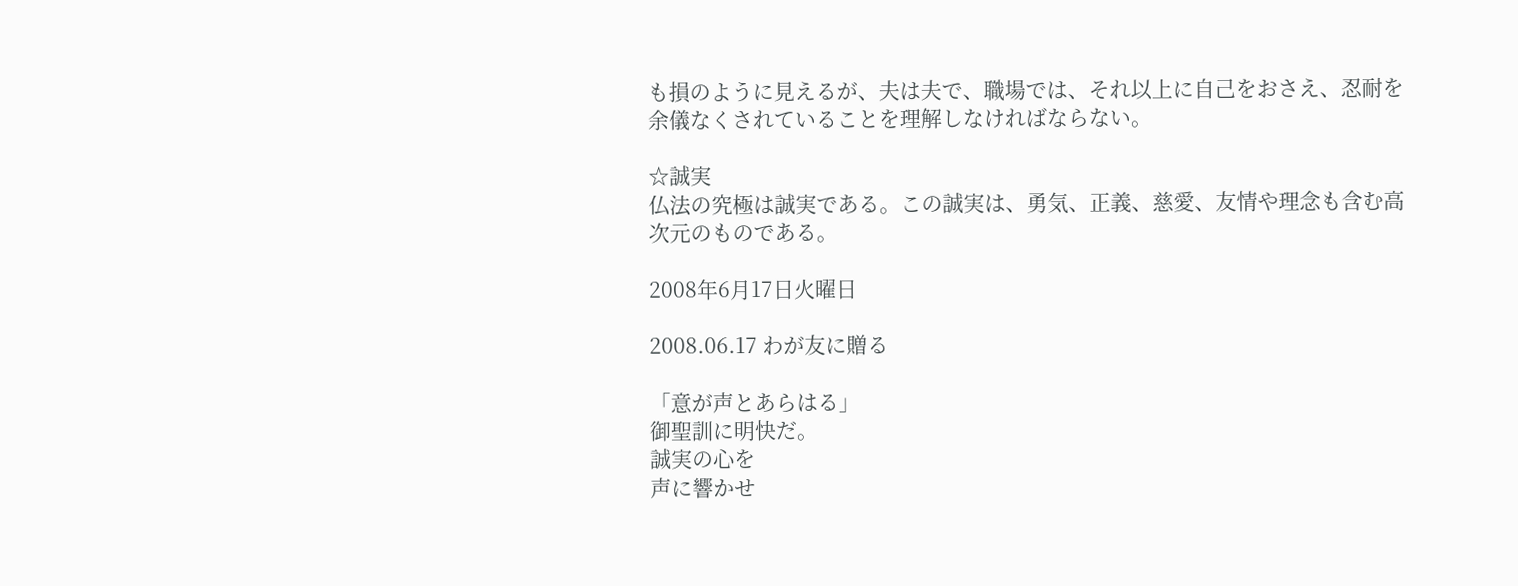も損のように見えるが、夫は夫で、職場では、それ以上に自己をおさえ、忍耐を余儀なくされていることを理解しなければならない。

☆誠実
仏法の究極は誠実である。この誠実は、勇気、正義、慈愛、友情や理念も含む高次元のものである。

2008年6月17日火曜日

2008.06.17 わが友に贈る

「意が声とあらはる」
御聖訓に明快だ。
誠実の心を
声に響かせ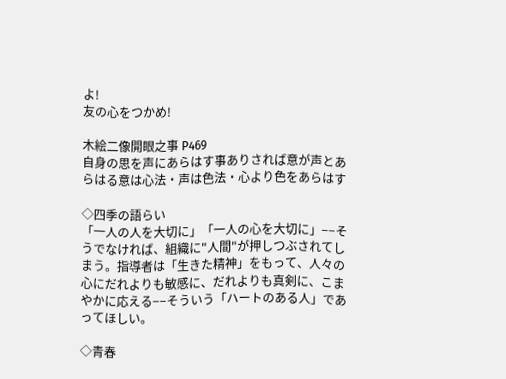よ!
友の心をつかめ!

木絵二像開眼之事 P469
自身の思を声にあらはす事ありされば意が声とあらはる意は心法・声は色法・心より色をあらはす

◇四季の語らい
「一人の人を大切に」「一人の心を大切に」−−そうでなければ、組織に"人間"が押しつぶされてしまう。指導者は「生きた精神」をもって、人々の心にだれよりも敏感に、だれよりも真剣に、こまやかに応える−−そういう「ハートのある人」であってほしい。

◇青春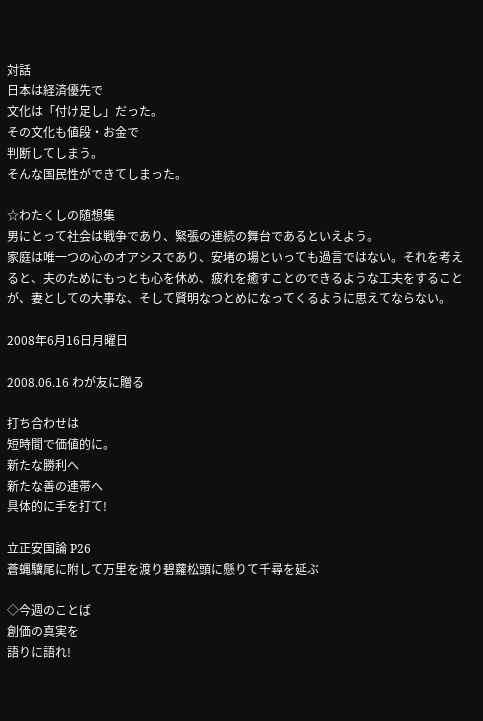対話
日本は経済優先で
文化は「付け足し」だった。
その文化も値段・お金で
判断してしまう。
そんな国民性ができてしまった。

☆わたくしの随想集
男にとって社会は戦争であり、緊張の連続の舞台であるといえよう。
家庭は唯一つの心のオアシスであり、安堵の場といっても過言ではない。それを考えると、夫のためにもっとも心を休め、疲れを癒すことのできるような工夫をすることが、妻としての大事な、そして賢明なつとめになってくるように思えてならない。

2008年6月16日月曜日

2008.06.16 わが友に贈る

打ち合わせは
短時間で価値的に。
新たな勝利へ
新たな善の連帯へ
具体的に手を打て!

立正安国論 P26
蒼蝿驥尾に附して万里を渡り碧蘿松頭に懸りて千尋を延ぶ

◇今週のことば
創価の真実を
語りに語れ!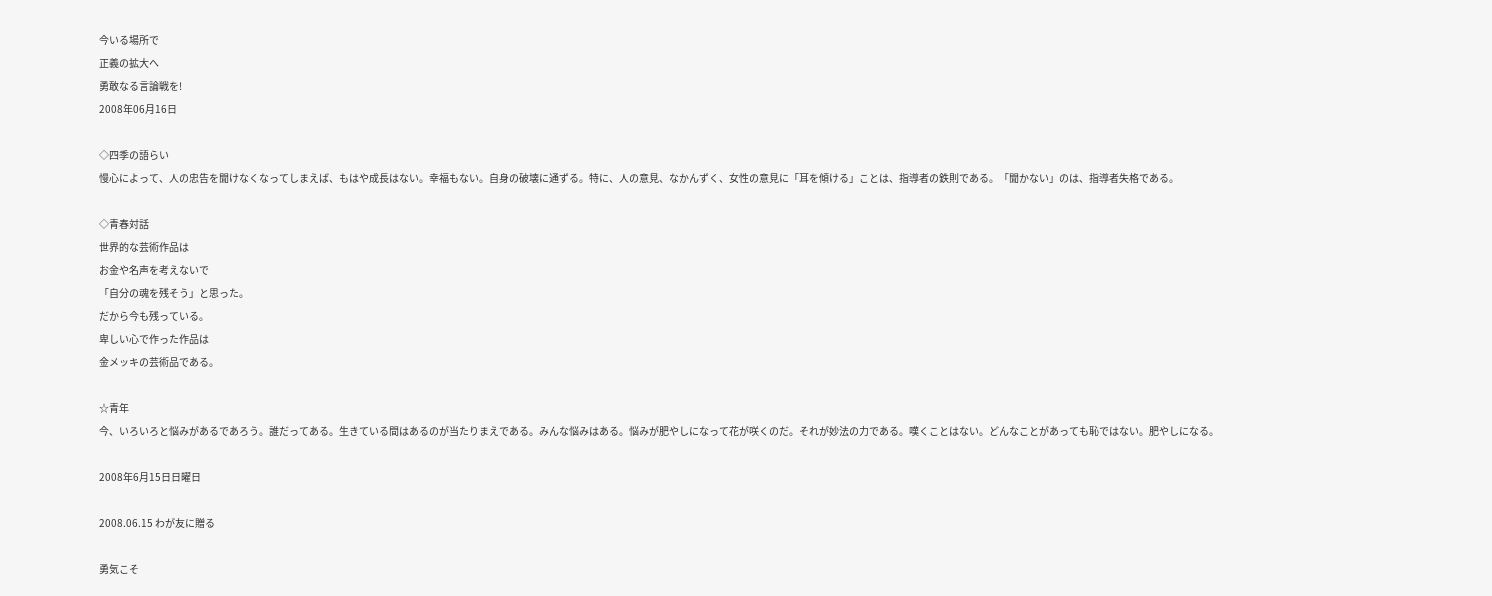今いる場所で
正義の拡大へ
勇敢なる言論戦を!
2008年06月16日

◇四季の語らい
慢心によって、人の忠告を聞けなくなってしまえば、もはや成長はない。幸福もない。自身の破壊に通ずる。特に、人の意見、なかんずく、女性の意見に「耳を傾ける」ことは、指導者の鉄則である。「聞かない」のは、指導者失格である。

◇青春対話
世界的な芸術作品は
お金や名声を考えないで
「自分の魂を残そう」と思った。
だから今も残っている。
卑しい心で作った作品は
金メッキの芸術品である。

☆青年
今、いろいろと悩みがあるであろう。誰だってある。生きている間はあるのが当たりまえである。みんな悩みはある。悩みが肥やしになって花が咲くのだ。それが妙法の力である。嘆くことはない。どんなことがあっても恥ではない。肥やしになる。

2008年6月15日日曜日

2008.06.15 わが友に贈る

勇気こそ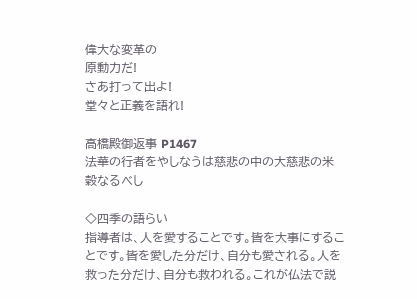偉大な変革の
原動力だ!
さあ打って出よ!
堂々と正義を語れ!

高橋殿御返事 P1467
法華の行者をやしなうは慈悲の中の大慈悲の米穀なるべし

◇四季の語らい
指導者は、人を愛することです。皆を大事にすることです。皆を愛した分だけ、自分も愛される。人を救った分だけ、自分も救われる。これが仏法で説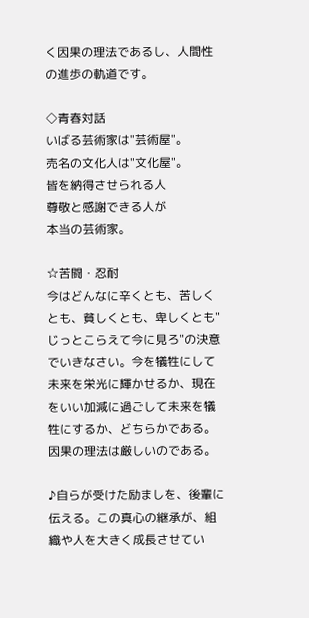く因果の理法であるし、人間性の進歩の軌道です。

◇青春対話
いばる芸術家は"芸術屋"。
売名の文化人は"文化屋"。
皆を納得させられる人
尊敬と感謝できる人が
本当の芸術家。

☆苦闘・忍耐
今はどんなに辛くとも、苦しくとも、貧しくとも、卑しくとも"じっとこらえて今に見ろ"の決意でいきなさい。今を犠牲にして未来を栄光に輝かせるか、現在をいい加減に過ごして未来を犠牲にするか、どちらかである。因果の理法は厳しいのである。

♪自らが受けた励ましを、後輩に伝える。この真心の継承が、組織や人を大きく成長させてい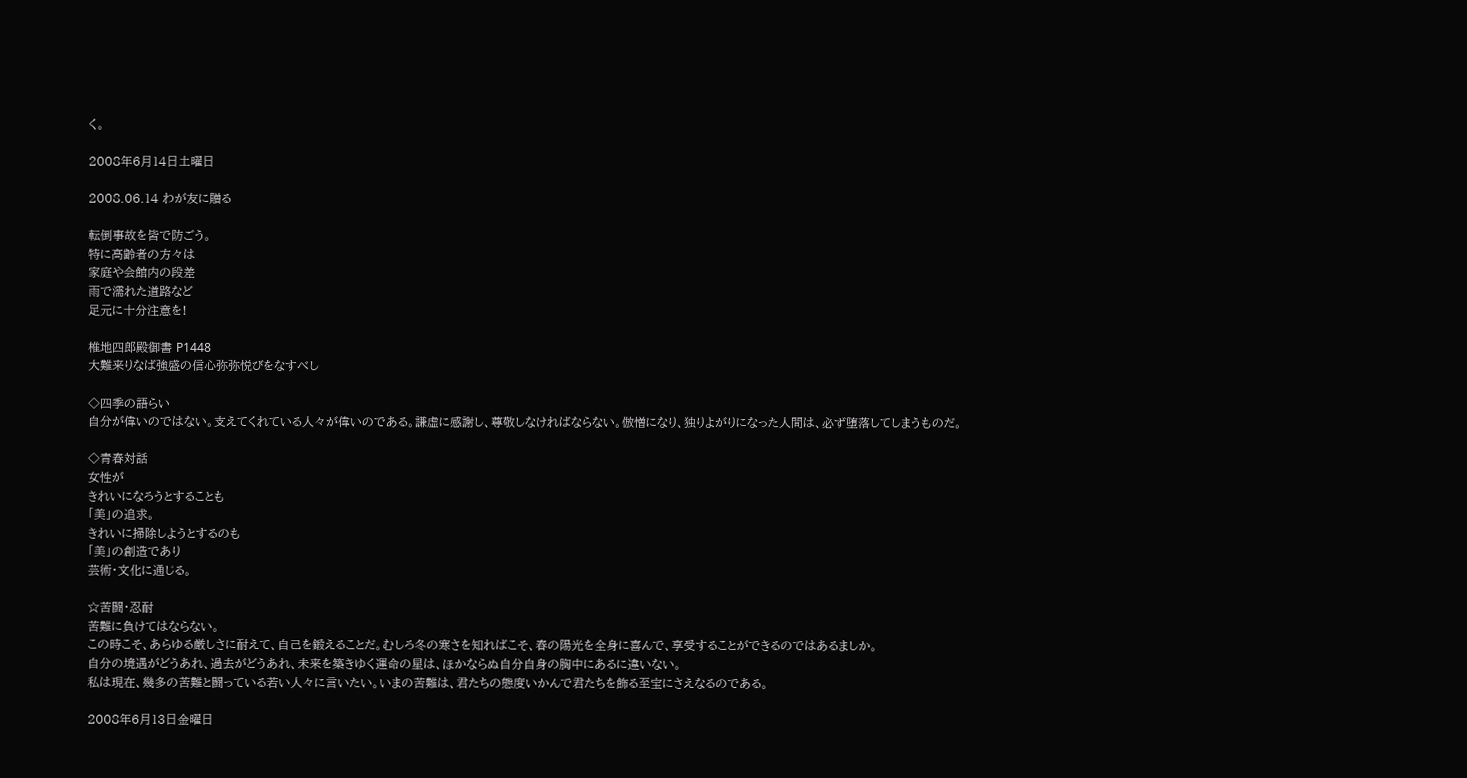く。

2008年6月14日土曜日

2008.06.14 わが友に贈る

転倒事故を皆で防ごう。
特に高齢者の方々は
家庭や会館内の段差
雨で濡れた道路など
足元に十分注意を!

椎地四郎殿御書 P1448
大難来りなば強盛の信心弥弥悦びをなすべし

◇四季の語らい
自分が偉いのではない。支えてくれている人々が偉いのである。謙虚に感謝し、尊敬しなければならない。倣憎になり、独りよがりになった人間は、必ず堕落してしまうものだ。

◇青春対話
女性が
きれいになろうとすることも
「美」の追求。
きれいに掃除しようとするのも
「美」の創造であり
芸術・文化に通じる。

☆苦闘・忍耐
苦難に負けてはならない。
この時こそ、あらゆる厳しさに耐えて、自己を鍛えることだ。むしろ冬の寒さを知ればこそ、春の陽光を全身に喜んで、享受することができるのではあるましか。
自分の境遇がどうあれ、過去がどうあれ、未来を築きゆく運命の星は、ほかならぬ自分自身の胸中にあるに違いない。
私は現在、幾多の苦難と闘っている若い人々に言いたい。いまの苦難は、君たちの態度いかんで君たちを飾る至宝にさえなるのである。

2008年6月13日金曜日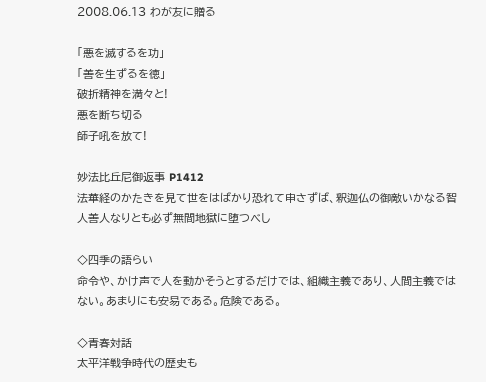2008.06.13 わが友に贈る

「悪を滅するを功」
「善を生ずるを徳」
破折精神を満々と!
悪を断ち切る
師子吼を放て!

妙法比丘尼御返事 P1412
法華経のかたきを見て世をはばかり恐れて申さずば、釈迦仏の御敵いかなる智人善人なりとも必ず無間地獄に堕つべし

◇四季の語らい
命令や、かけ声で人を動かそうとするだけでは、組織主義であり、人間主義ではない。あまりにも安易である。危険である。

◇青春対話
太平洋戦争時代の歴史も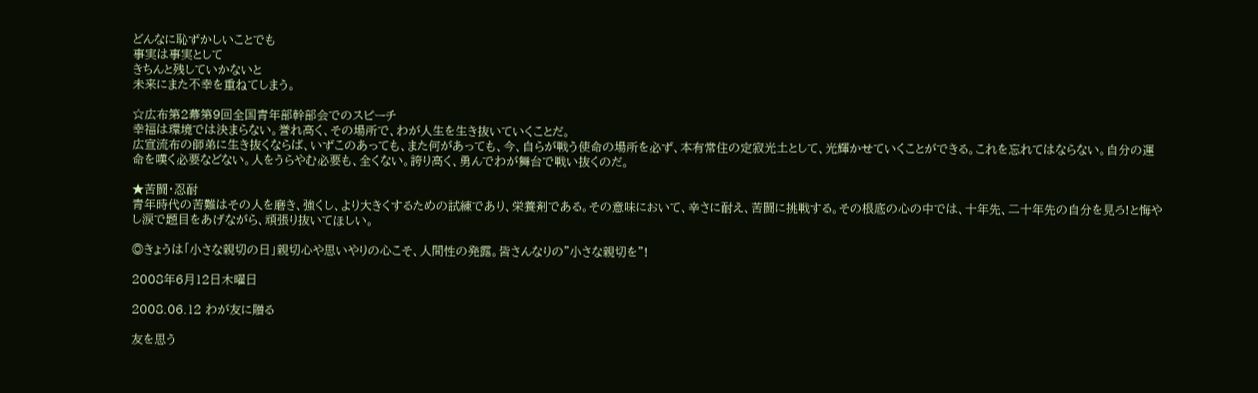どんなに恥ずかしいことでも
事実は事実として
きちんと残していかないと
未来にまた不幸を重ねてしまう。

☆広布第2幕第9回全国青年部幹部会でのスピーチ
幸福は環境では決まらない。誉れ高く、その場所で、わが人生を生き抜いていくことだ。
広宣流布の師弟に生き抜くならば、いずこのあっても、また何があっても、今、自らが戦う使命の場所を必ず、本有常住の定寂光土として、光輝かせていくことができる。これを忘れてはならない。自分の運命を嘆く必要などない。人をうらやむ必要も、全くない。誇り高く、勇んでわが舞台で戦い抜くのだ。

★苦闘・忍耐
青年時代の苦難はその人を磨き、強くし、より大きくするための試練であり、栄養剤である。その意味において、辛さに耐え、苦闘に挑戦する。その根底の心の中では、十年先、二十年先の自分を見ろ!と悔やし涙で題目をあげながら、頑張り抜いてほしい。

◎きょうは「小さな親切の日」親切心や思いやりの心こそ、人間性の発露。皆さんなりの"小さな親切を"!

2008年6月12日木曜日

2008.06.12 わが友に贈る

友を思う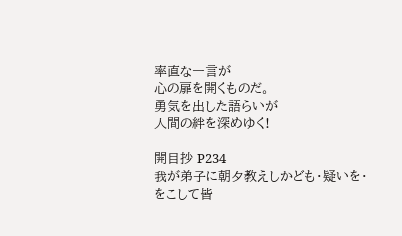率直な一言が
心の扉を開くものだ。
勇気を出した語らいが
人間の絆を深めゆく!

開目抄 P234
我が弟子に朝夕教えしかども・疑いを・をこして皆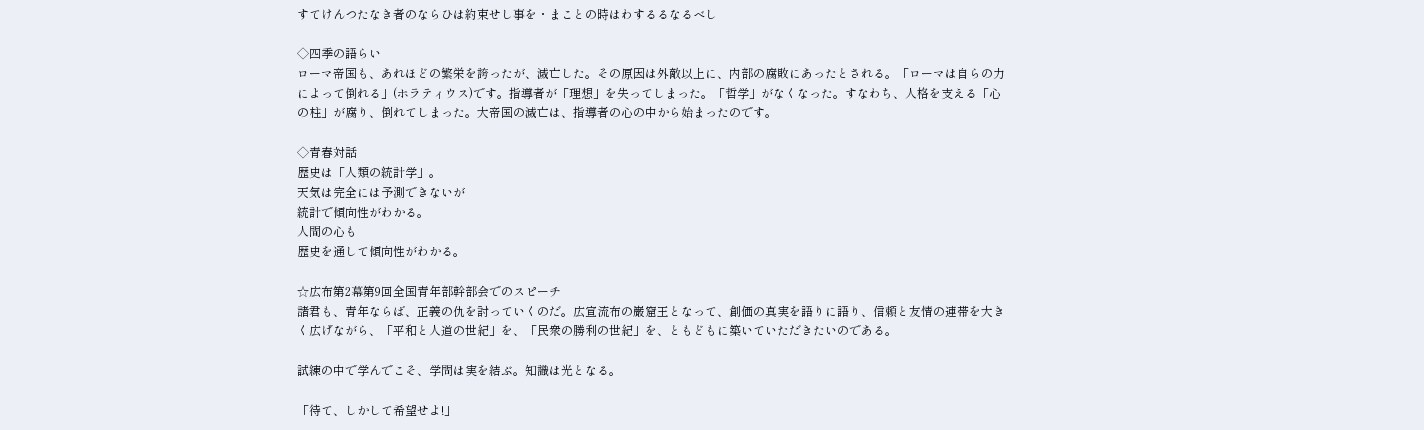すてけんつたなき者のならひは約束せし事を・まことの時はわするるなるべし

◇四季の語らい
ローマ帝国も、あれほどの繁栄を誇ったが、滅亡した。その原因は外敵以上に、内部の腐敗にあったとされる。「ローマは自らの力によって倒れる」(ホラティウス)です。指導者が「理想」を失ってしまった。「哲学」がなくなった。すなわち、人格を支える「心の柱」が腐り、倒れてしまった。大帝国の滅亡は、指導者の心の中から始まったのです。

◇青春対話
歴史は「人類の統計学」。
天気は完全には予測できないが
統計で傾向性がわかる。
人間の心も
歴史を通して傾向性がわかる。

☆広布第2幕第9回全国青年部幹部会でのスピーチ
諸君も、青年ならば、正義の仇を討っていくのだ。広宣流布の巌窟王となって、創価の真実を語りに語り、信頼と友情の連帯を大きく広げながら、「平和と人道の世紀」を、「民衆の勝利の世紀」を、ともどもに築いていただきたいのである。

試練の中で学んでこそ、学問は実を結ぶ。知識は光となる。

「待て、しかして希望せよ!」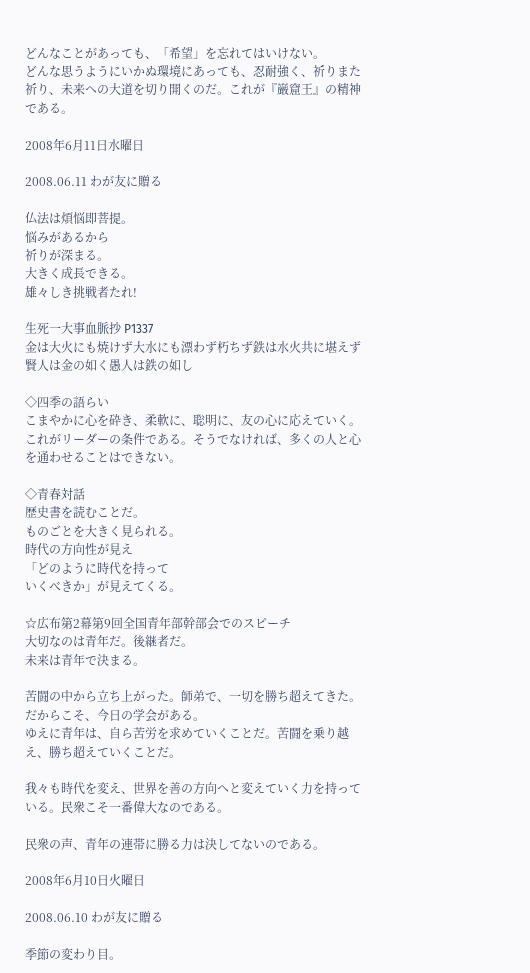どんなことがあっても、「希望」を忘れてはいけない。
どんな思うようにいかぬ環境にあっても、忍耐強く、祈りまた祈り、未来への大道を切り開くのだ。これが『巌窟王』の精神である。

2008年6月11日水曜日

2008.06.11 わが友に贈る

仏法は煩悩即菩提。
悩みがあるから
祈りが深まる。
大きく成長できる。
雄々しき挑戦者たれ!

生死一大事血脈抄 P1337
金は大火にも焼けず大水にも漂わず朽ちず鉄は水火共に堪えず賢人は金の如く愚人は鉄の如し

◇四季の語らい
こまやかに心を砕き、柔軟に、聡明に、友の心に応えていく。これがリーダーの条件である。そうでなければ、多くの人と心を通わせることはできない。

◇青春対話
歴史書を読むことだ。
ものごとを大きく見られる。
時代の方向性が見え
「どのように時代を持って
いくべきか」が見えてくる。

☆広布第2幕第9回全国青年部幹部会でのスピーチ
大切なのは青年だ。後継者だ。
未来は青年で決まる。

苦闘の中から立ち上がった。師弟で、一切を勝ち超えてきた。だからこそ、今日の学会がある。
ゆえに青年は、自ら苦労を求めていくことだ。苦闘を乗り越え、勝ち超えていくことだ。

我々も時代を変え、世界を善の方向へと変えていく力を持っている。民衆こそ一番偉大なのである。

民衆の声、青年の連帯に勝る力は決してないのである。

2008年6月10日火曜日

2008.06.10 わが友に贈る

季節の変わり目。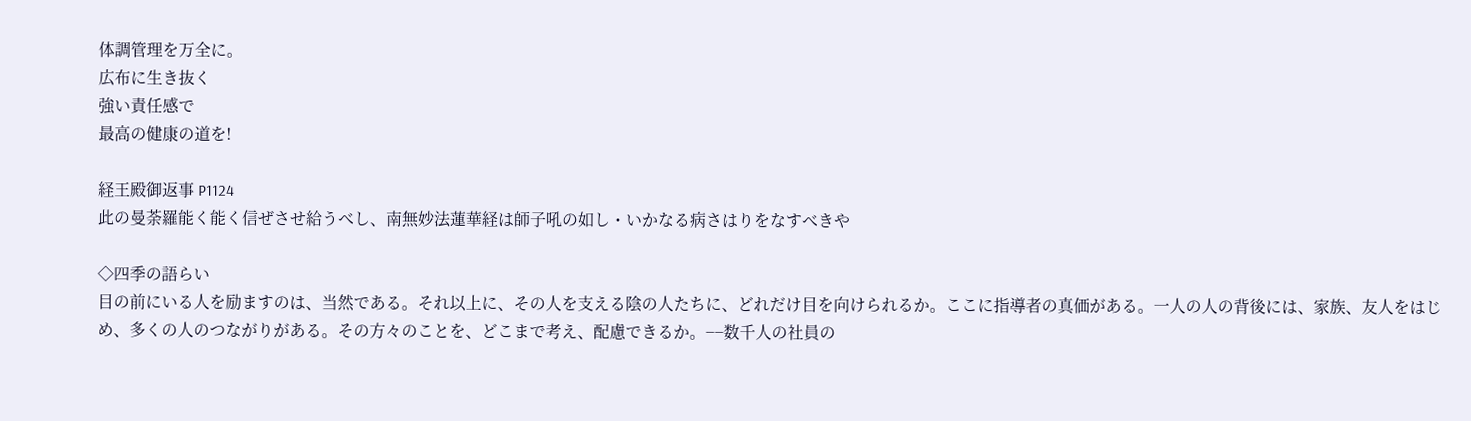体調管理を万全に。
広布に生き抜く
強い責任感で
最高の健康の道を!

経王殿御返事 P1124
此の曼荼羅能く能く信ぜさせ給うべし、南無妙法蓮華経は師子吼の如し・いかなる病さはりをなすべきや

◇四季の語らい
目の前にいる人を励ますのは、当然である。それ以上に、その人を支える陰の人たちに、どれだけ目を向けられるか。ここに指導者の真価がある。一人の人の背後には、家族、友人をはじめ、多くの人のつながりがある。その方々のことを、どこまで考え、配慮できるか。−−数千人の社員の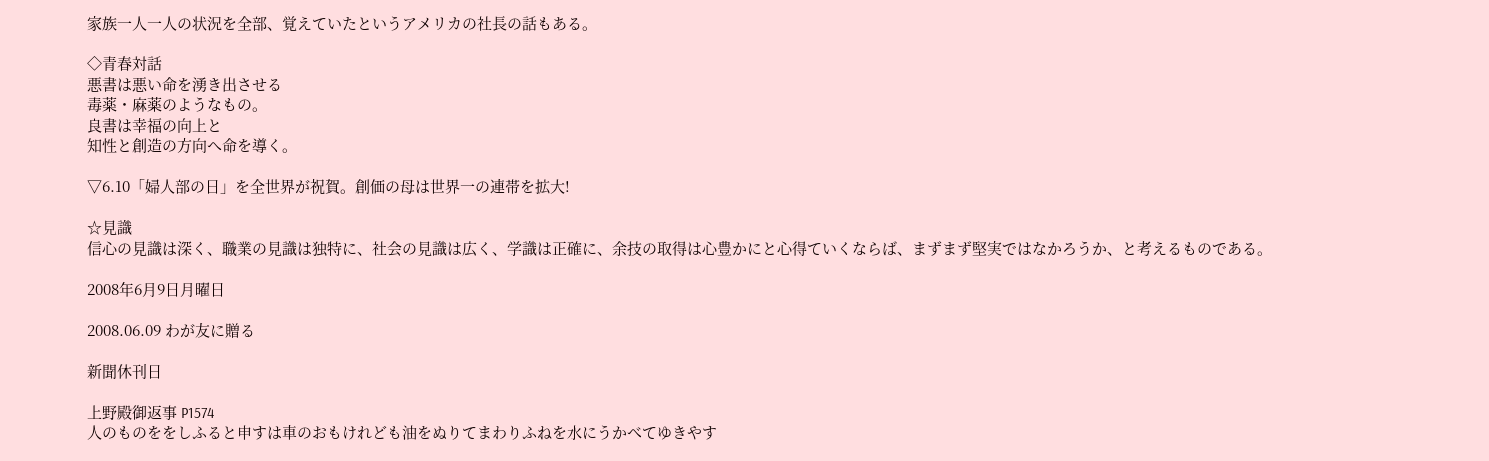家族一人一人の状況を全部、覚えていたというアメリカの社長の話もある。

◇青春対話
悪書は悪い命を湧き出させる
毒薬・麻薬のようなもの。
良書は幸福の向上と
知性と創造の方向へ命を導く。

▽6.10「婦人部の日」を全世界が祝賀。創価の母は世界一の連帯を拡大!

☆見識
信心の見識は深く、職業の見識は独特に、社会の見識は広く、学識は正確に、余技の取得は心豊かにと心得ていくならば、まずまず堅実ではなかろうか、と考えるものである。

2008年6月9日月曜日

2008.06.09 わが友に贈る

新聞休刊日

上野殿御返事 P1574
人のものををしふると申すは車のおもけれども油をぬりてまわりふねを水にうかべてゆきやす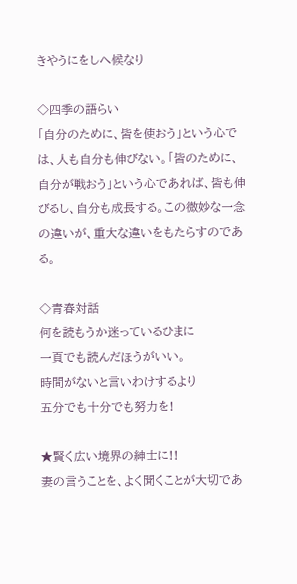きやうにをしへ候なり

◇四季の語らい
「自分のために、皆を使おう」という心では、人も自分も伸びない。「皆のために、自分が戦おう」という心であれば、皆も伸びるし、自分も成長する。この微妙な一念の違いが、重大な違いをもたらすのである。

◇青春対話
何を読もうか迷っているひまに
一頁でも読んだほうがいい。
時間がないと言いわけするより
五分でも十分でも努力を!

★賢く広い境界の紳士に!!
妻の言うことを、よく聞くことが大切であ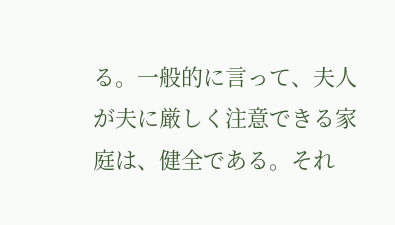る。一般的に言って、夫人が夫に厳しく注意できる家庭は、健全である。それ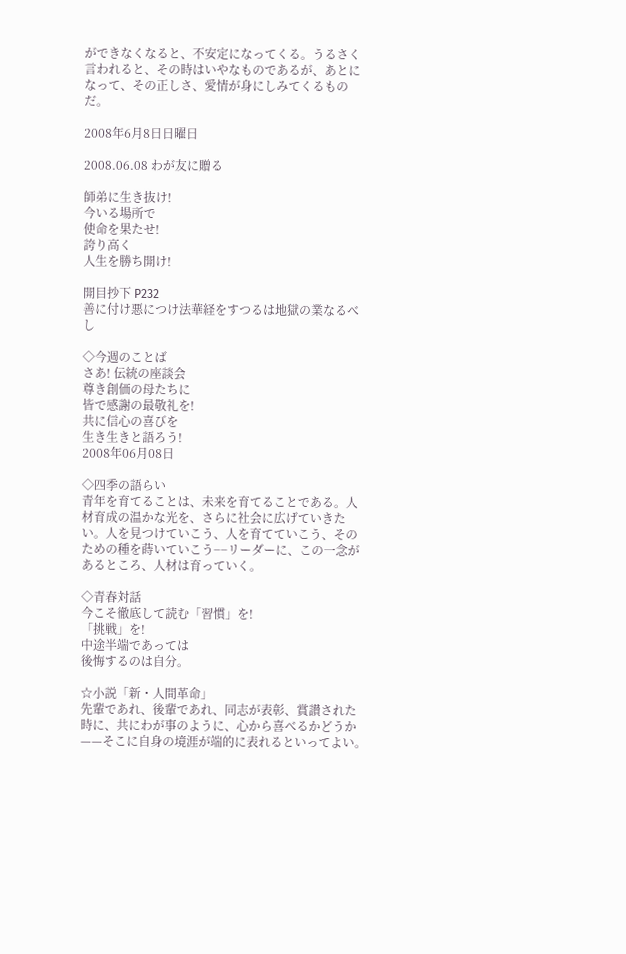ができなくなると、不安定になってくる。うるさく言われると、その時はいやなものであるが、あとになって、その正しさ、愛情が身にしみてくるものだ。

2008年6月8日日曜日

2008.06.08 わが友に贈る

師弟に生き抜け!
今いる場所で
使命を果たせ!
誇り高く
人生を勝ち開け!

開目抄下 P232
善に付け悪につけ法華経をすつるは地獄の業なるべし

◇今週のことば
さあ! 伝統の座談会
尊き創価の母たちに
皆で感謝の最敬礼を!
共に信心の喜びを
生き生きと語ろう!
2008年06月08日

◇四季の語らい
青年を育てることは、未来を育てることである。人材育成の温かな光を、さらに社会に広げていきたい。人を見つけていこう、人を育てていこう、そのための種を蒔いていこう−−リーダーに、この一念があるところ、人材は育っていく。

◇青春対話
今こそ徹底して読む「習慣」を!
「挑戦」を!
中途半端であっては
後悔するのは自分。

☆小説「新・人間革命」
先輩であれ、後輩であれ、同志が表彰、賞讃された時に、共にわが事のように、心から喜べるかどうか——そこに自身の境涯が端的に表れるといってよい。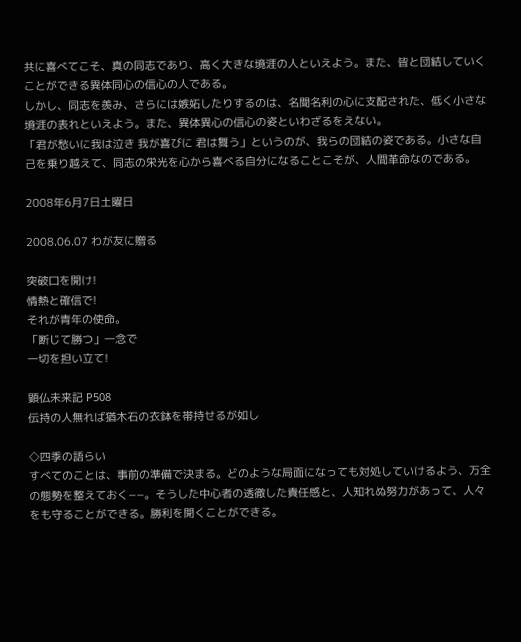共に喜べてこそ、真の同志であり、高く大きな境涯の人といえよう。また、皆と団結していくことができる異体同心の信心の人である。
しかし、同志を羨み、さらには嫉妬したりするのは、名聞名利の心に支配された、低く小さな境涯の表れといえよう。また、異体異心の信心の姿といわざるをえない。
「君が愁いに我は泣き 我が喜びに 君は舞う」というのが、我らの団結の姿である。小さな自己を乗り越えて、同志の栄光を心から喜べる自分になることこそが、人間革命なのである。

2008年6月7日土曜日

2008.06.07 わが友に贈る

突破口を開け!
情熱と確信で!
それが青年の使命。
「断じて勝つ」一念で
一切を担い立て!

顕仏未来記 P508
伝持の人無れば猶木石の衣鉢を帯持せるが如し

◇四季の語らい
すべてのことは、事前の準備で決まる。どのような局面になっても対処していけるよう、万全の態勢を整えておく−−。そうした中心者の透徹した責任感と、人知れぬ努力があって、人々をも守ることができる。勝利を開くことができる。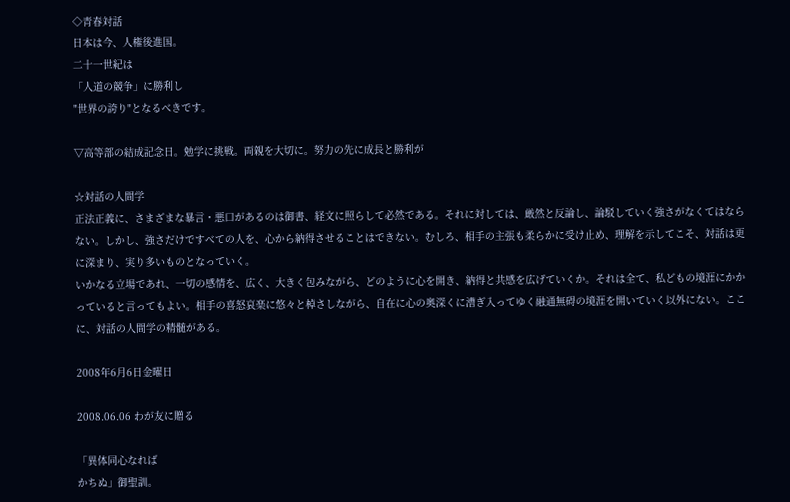◇青春対話
日本は今、人権後進国。
二十一世紀は
「人道の競争」に勝利し
"世界の誇り"となるべきです。

▽高等部の結成記念日。勉学に挑戦。両親を大切に。努力の先に成長と勝利が

☆対話の人間学
正法正義に、さまざまな暴言・悪口があるのは御書、経文に照らして必然である。それに対しては、厳然と反論し、論駁していく強さがなくてはならない。しかし、強さだけですべての人を、心から納得させることはできない。むしろ、相手の主張も柔らかに受け止め、理解を示してこそ、対話は更に深まり、実り多いものとなっていく。
いかなる立場であれ、一切の感情を、広く、大きく包みながら、どのように心を開き、納得と共感を広げていくか。それは全て、私どもの境涯にかかっていると言ってもよい。相手の喜怒哀楽に悠々と棹さしながら、自在に心の奥深くに漕ぎ入ってゆく融通無碍の境涯を開いていく以外にない。ここに、対話の人間学の精髄がある。

2008年6月6日金曜日

2008.06.06 わが友に贈る

「異体同心なれば
かちぬ」御聖訓。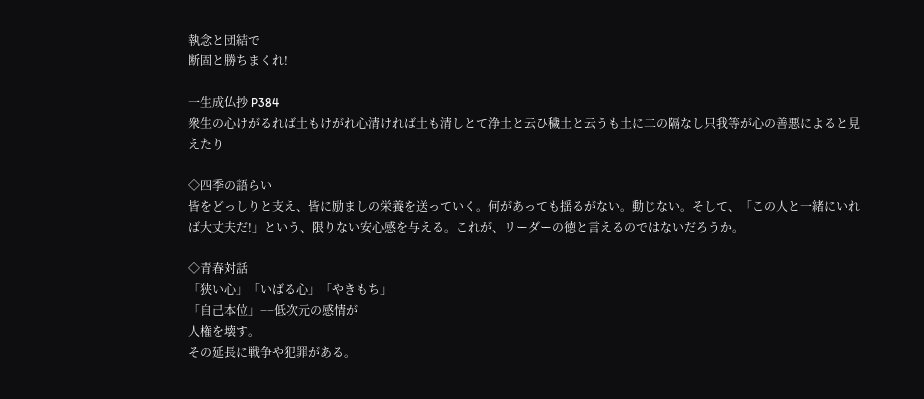執念と団結で
断固と勝ちまくれ!

一生成仏抄 P384
衆生の心けがるれば土もけがれ心清ければ土も清しとて浄土と云ひ穢土と云うも土に二の隔なし只我等が心の善悪によると見えたり

◇四季の語らい
皆をどっしりと支え、皆に励ましの栄養を送っていく。何があっても揺るがない。動じない。そして、「この人と一緒にいれば大丈夫だ!」という、限りない安心感を与える。これが、リーダーの徳と言えるのではないだろうか。

◇青春対話
「狭い心」「いばる心」「やきもち」
「自己本位」−−低次元の感情が
人権を壊す。
その延長に戦争や犯罪がある。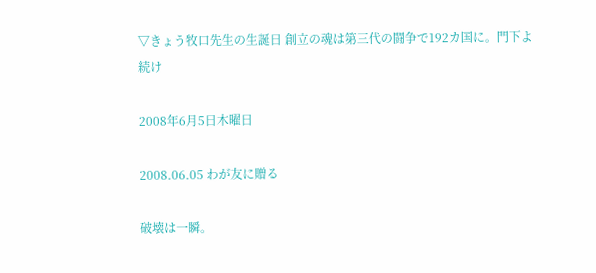▽きょう牧口先生の生誕日 創立の魂は第三代の闘争で192カ国に。門下よ続け

2008年6月5日木曜日

2008.06.05 わが友に贈る

破壊は一瞬。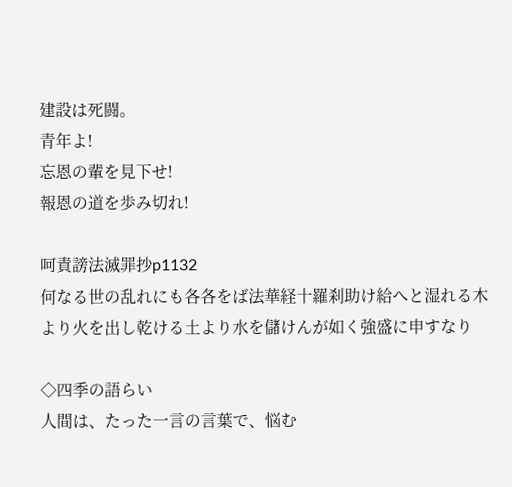建設は死闘。
青年よ!
忘恩の輩を見下せ!
報恩の道を歩み切れ!

呵責謗法滅罪抄p1132
何なる世の乱れにも各各をば法華経十羅刹助け給へと湿れる木より火を出し乾ける土より水を儲けんが如く強盛に申すなり

◇四季の語らい
人間は、たった一言の言葉で、悩む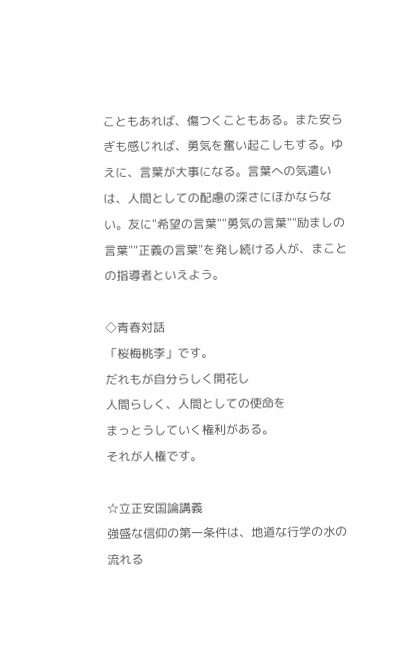こともあれば、傷つくこともある。また安らぎも感じれば、勇気を奮い起こしもする。ゆえに、言葉が大事になる。言葉への気遣いは、人間としての配慮の深さにほかならない。友に"希望の言葉""勇気の言葉""励ましの言葉""正義の言葉"を発し続ける人が、まことの指導者といえよう。

◇青春対話
「桜梅桃李」です。
だれもが自分らしく開花し
人間らしく、人間としての使命を
まっとうしていく権利がある。
それが人権です。

☆立正安国論講義
強盛な信仰の第一条件は、地道な行学の水の流れる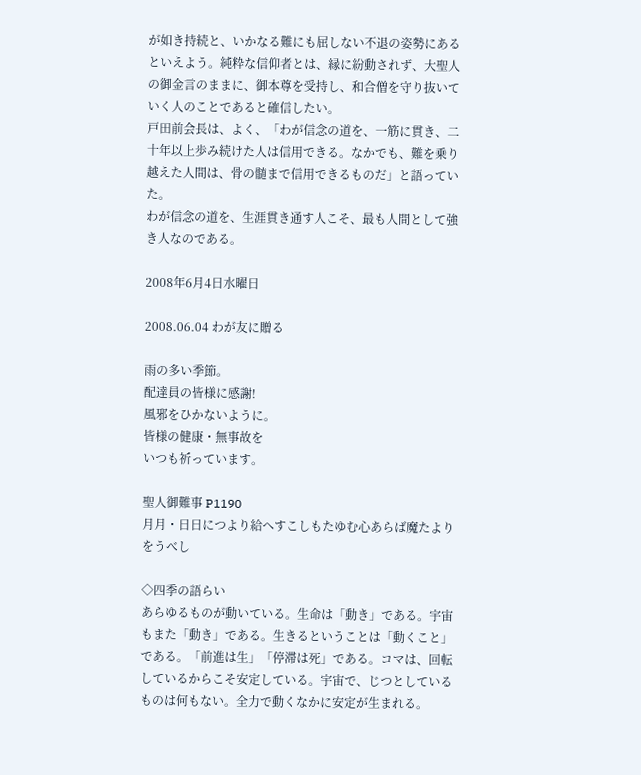が如き持続と、いかなる難にも屈しない不退の姿勢にあるといえよう。純粋な信仰者とは、縁に紛動されず、大聖人の御金言のままに、御本尊を受持し、和合僧を守り抜いていく人のことであると確信したい。
戸田前会長は、よく、「わが信念の道を、一筋に貫き、二十年以上歩み続けた人は信用できる。なかでも、難を乗り越えた人間は、骨の髄まで信用できるものだ」と語っていた。
わが信念の道を、生涯貫き通す人こそ、最も人間として強き人なのである。

2008年6月4日水曜日

2008.06.04 わが友に贈る

雨の多い季節。
配達員の皆様に感謝!
風邪をひかないように。
皆様の健康・無事故を
いつも祈っています。

聖人御難事 P1190
月月・日日につより給へすこしもたゆむ心あらば魔たよりをうべし

◇四季の語らい
あらゆるものが動いている。生命は「動き」である。宇宙もまた「動き」である。生きるということは「動くこと」である。「前進は生」「停滞は死」である。コマは、回転しているからこそ安定している。宇宙で、じつとしているものは何もない。全力で動くなかに安定が生まれる。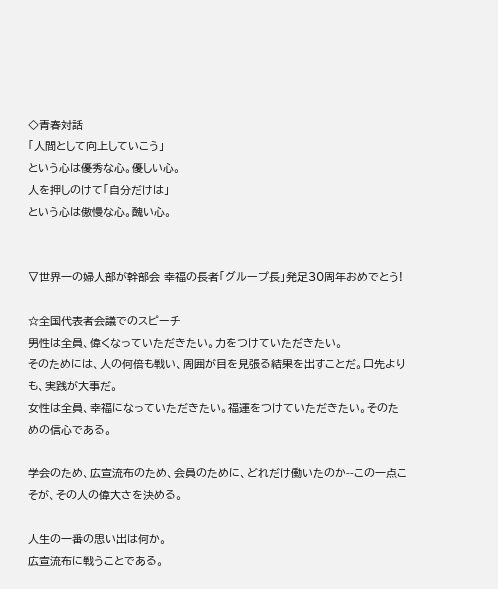◇青春対話
「人間として向上していこう」
という心は優秀な心。優しい心。
人を押しのけて「自分だけは」
という心は傲慢な心。醜い心。


▽世界一の婦人部が幹部会 幸福の長者「グループ長」発足30周年おめでとう!

☆全国代表者会議でのスピーチ
男性は全員、偉くなっていただきたい。力をつけていただきたい。
そのためには、人の何倍も戦い、周囲が目を見張る結果を出すことだ。口先よりも、実践が大事だ。
女性は全員、幸福になっていただきたい。福運をつけていただきたい。そのための信心である。

学会のため、広宣流布のため、会員のために、どれだけ働いたのか--この一点こそが、その人の偉大さを決める。

人生の一番の思い出は何か。
広宣流布に戦うことである。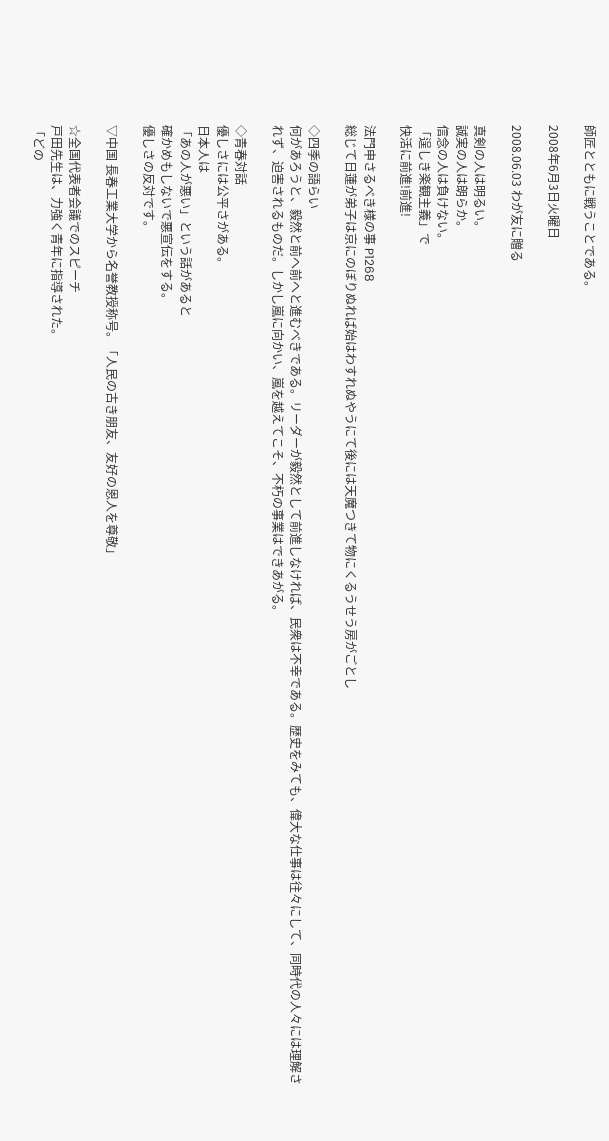師匠とともに戦うことである。

2008年6月3日火曜日

2008.06.03 わが友に贈る

真剣の人は明るい。
誠実の人は朗らか。
信念の人は負けない。
「逞しき楽観主義」で
快活に前進!前進!

法門申さるべき様の事 P1268
総じて日蓮が弟子は京にのぼりぬれば始はわすれぬやうにて後には天魔つきて物にくるうせう房がごとし

◇四季の語らい
何があろうと、毅然と前へ前へと進むべきである。リーダーが毅然として前進しなければ、民衆は不幸である。歴史をみても、偉大な仕事は往々にして、同時代の人々には理解されず、迫害されるものだ。しかし嵐に向かい、嵐を越えてこそ、不朽の事業はできあがる。

◇青春対話
優しさには公平さがある。
日本人は
「あの人が悪い」という話があると
確かめもしないで悪宣伝をする。
優しさの反対です。

▽中国 長春工業大学から名誉教授称号。「人民の古き朋友、友好の恩人を尊敬」

☆全国代表者会議でのスピーチ
戸田先生は、力強く青年に指導された。
「どの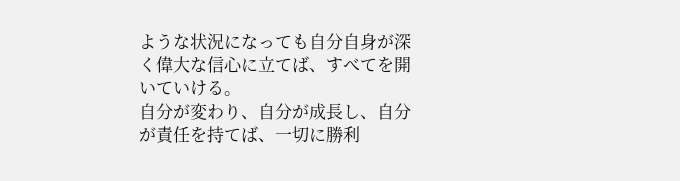ような状況になっても自分自身が深く偉大な信心に立てば、すべてを開いていける。
自分が変わり、自分が成長し、自分が責任を持てば、一切に勝利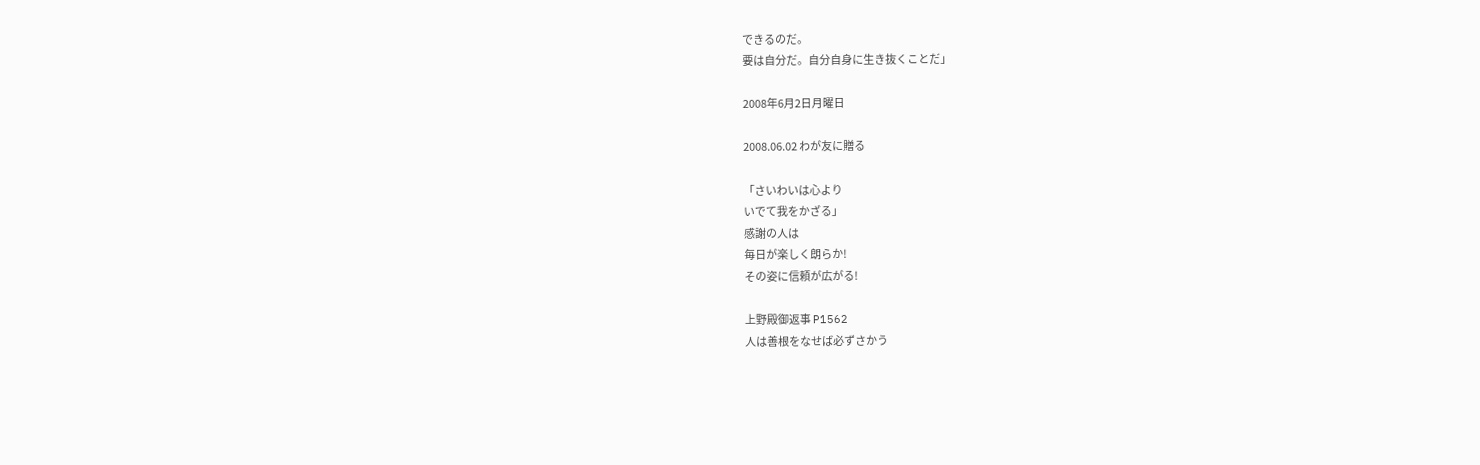できるのだ。
要は自分だ。自分自身に生き抜くことだ」

2008年6月2日月曜日

2008.06.02 わが友に贈る

「さいわいは心より
いでて我をかざる」
感謝の人は
毎日が楽しく朗らか!
その姿に信頼が広がる!

上野殿御返事 P1562
人は善根をなせば必ずさかう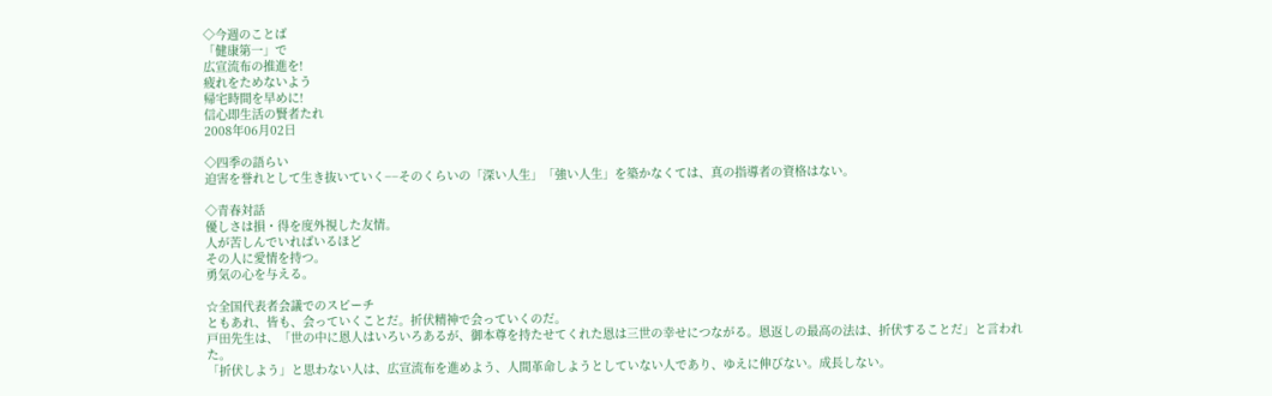◇今週のことば
「健康第一」で
広宣流布の推進を!
疲れをためないよう
帰宅時間を早めに!
信心即生活の賢者たれ
2008年06月02日

◇四季の語らい
迫害を誉れとして生き抜いていく−−そのくらいの「深い人生」「強い人生」を築かなくては、真の指導者の資格はない。

◇青春対話
優しさは損・得を度外視した友情。
人が苦しんでいればいるほど
その人に愛情を持つ。
勇気の心を与える。

☆全国代表者会議でのスピーチ
ともあれ、皆も、会っていくことだ。折伏精神で会っていくのだ。
戸田先生は、「世の中に恩人はいろいろあるが、御本尊を持たせてくれた恩は三世の幸せにつながる。恩返しの最高の法は、折伏することだ」と言われた。
「折伏しよう」と思わない人は、広宣流布を進めよう、人間革命しようとしていない人であり、ゆえに伸びない。成長しない。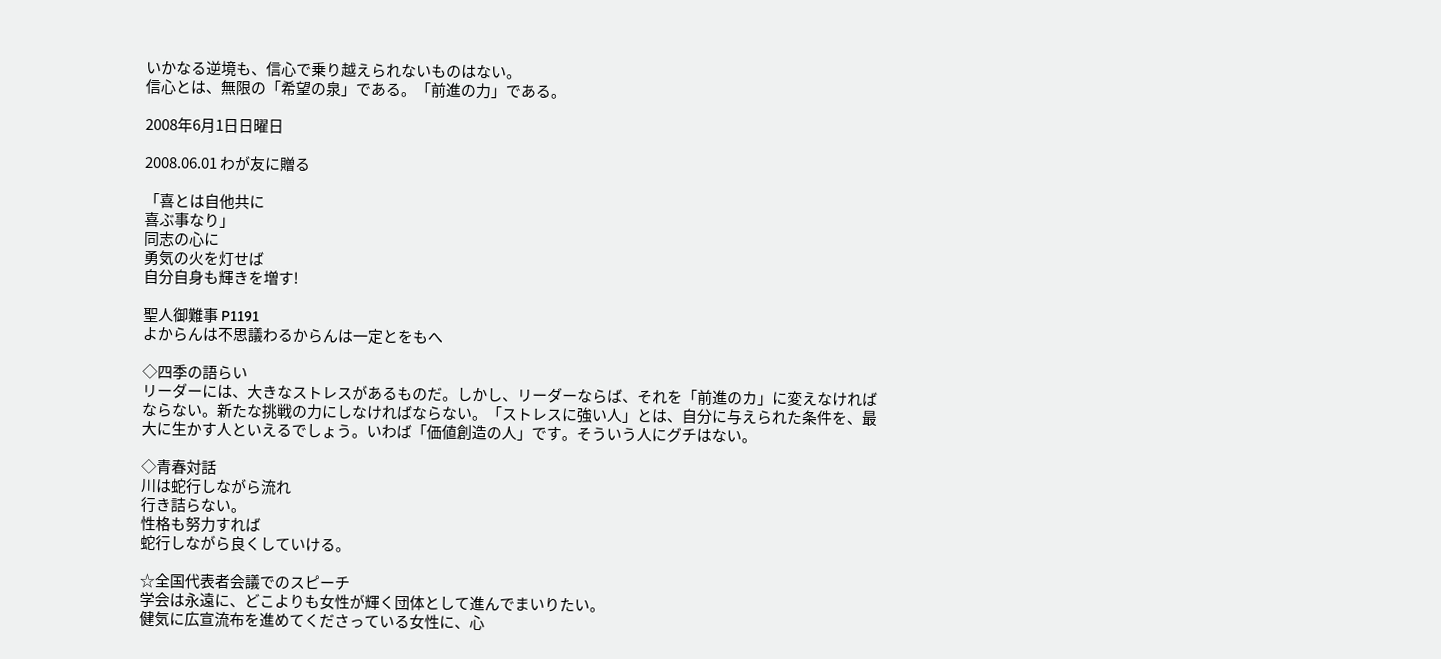いかなる逆境も、信心で乗り越えられないものはない。
信心とは、無限の「希望の泉」である。「前進の力」である。

2008年6月1日日曜日

2008.06.01 わが友に贈る

「喜とは自他共に
喜ぶ事なり」
同志の心に
勇気の火を灯せば
自分自身も輝きを増す!

聖人御難事 P1191
よからんは不思議わるからんは一定とをもへ

◇四季の語らい
リーダーには、大きなストレスがあるものだ。しかし、リーダーならば、それを「前進のカ」に変えなければならない。新たな挑戦の力にしなければならない。「ストレスに強い人」とは、自分に与えられた条件を、最大に生かす人といえるでしょう。いわば「価値創造の人」です。そういう人にグチはない。

◇青春対話
川は蛇行しながら流れ
行き詰らない。
性格も努力すれば
蛇行しながら良くしていける。

☆全国代表者会議でのスピーチ
学会は永遠に、どこよりも女性が輝く団体として進んでまいりたい。
健気に広宣流布を進めてくださっている女性に、心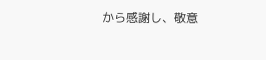から感謝し、敬意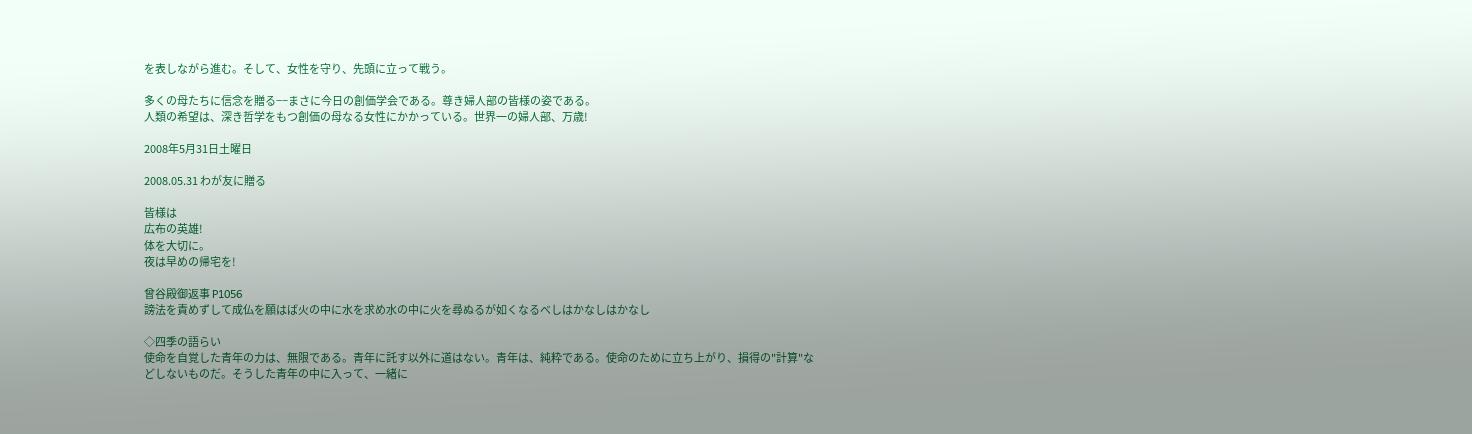を表しながら進む。そして、女性を守り、先頭に立って戦う。

多くの母たちに信念を贈る−−まさに今日の創価学会である。尊き婦人部の皆様の姿である。
人類の希望は、深き哲学をもつ創価の母なる女性にかかっている。世界一の婦人部、万歳!

2008年5月31日土曜日

2008.05.31 わが友に贈る

皆様は
広布の英雄!
体を大切に。
夜は早めの帰宅を!

曾谷殿御返事 P1056
謗法を責めずして成仏を願はば火の中に水を求め水の中に火を尋ぬるが如くなるべしはかなしはかなし

◇四季の語らい
使命を自覚した青年の力は、無限である。青年に託す以外に道はない。青年は、純粋である。使命のために立ち上がり、損得の"計算"などしないものだ。そうした青年の中に入って、一緒に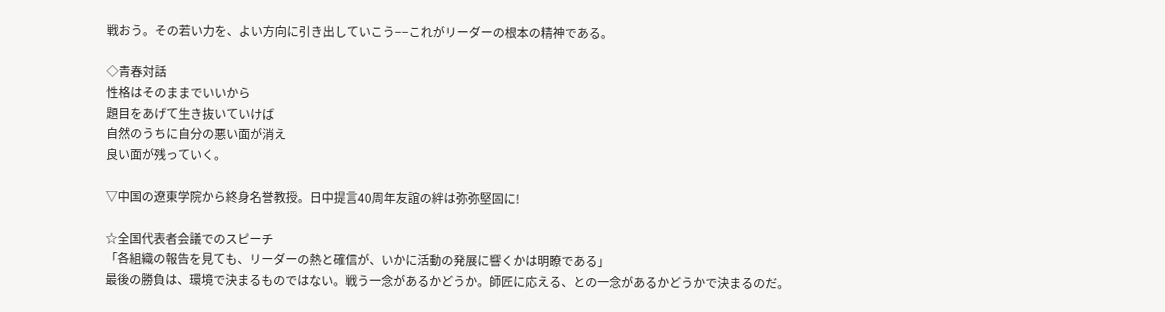戦おう。その若い力を、よい方向に引き出していこう−−これがリーダーの根本の精神である。

◇青春対話
性格はそのままでいいから
題目をあげて生き抜いていけば
自然のうちに自分の悪い面が消え
良い面が残っていく。

▽中国の遼東学院から終身名誉教授。日中提言40周年友誼の絆は弥弥堅固に!

☆全国代表者会議でのスピーチ
「各組織の報告を見ても、リーダーの熱と確信が、いかに活動の発展に響くかは明瞭である」
最後の勝負は、環境で決まるものではない。戦う一念があるかどうか。師匠に応える、との一念があるかどうかで決まるのだ。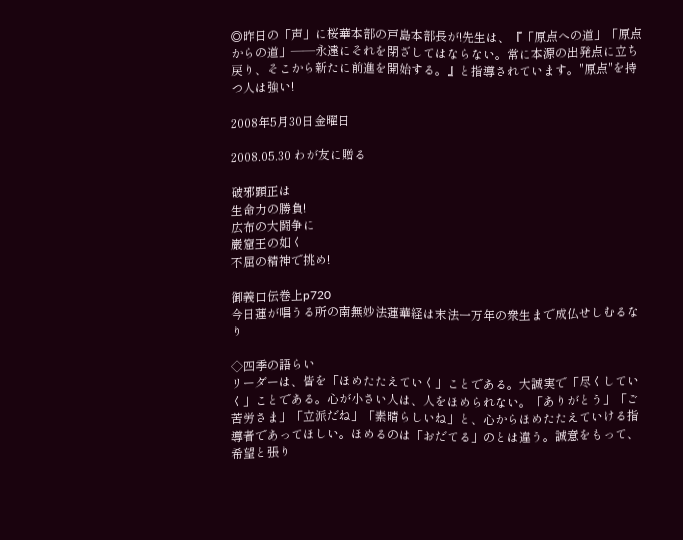◎昨日の「声」に桜華本部の戸島本部長が!先生は、『「原点への道」「原点からの道」——永遠にそれを閉ざしてはならない。常に本源の出発点に立ち戻り、そこから新たに前進を開始する。』と指導されています。"原点"を持つ人は強い!

2008年5月30日金曜日

2008.05.30 わが友に贈る

破邪顕正は
生命力の勝負!
広布の大闘争に
巌窟王の如く
不屈の精神で挑め!

御義口伝巻上p720
今日蓮が唱うる所の南無妙法蓮華経は末法一万年の衆生まで成仏せしむるなり

◇四季の語らい
リーダーは、皆を「ほめたたえていく」ことである。大誠実で「尽くしていく」ことである。心が小さい人は、人をほめられない。「ありがとう」「ご苦労さま」「立派だね」「素晴らしいね」と、心からほめたたえていける指導者であってほしい。ほめるのは「おだてる」のとは違う。誠意をもって、希望と張り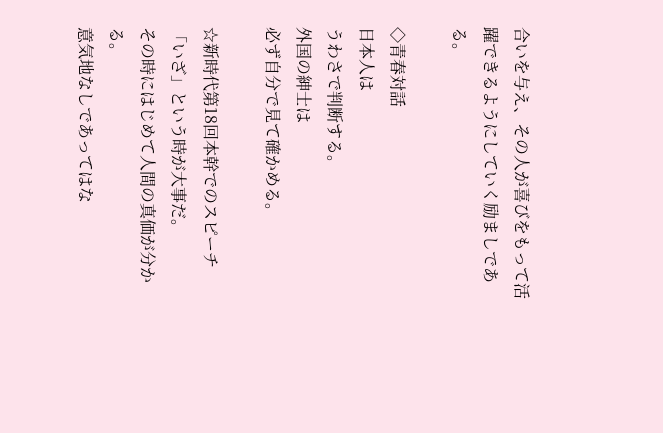合いを与え、その人が喜びをもって活躍できるようにしていく励ましである。

◇青春対話
日本人は
うわさで判断する。
外国の紳士は
必ず自分で見て確かめる。

☆新時代第18回本幹でのスピーチ
「いざ」という時が大事だ。
その時にはじめて人間の真価が分かる。
意気地なしであってはな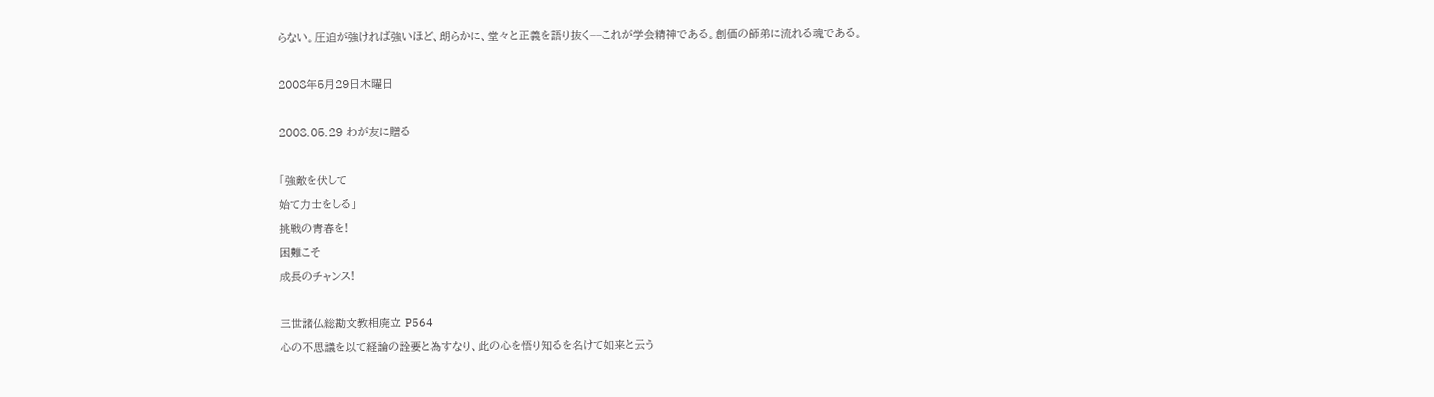らない。圧迫が強ければ強いほど、朗らかに、堂々と正義を語り抜く−−これが学会精神である。創価の師弟に流れる魂である。

2008年5月29日木曜日

2008.05.29 わが友に贈る

「強敵を伏して
始て力士をしる」
挑戦の青春を!
困難こそ
成長のチャンス!

三世諸仏総勘文教相廃立 P564
心の不思議を以て経論の詮要と為すなり、此の心を悟り知るを名けて如来と云う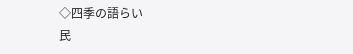◇四季の語らい
民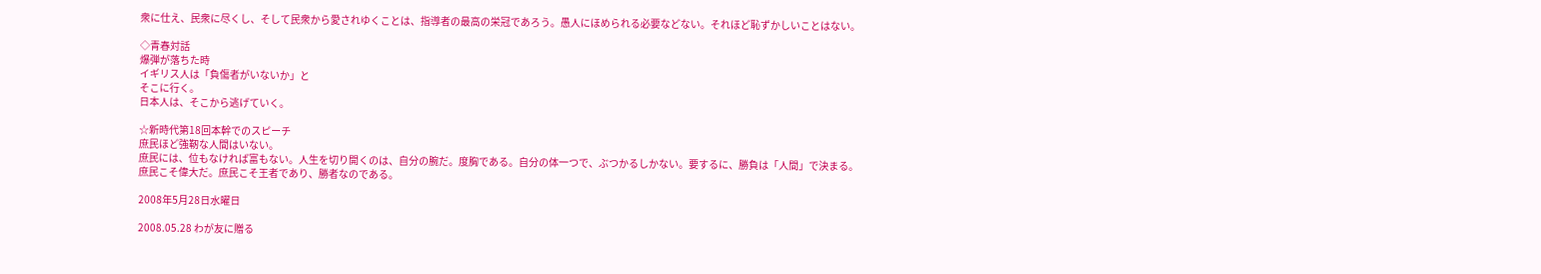衆に仕え、民衆に尽くし、そして民衆から愛されゆくことは、指導者の最高の栄冠であろう。愚人にほめられる必要などない。それほど恥ずかしいことはない。

◇青春対話
爆弾が落ちた時
イギリス人は「負傷者がいないか」と
そこに行く。
日本人は、そこから逃げていく。

☆新時代第18回本幹でのスピーチ
庶民ほど強靭な人間はいない。
庶民には、位もなければ富もない。人生を切り開くのは、自分の腕だ。度胸である。自分の体一つで、ぶつかるしかない。要するに、勝負は「人間」で決まる。
庶民こそ偉大だ。庶民こそ王者であり、勝者なのである。

2008年5月28日水曜日

2008.05.28 わが友に贈る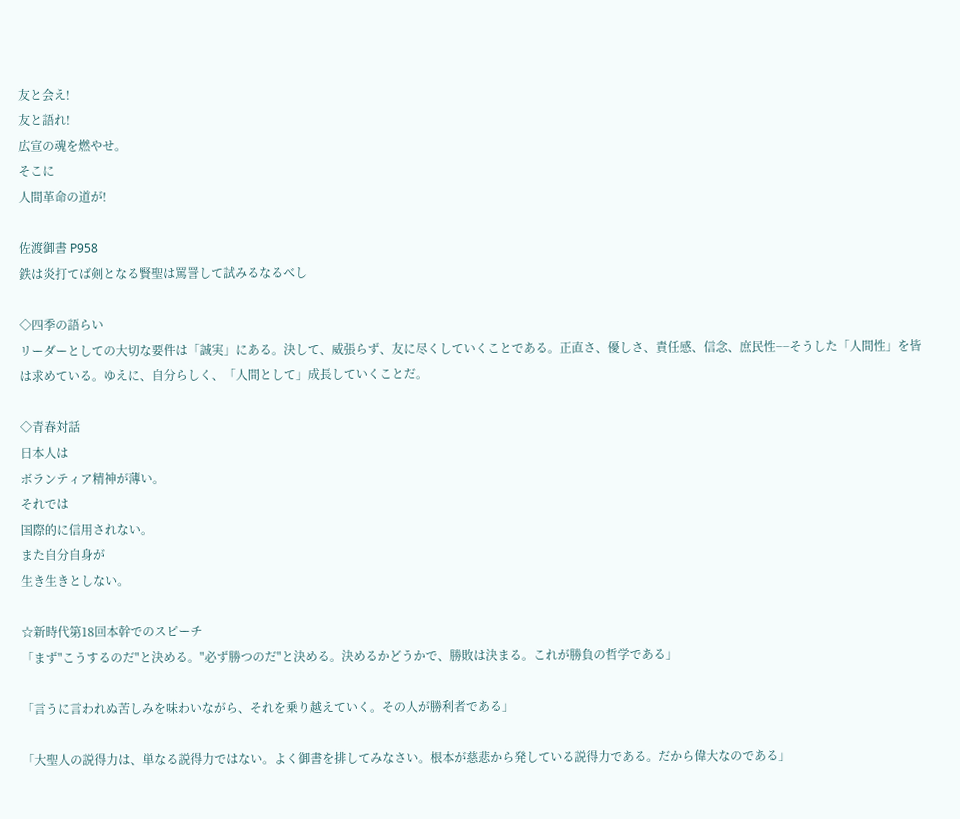友と会え!
友と語れ!
広宣の魂を燃やせ。
そこに
人間革命の道が!

佐渡御書 P958
鉄は炎打てば剣となる賢聖は罵詈して試みるなるべし

◇四季の語らい
リーダーとしての大切な要件は「誠実」にある。決して、威張らず、友に尽くしていくことである。正直さ、優しさ、責任感、信念、庶民性−−そうした「人間性」を皆は求めている。ゆえに、自分らしく、「人間として」成長していくことだ。

◇青春対話
日本人は
ボランティア精神が薄い。
それでは
国際的に信用されない。
また自分自身が
生き生きとしない。

☆新時代第18回本幹でのスピーチ
「まず"こうするのだ"と決める。"必ず勝つのだ"と決める。決めるかどうかで、勝敗は決まる。これが勝負の哲学である」

「言うに言われぬ苦しみを味わいながら、それを乗り越えていく。その人が勝利者である」

「大聖人の説得力は、単なる説得力ではない。よく御書を排してみなさい。根本が慈悲から発している説得力である。だから偉大なのである」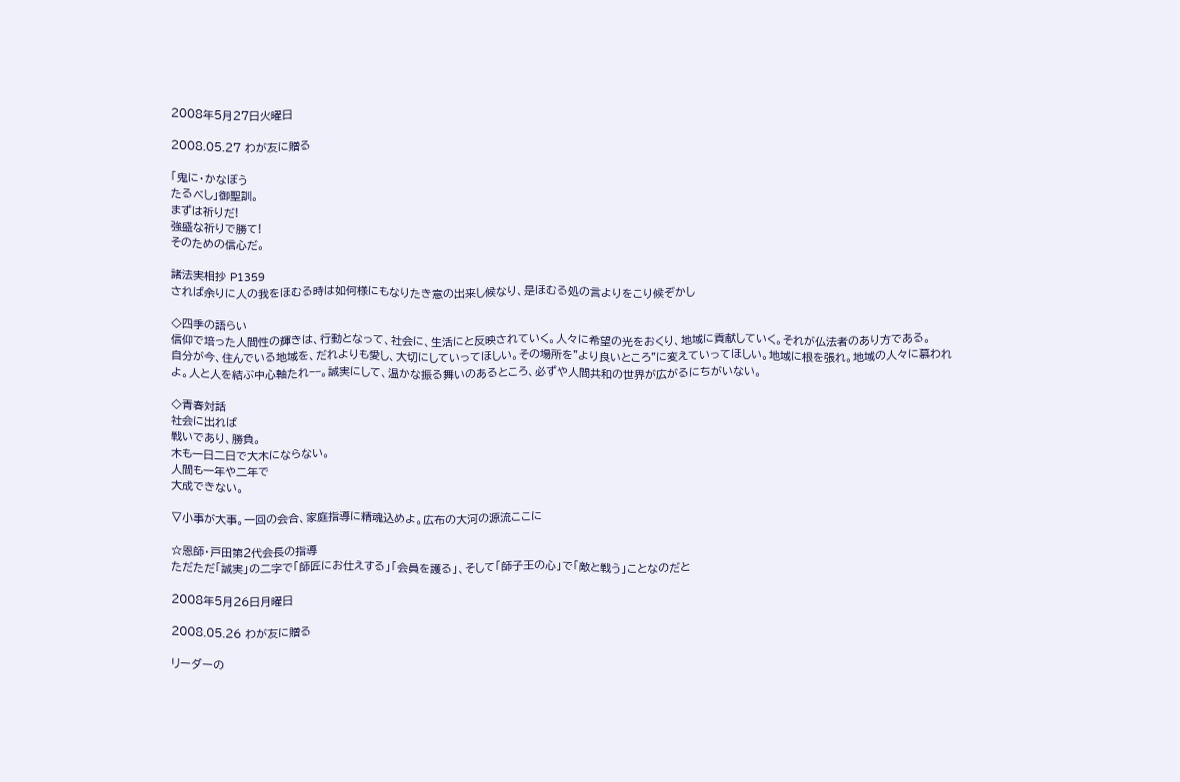2008年5月27日火曜日

2008.05.27 わが友に贈る

「鬼に・かなぼう
たるべし」御聖訓。
まずは祈りだ!
強盛な祈りで勝て!
そのための信心だ。

諸法実相抄 P1359
されば余りに人の我をほむる時は如何様にもなりたき意の出来し候なり、是ほむる処の言よりをこり候ぞかし

◇四季の語らい
信仰で培った人間性の輝きは、行動となって、社会に、生活にと反映されていく。人々に希望の光をおくり、地域に貢献していく。それが仏法者のあり方である。
自分が今、住んでいる地域を、だれよりも愛し、大切にしていってほしい。その場所を"より良いところ"に変えていってほしい。地域に根を張れ。地域の人々に慕われよ。人と人を結ぶ中心軸たれ−−。誠実にして、温かな振る舞いのあるところ、必ずや人間共和の世界が広がるにちがいない。

◇青春対話
社会に出れば
戦いであり、勝負。
木も一日二日で大木にならない。
人間も一年や二年で
大成できない。

▽小事が大事。一回の会合、家庭指導に精魂込めよ。広布の大河の源流ここに

☆恩師・戸田第2代会長の指導
ただただ「誠実」の二字で「師匠にお仕えする」「会員を護る」、そして「師子王の心」で「敵と戦う」ことなのだと

2008年5月26日月曜日

2008.05.26 わが友に贈る

リーダーの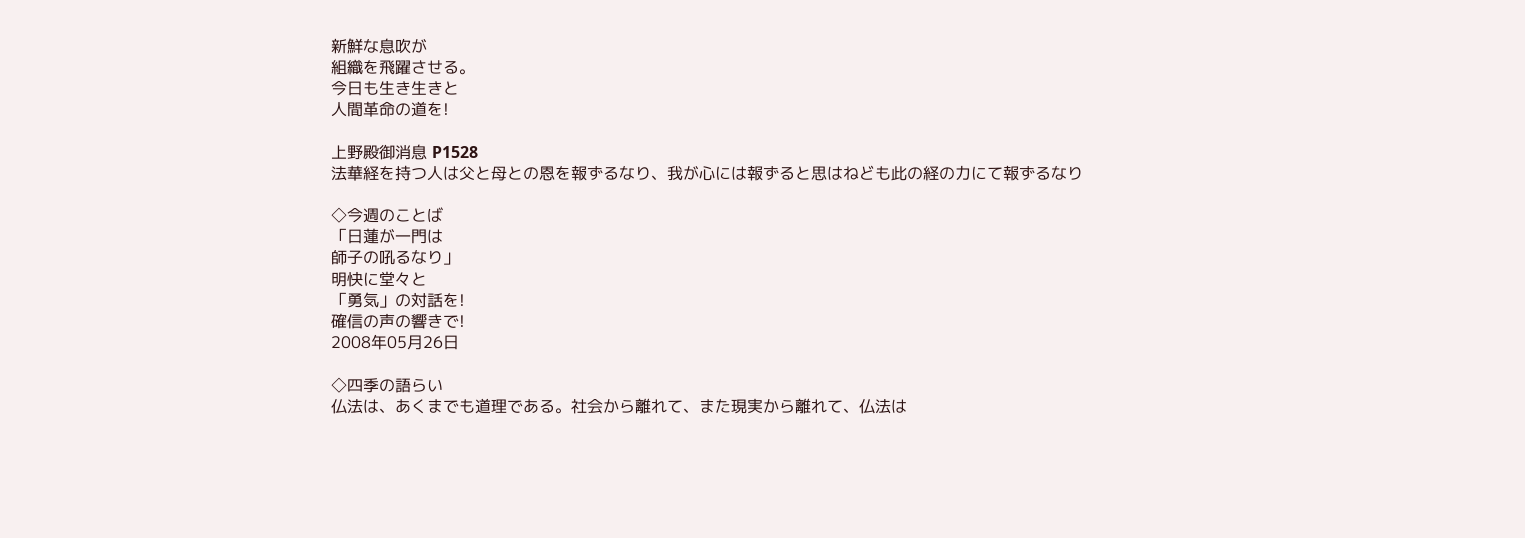新鮮な息吹が
組織を飛躍させる。
今日も生き生きと
人間革命の道を!

上野殿御消息 P1528
法華経を持つ人は父と母との恩を報ずるなり、我が心には報ずると思はねども此の経の力にて報ずるなり

◇今週のことば
「日蓮が一門は
師子の吼るなり」
明快に堂々と
「勇気」の対話を!
確信の声の響きで!
2008年05月26日

◇四季の語らい
仏法は、あくまでも道理である。社会から離れて、また現実から離れて、仏法は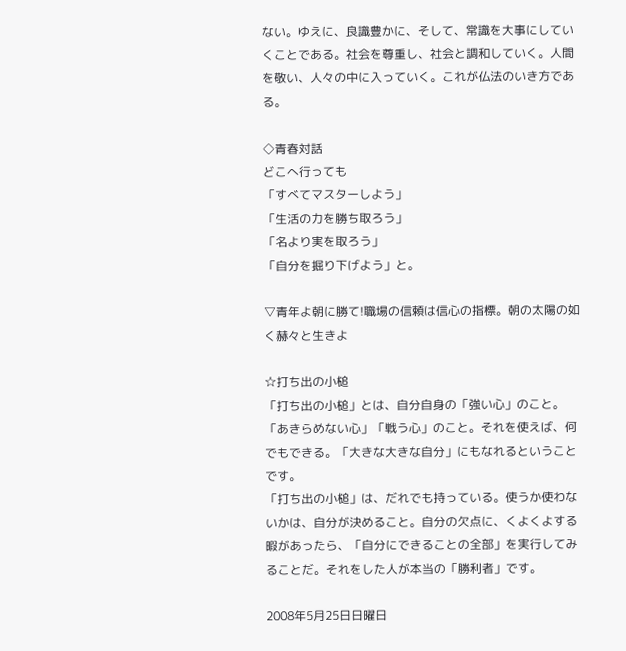ない。ゆえに、良識豊かに、そして、常識を大事にしていくことである。社会を尊重し、社会と調和していく。人間を敬い、人々の中に入っていく。これが仏法のいき方である。

◇青春対話
どこへ行っても
「すべてマスターしよう」
「生活の力を勝ち取ろう」
「名より実を取ろう」
「自分を掘り下げよう」と。

▽青年よ朝に勝て!職場の信頼は信心の指標。朝の太陽の如く赫々と生きよ

☆打ち出の小槌
「打ち出の小槌」とは、自分自身の「強い心」のこと。「あきらめない心」「戦う心」のこと。それを使えば、何でもできる。「大きな大きな自分」にもなれるということです。
「打ち出の小槌」は、だれでも持っている。使うか使わないかは、自分が決めること。自分の欠点に、くよくよする暇があったら、「自分にできることの全部」を実行してみることだ。それをした人が本当の「勝利者」です。

2008年5月25日日曜日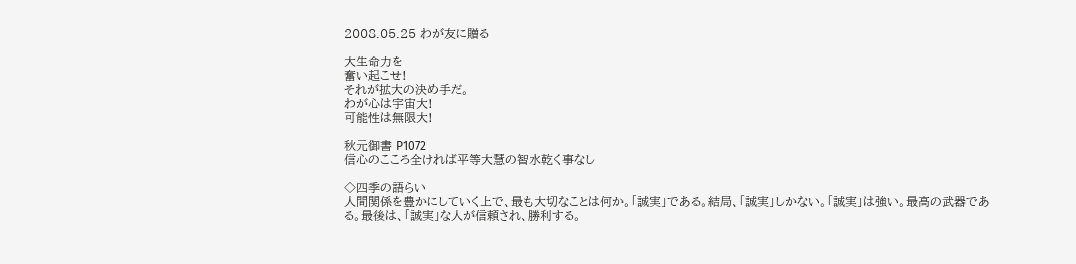2008.05.25 わが友に贈る

大生命力を
奮い起こせ!
それが拡大の決め手だ。
わが心は宇宙大!
可能性は無限大!

秋元御書 P1072
信心のこころ全ければ平等大慧の智水乾く事なし

◇四季の語らい
人間関係を豊かにしていく上で、最も大切なことは何か。「誠実」である。結局、「誠実」しかない。「誠実」は強い。最高の武器である。最後は、「誠実」な人が信頼され、勝利する。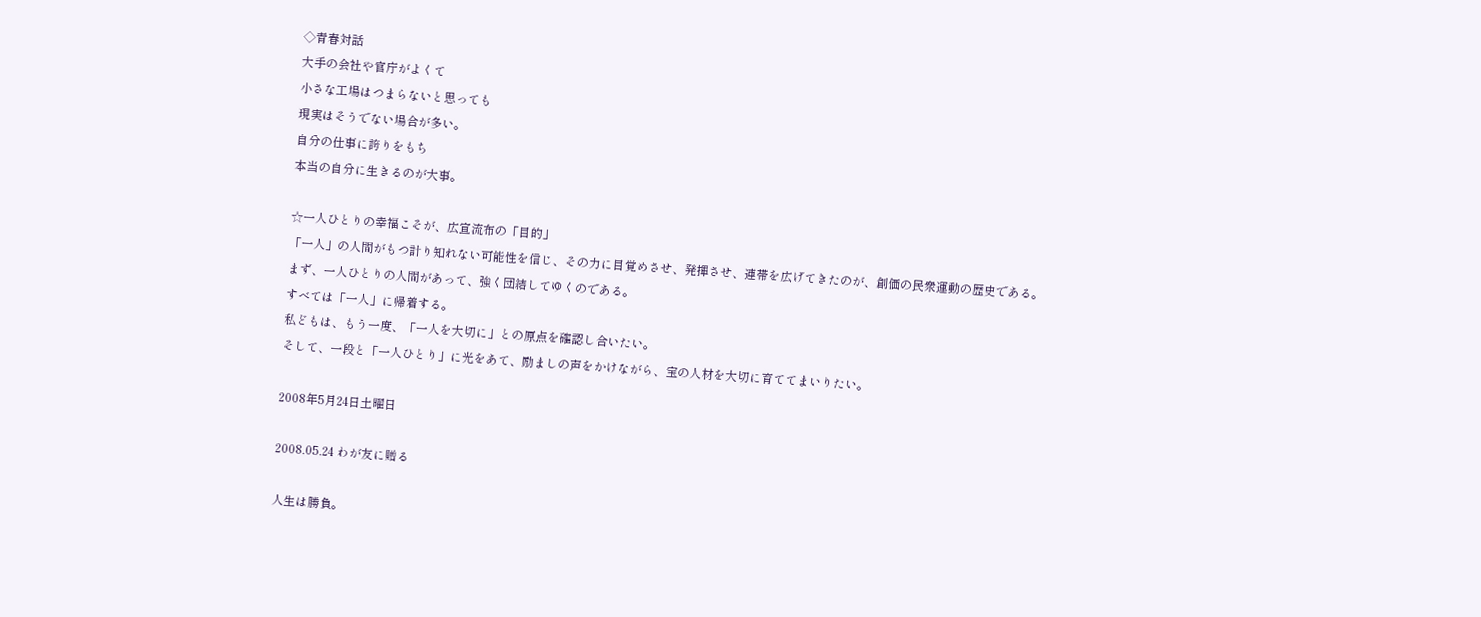◇青春対話
大手の会社や官庁がよくて
小さな工場はつまらないと思っても
現実はそうでない場合が多い。
自分の仕事に誇りをもち
本当の自分に生きるのが大事。

☆一人ひとりの幸福こそが、広宣流布の「目的」
「一人」の人間がもつ計り知れない可能性を信じ、その力に目覚めさせ、発揮させ、連帯を広げてきたのが、創価の民衆運動の歴史である。
まず、一人ひとりの人間があって、強く団結してゆくのである。
すべては「一人」に帰着する。
私どもは、もう一度、「一人を大切に」との原点を確認し合いたい。
そして、一段と「一人ひとり」に光をあて、励ましの声をかけながら、宝の人材を大切に育ててまいりたい。

2008年5月24日土曜日

2008.05.24 わが友に贈る

人生は勝負。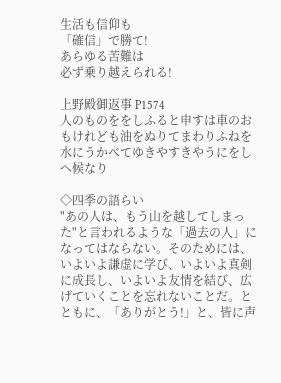生活も信仰も
「確信」で勝て!
あらゆる苦難は
必ず乗り越えられる!

上野殿御返事 P1574
人のものををしふると申すは車のおもけれども油をぬりてまわりふねを水にうかべてゆきやすきやうにをしへ候なり

◇四季の語らい
"あの人は、もう山を越してしまった"と言われるような「過去の人」になってはならない。そのためには、いよいよ謙虚に学び、いよいよ真剣に成長し、いよいよ友情を結び、広げていくことを忘れないことだ。とともに、「ありがとう!」と、皆に声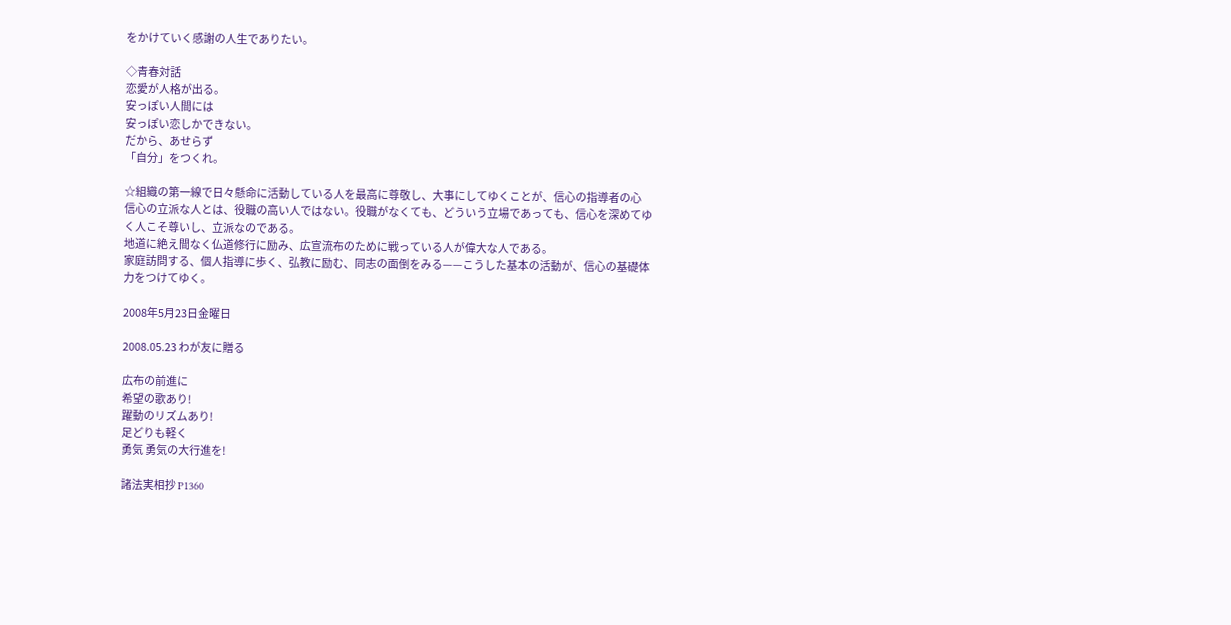をかけていく感謝の人生でありたい。

◇青春対話
恋愛が人格が出る。
安っぽい人間には
安っぽい恋しかできない。
だから、あせらず
「自分」をつくれ。

☆組織の第一線で日々懸命に活動している人を最高に尊敬し、大事にしてゆくことが、信心の指導者の心
信心の立派な人とは、役職の高い人ではない。役職がなくても、どういう立場であっても、信心を深めてゆく人こそ尊いし、立派なのである。
地道に絶え間なく仏道修行に励み、広宣流布のために戦っている人が偉大な人である。
家庭訪問する、個人指導に歩く、弘教に励む、同志の面倒をみる——こうした基本の活動が、信心の基礎体力をつけてゆく。

2008年5月23日金曜日

2008.05.23 わが友に贈る

広布の前進に
希望の歌あり!
躍動のリズムあり!
足どりも軽く
勇気 勇気の大行進を!

諸法実相抄 P1360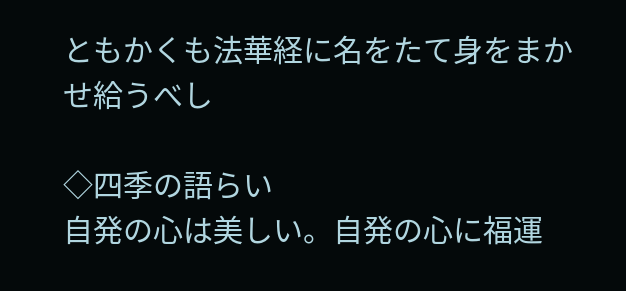ともかくも法華経に名をたて身をまかせ給うべし

◇四季の語らい
自発の心は美しい。自発の心に福運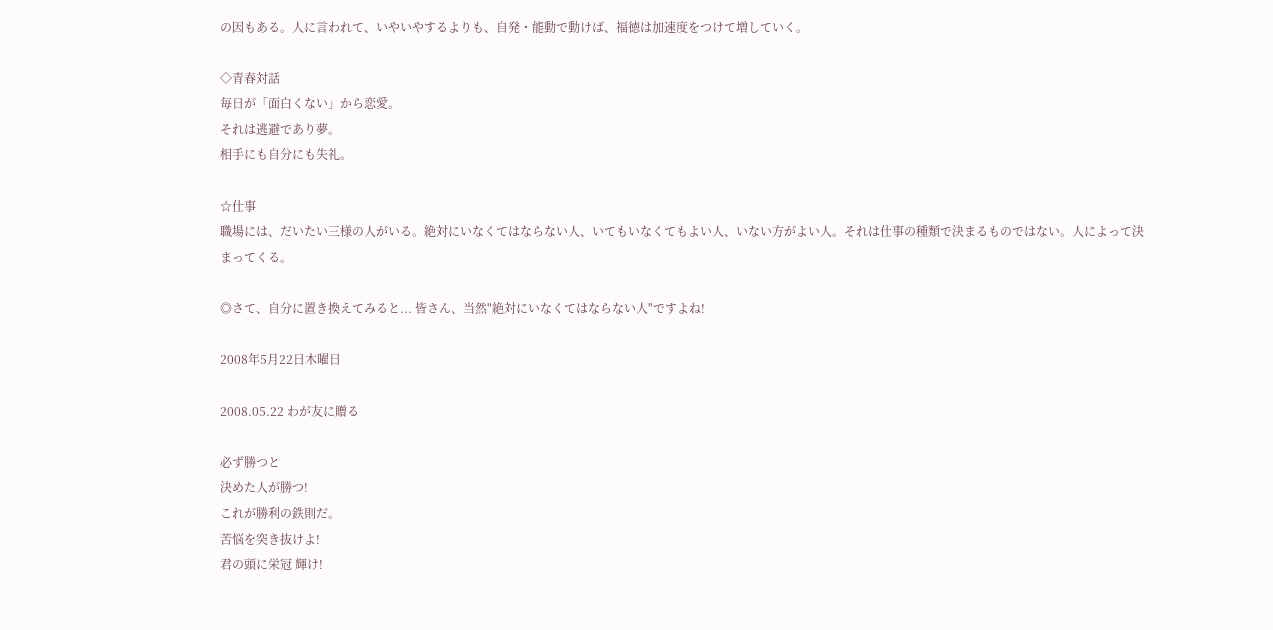の因もある。人に言われて、いやいやするよりも、自発・能動で動けば、福徳は加速度をつけて増していく。

◇青春対話
毎日が「面白くない」から恋愛。
それは逃避であり夢。
相手にも自分にも失礼。

☆仕事
職場には、だいたい三様の人がいる。絶対にいなくてはならない人、いてもいなくてもよい人、いない方がよい人。それは仕事の種類で決まるものではない。人によって決まってくる。

◎さて、自分に置き換えてみると... 皆さん、当然"絶対にいなくてはならない人"ですよね!

2008年5月22日木曜日

2008.05.22 わが友に贈る

必ず勝つと
決めた人が勝つ!
これが勝利の鉄則だ。
苦悩を突き抜けよ!
君の頭に栄冠 輝け!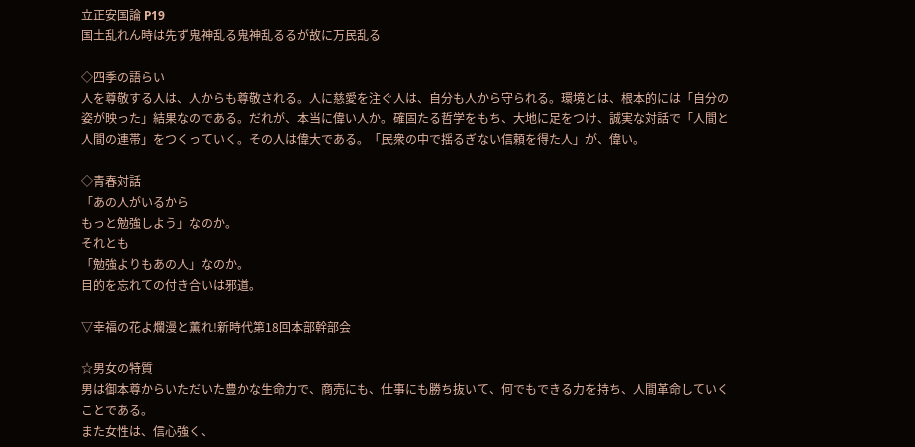立正安国論 P19
国土乱れん時は先ず鬼神乱る鬼神乱るるが故に万民乱る

◇四季の語らい
人を尊敬する人は、人からも尊敬される。人に慈愛を注ぐ人は、自分も人から守られる。環境とは、根本的には「自分の姿が映った」結果なのである。だれが、本当に偉い人か。確固たる哲学をもち、大地に足をつけ、誠実な対話で「人間と人間の連帯」をつくっていく。その人は偉大である。「民衆の中で揺るぎない信頼を得た人」が、偉い。

◇青春対話
「あの人がいるから
もっと勉強しよう」なのか。
それとも
「勉強よりもあの人」なのか。
目的を忘れての付き合いは邪道。

▽幸福の花よ爛漫と薫れ!新時代第18回本部幹部会

☆男女の特質
男は御本尊からいただいた豊かな生命力で、商売にも、仕事にも勝ち抜いて、何でもできる力を持ち、人間革命していくことである。
また女性は、信心強く、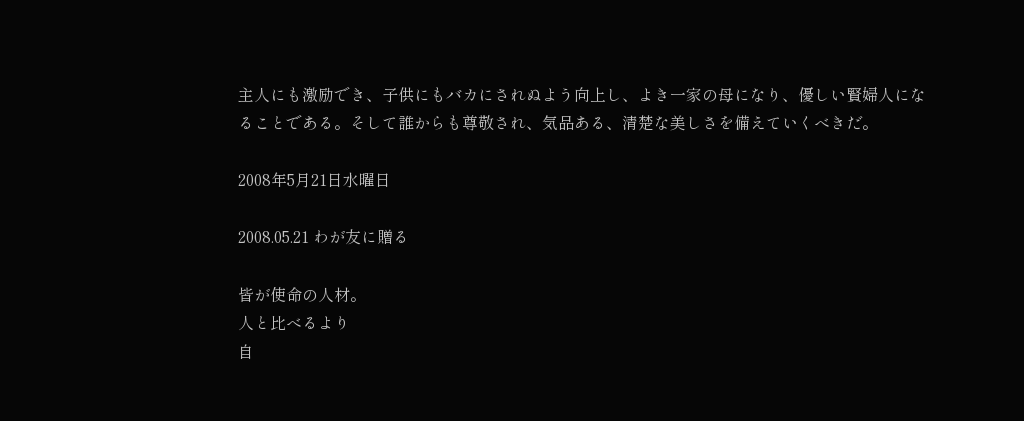主人にも激励でき、子供にもバカにされぬよう向上し、よき一家の母になり、優しい賢婦人になることである。そして誰からも尊敬され、気品ある、清楚な美しさを備えていくべきだ。

2008年5月21日水曜日

2008.05.21 わが友に贈る

皆が使命の人材。
人と比べるより
自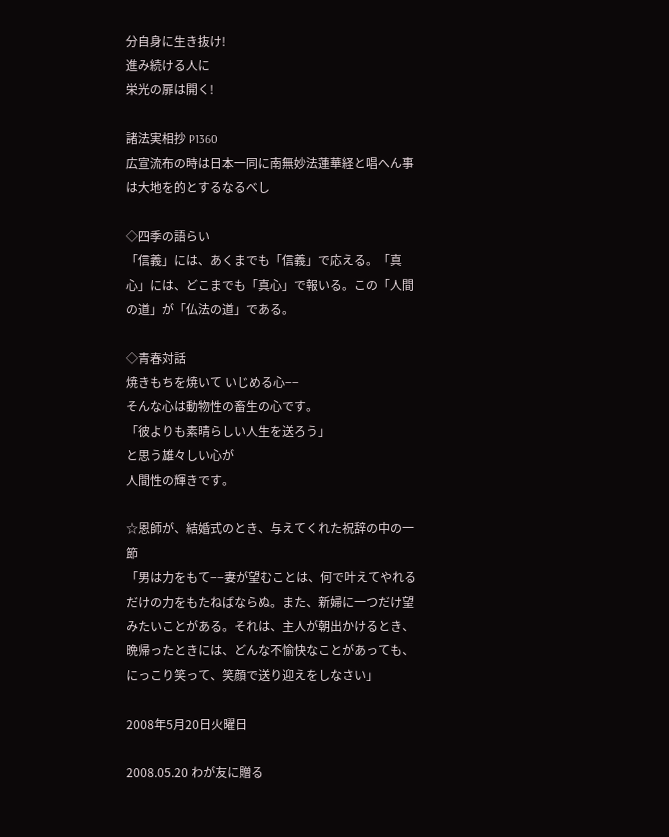分自身に生き抜け!
進み続ける人に
栄光の扉は開く!

諸法実相抄 P1360
広宣流布の時は日本一同に南無妙法蓮華経と唱へん事は大地を的とするなるべし

◇四季の語らい
「信義」には、あくまでも「信義」で応える。「真心」には、どこまでも「真心」で報いる。この「人間の道」が「仏法の道」である。

◇青春対話
焼きもちを焼いて いじめる心−−
そんな心は動物性の畜生の心です。
「彼よりも素晴らしい人生を送ろう」
と思う雄々しい心が
人間性の輝きです。

☆恩師が、結婚式のとき、与えてくれた祝辞の中の一節
「男は力をもて−−妻が望むことは、何で叶えてやれるだけの力をもたねばならぬ。また、新婦に一つだけ望みたいことがある。それは、主人が朝出かけるとき、晩帰ったときには、どんな不愉快なことがあっても、にっこり笑って、笑顔で送り迎えをしなさい」

2008年5月20日火曜日

2008.05.20 わが友に贈る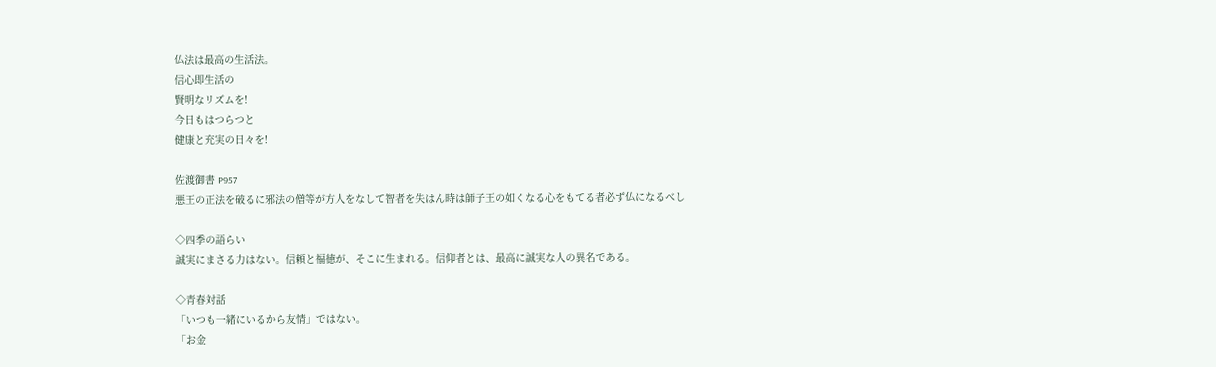仏法は最高の生活法。
信心即生活の
賢明なリズムを!
今日もはつらつと
健康と充実の日々を!

佐渡御書 P957
悪王の正法を破るに邪法の僧等が方人をなして智者を失はん時は師子王の如くなる心をもてる者必ず仏になるべし

◇四季の語らい
誠実にまさる力はない。信頼と福徳が、そこに生まれる。信仰者とは、最高に誠実な人の異名である。

◇青春対話
「いつも一緒にいるから友情」ではない。
「お金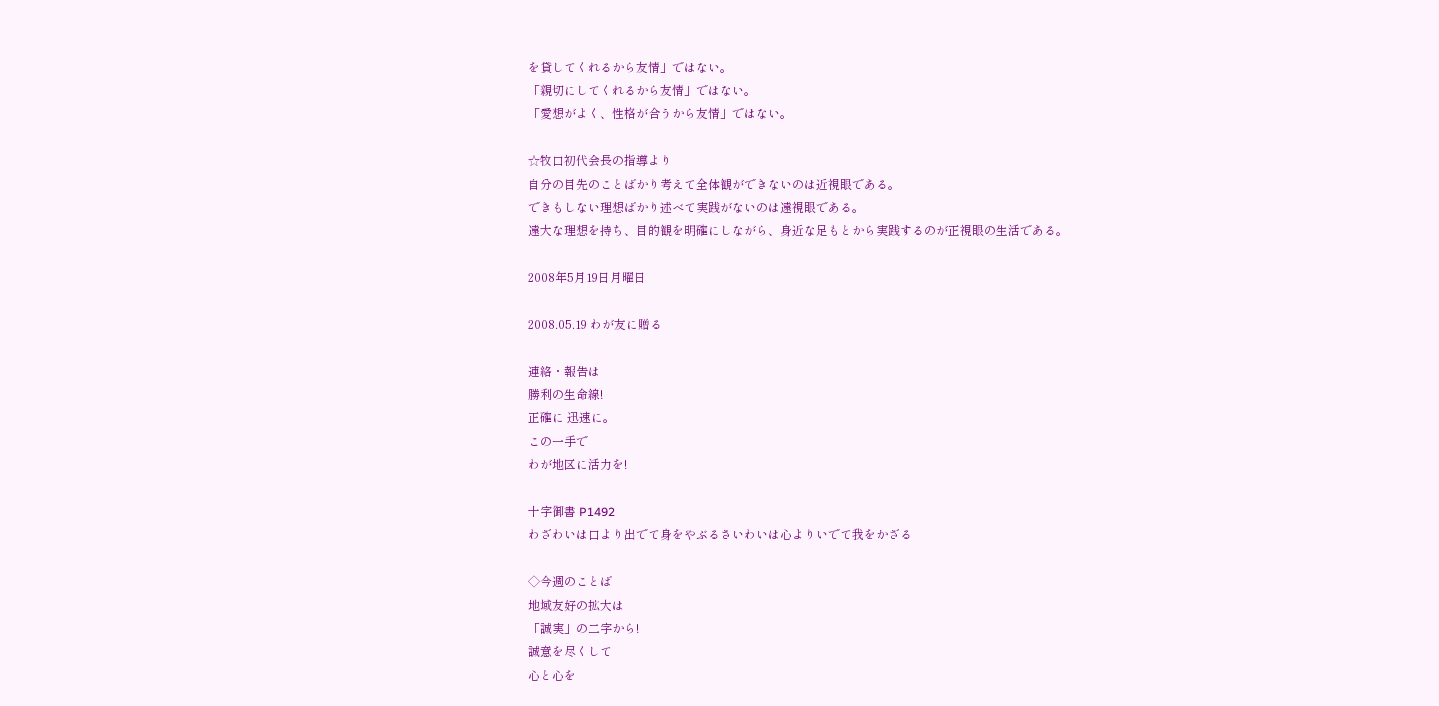を貸してくれるから友情」ではない。
「親切にしてくれるから友情」ではない。
「愛想がよく、性格が合うから友情」ではない。

☆牧口初代会長の指導より
自分の目先のことばかり考えて全体観ができないのは近視眼である。
できもしない理想ばかり述べて実践がないのは遠視眼である。
遠大な理想を持ち、目的観を明確にしながら、身近な足もとから実践するのが正視眼の生活である。

2008年5月19日月曜日

2008.05.19 わが友に贈る

連絡・報告は
勝利の生命線!
正確に 迅速に。
この一手で
わが地区に活力を!

十字御書 P1492
わざわいは口より出でて身をやぶるさいわいは心よりいでて我をかざる

◇今週のことば
地域友好の拡大は
「誠実」の二字から!
誠意を尽くして
心と心を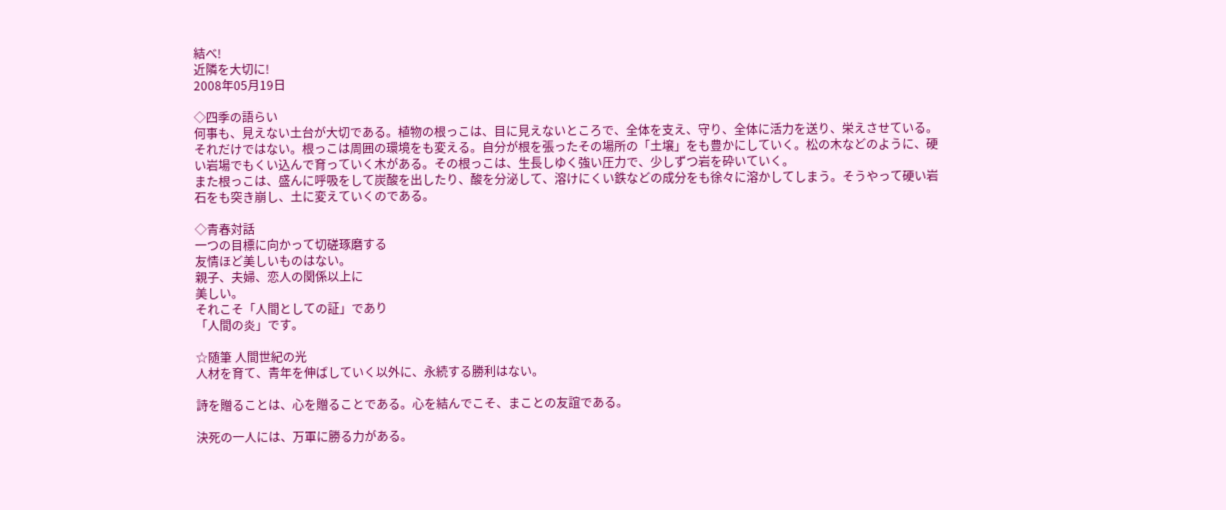結べ!
近隣を大切に!
2008年05月19日

◇四季の語らい
何事も、見えない土台が大切である。植物の根っこは、目に見えないところで、全体を支え、守り、全体に活力を送り、栄えさせている。それだけではない。根っこは周囲の環境をも変える。自分が根を張ったその場所の「土壌」をも豊かにしていく。松の木などのように、硬い岩場でもくい込んで育っていく木がある。その根っこは、生長しゆく強い圧力で、少しずつ岩を砕いていく。
また根っこは、盛んに呼吸をして炭酸を出したり、酸を分泌して、溶けにくい鉄などの成分をも徐々に溶かしてしまう。そうやって硬い岩石をも突き崩し、土に変えていくのである。

◇青春対話
一つの目標に向かって切磋琢磨する
友情ほど美しいものはない。
親子、夫婦、恋人の関係以上に
美しい。
それこそ「人間としての証」であり
「人間の炎」です。

☆随筆 人間世紀の光
人材を育て、青年を伸ばしていく以外に、永続する勝利はない。

詩を贈ることは、心を贈ることである。心を結んでこそ、まことの友誼である。

決死の一人には、万軍に勝る力がある。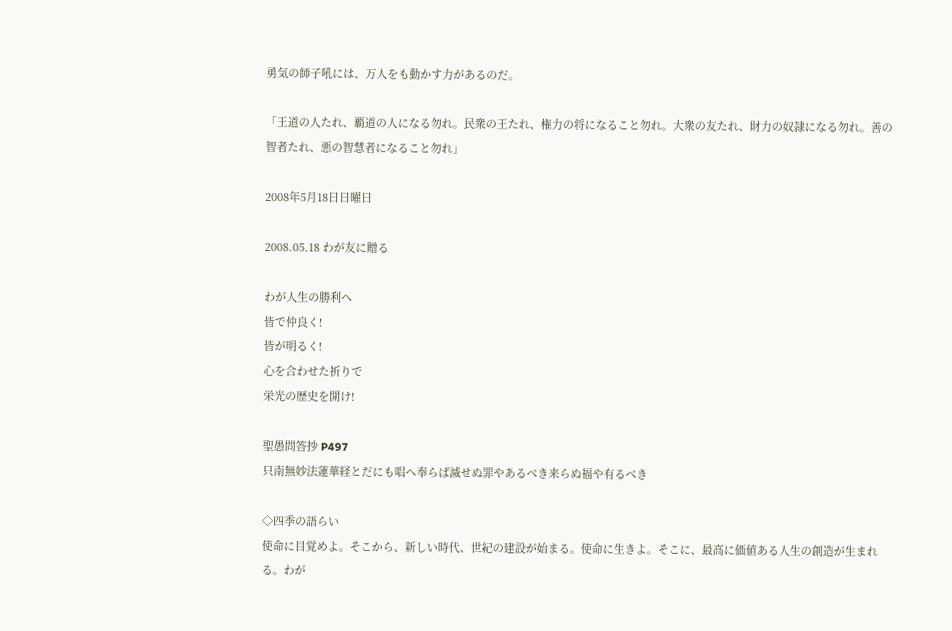勇気の師子吼には、万人をも動かす力があるのだ。

「王道の人たれ、覇道の人になる勿れ。民衆の王たれ、権力の将になること勿れ。大衆の友たれ、財力の奴隷になる勿れ。善の智者たれ、悪の智慧者になること勿れ」

2008年5月18日日曜日

2008.05.18 わが友に贈る

わが人生の勝利へ
皆で仲良く!
皆が明るく!
心を合わせた祈りで
栄光の歴史を開け!

聖愚問答抄 P497
只南無妙法蓮華経とだにも唱へ奉らば滅せぬ罪やあるべき来らぬ福や有るべき

◇四季の語らい
使命に目覚めよ。そこから、新しい時代、世紀の建設が始まる。使命に生きよ。そこに、最高に価値ある人生の創造が生まれる。わが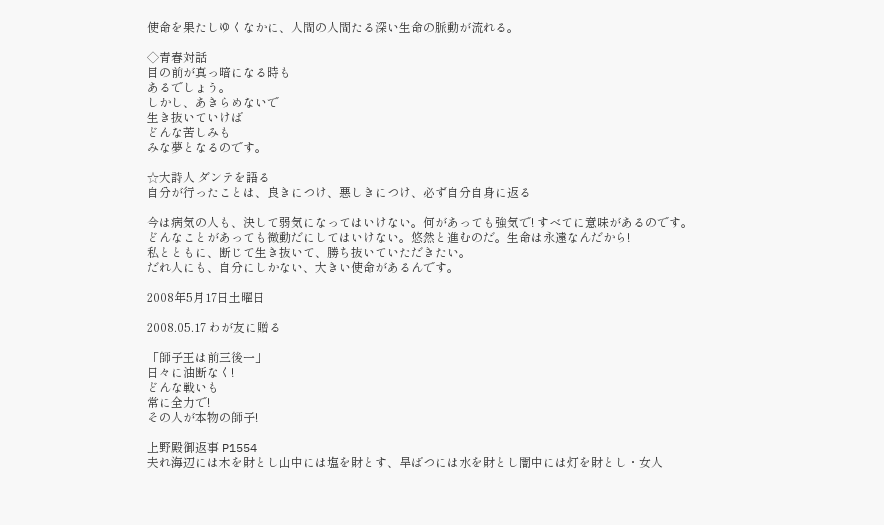使命を果たしゆくなかに、人間の人間たる深い生命の脈動が流れる。

◇青春対話
目の前が真っ暗になる時も
あるでしょう。
しかし、あきらめないで
生き抜いていけば
どんな苦しみも
みな夢となるのです。

☆大詩人 ダンテを語る
自分が行ったことは、良きにつけ、悪しきにつけ、必ず自分自身に返る

今は病気の人も、決して弱気になってはいけない。何があっても強気で! すべてに意味があるのです。
どんなことがあっても微動だにしてはいけない。悠然と進むのだ。生命は永遠なんだから!
私とともに、断じて生き抜いて、勝ち抜いていただきたい。
だれ人にも、自分にしかない、大きい使命があるんです。

2008年5月17日土曜日

2008.05.17 わが友に贈る

「師子王は前三後一」
日々に油断なく!
どんな戦いも
常に全力で!
その人が本物の師子!

上野殿御返事 P1554
夫れ海辺には木を財とし山中には塩を財とす、旱ばつには水を財とし闇中には灯を財とし・女人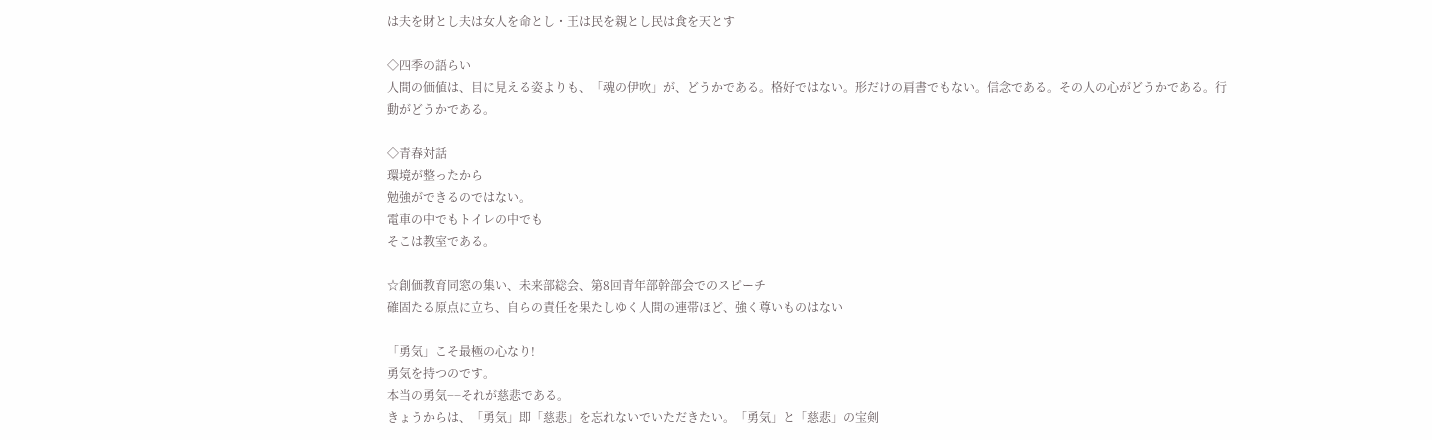は夫を財とし夫は女人を命とし・王は民を親とし民は食を天とす

◇四季の語らい
人間の価値は、目に見える姿よりも、「魂の伊吹」が、どうかである。格好ではない。形だけの肩書でもない。信念である。その人の心がどうかである。行動がどうかである。

◇青春対話
環境が整ったから
勉強ができるのではない。
電車の中でもトイレの中でも
そこは教室である。

☆創価教育同窓の集い、未来部総会、第8回青年部幹部会でのスピーチ
確固たる原点に立ち、自らの責任を果たしゆく人間の連帯ほど、強く尊いものはない

「勇気」こそ最極の心なり!
勇気を持つのです。
本当の勇気−−それが慈悲である。
きょうからは、「勇気」即「慈悲」を忘れないでいただきたい。「勇気」と「慈悲」の宝剣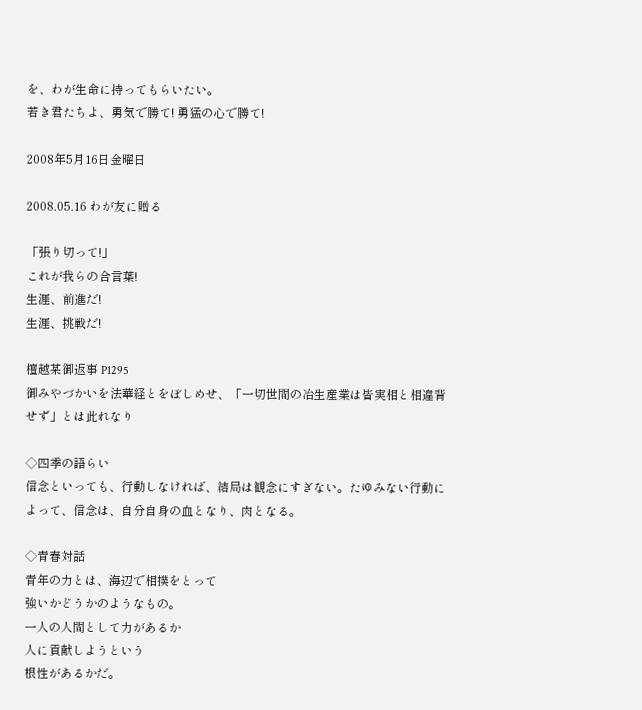を、わが生命に持ってもらいたい。
若き君たちよ、勇気で勝て! 勇猛の心で勝て!

2008年5月16日金曜日

2008.05.16 わが友に贈る

「張り切って!」
これが我らの合言葉!
生涯、前進だ!
生涯、挑戦だ!

檀越某御返事 P1295
御みやづかいを法華経とをぼしめせ、「一切世間の冶生産業は皆実相と相違背せず」とは此れなり

◇四季の語らい
信念といっても、行動しなければ、結局は観念にすぎない。たゆみない行動によって、信念は、自分自身の血となり、肉となる。

◇青春対話
青年の力とは、海辺で相撲をとって
強いかどうかのようなもの。
一人の人間として力があるか
人に貢献しようという
根性があるかだ。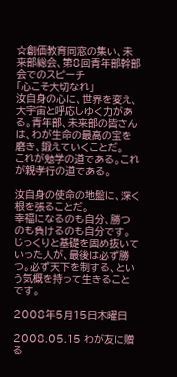☆創価教育同窓の集い、未来部総会、第8回青年部幹部会でのスピーチ
「心こそ大切なれ」
汝自身の心に、世界を変え、大宇宙と呼応しゆく力がある。青年部、未来部の皆さんは、わが生命の最高の宝を磨き、鍛えていくことだ。
これが勉学の道である。これが親孝行の道である。

汝自身の使命の地盤に、深く根を張ることだ。
幸福になるのも自分、勝つのも負けるのも自分です。
じっくりと基礎を固め抜いていった人が、最後は必ず勝つ。必ず天下を制する、という気概を持って生きることです。

2008年5月15日木曜日

2008.05.15 わが友に贈る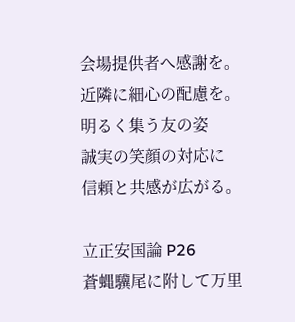会場提供者へ感謝を。
近隣に細心の配慮を。
明るく集う友の姿
誠実の笑顔の対応に
信頼と共感が広がる。

立正安国論 P26
蒼蝿驥尾に附して万里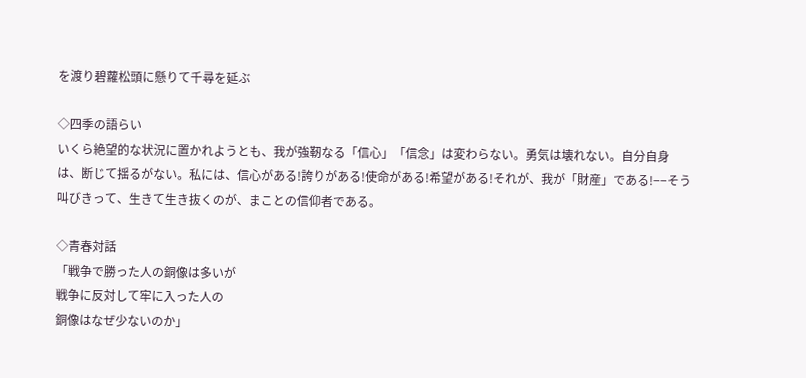を渡り碧蘿松頭に懸りて千尋を延ぶ

◇四季の語らい
いくら絶望的な状況に置かれようとも、我が強靭なる「信心」「信念」は変わらない。勇気は壊れない。自分自身は、断じて揺るがない。私には、信心がある!誇りがある!使命がある!希望がある!それが、我が「財産」である!−−そう叫びきって、生きて生き抜くのが、まことの信仰者である。

◇青春対話
「戦争で勝った人の銅像は多いが
戦争に反対して牢に入った人の
銅像はなぜ少ないのか」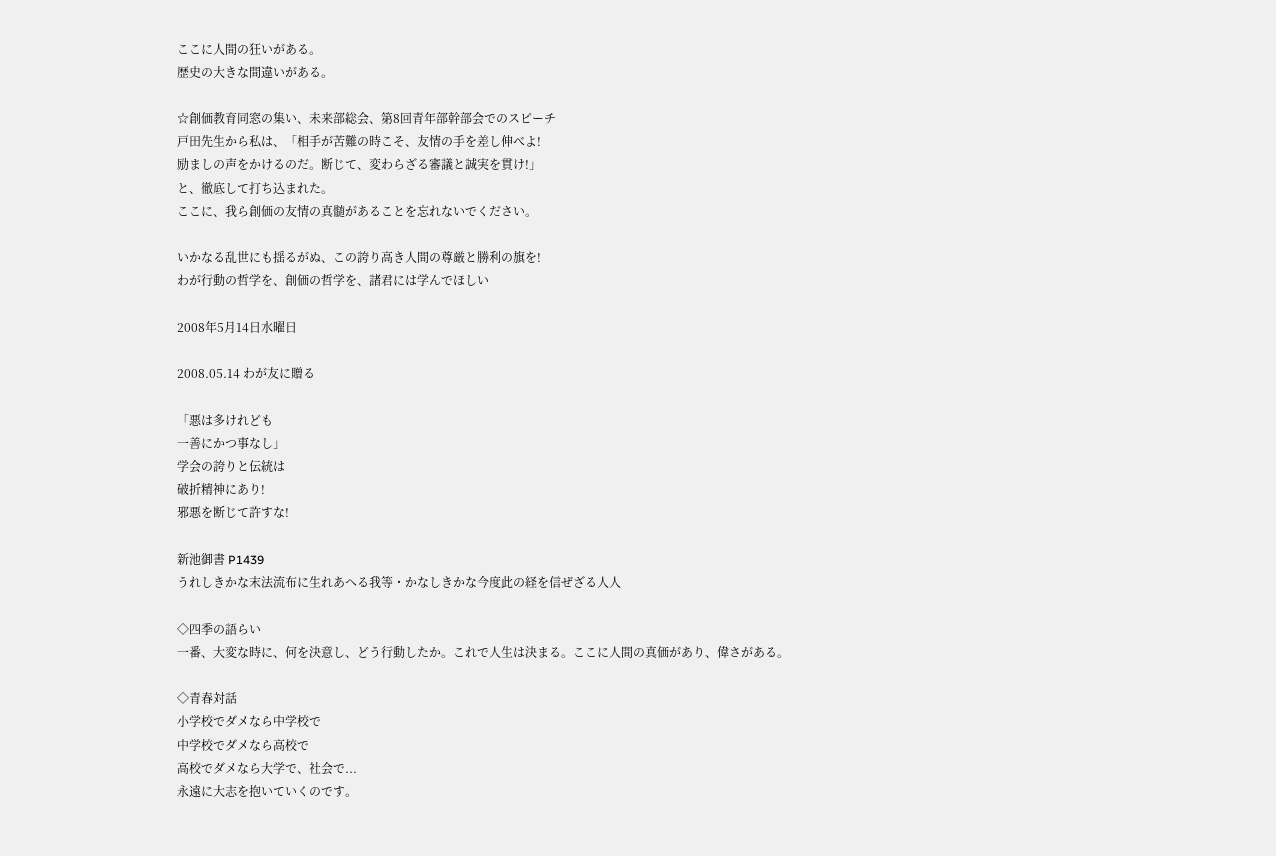ここに人間の狂いがある。
歴史の大きな間違いがある。

☆創価教育同窓の集い、未来部総会、第8回青年部幹部会でのスピーチ
戸田先生から私は、「相手が苦難の時こそ、友情の手を差し伸べよ!
励ましの声をかけるのだ。断じて、変わらざる審議と誠実を貫け!」
と、徹底して打ち込まれた。
ここに、我ら創価の友情の真髄があることを忘れないでください。

いかなる乱世にも揺るがぬ、この誇り高き人間の尊厳と勝利の旗を!
わが行動の哲学を、創価の哲学を、諸君には学んでほしい

2008年5月14日水曜日

2008.05.14 わが友に贈る

「悪は多けれども
一善にかつ事なし」
学会の誇りと伝統は
破折精神にあり!
邪悪を断じて許すな!

新池御書 P1439
うれしきかな末法流布に生れあへる我等・かなしきかな今度此の経を信ぜざる人人

◇四季の語らい
一番、大変な時に、何を決意し、どう行動したか。これで人生は決まる。ここに人間の真価があり、偉さがある。

◇青春対話
小学校でダメなら中学校で
中学校でダメなら高校で
高校でダメなら大学で、社会で...
永遠に大志を抱いていくのです。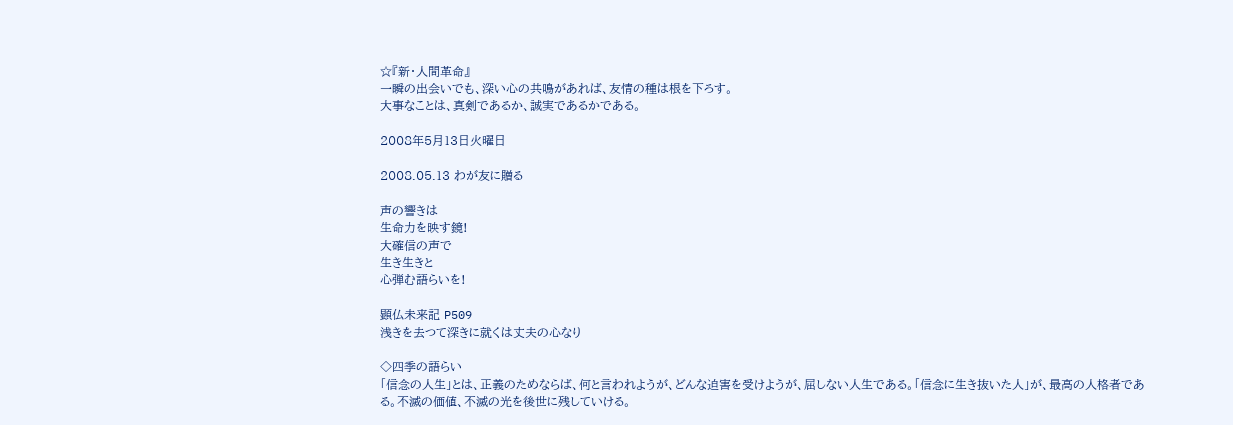☆『新・人間革命』
一瞬の出会いでも、深い心の共鳴があれば、友情の種は根を下ろす。
大事なことは、真剣であるか、誠実であるかである。

2008年5月13日火曜日

2008.05.13 わが友に贈る

声の響きは
生命力を映す鏡!
大確信の声で
生き生きと
心弾む語らいを!

顕仏未来記 P509
浅きを去つて深きに就くは丈夫の心なり

◇四季の語らい
「信念の人生」とは、正義のためならば、何と言われようが、どんな迫害を受けようが、屈しない人生である。「信念に生き抜いた人」が、最高の人格者である。不滅の価値、不滅の光を後世に残していける。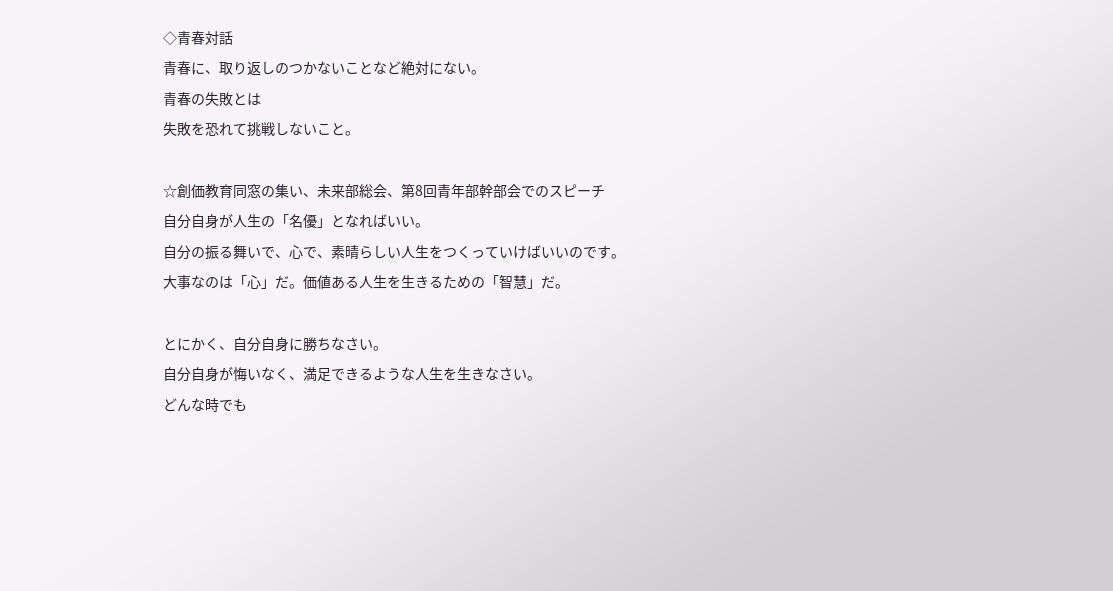◇青春対話
青春に、取り返しのつかないことなど絶対にない。
青春の失敗とは
失敗を恐れて挑戦しないこと。

☆創価教育同窓の集い、未来部総会、第8回青年部幹部会でのスピーチ
自分自身が人生の「名優」となればいい。
自分の振る舞いで、心で、素晴らしい人生をつくっていけばいいのです。
大事なのは「心」だ。価値ある人生を生きるための「智慧」だ。

とにかく、自分自身に勝ちなさい。
自分自身が悔いなく、満足できるような人生を生きなさい。
どんな時でも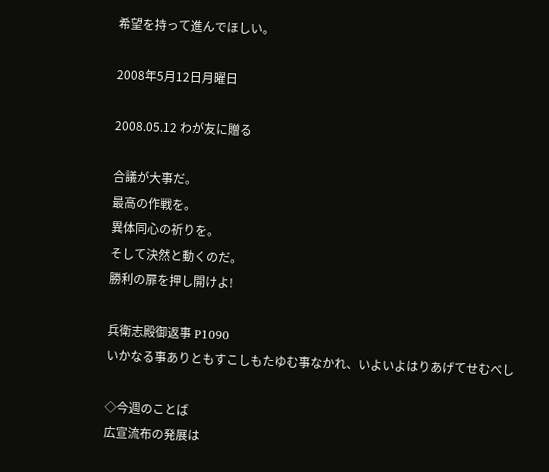希望を持って進んでほしい。

2008年5月12日月曜日

2008.05.12 わが友に贈る

合議が大事だ。
最高の作戦を。
異体同心の祈りを。
そして決然と動くのだ。
勝利の扉を押し開けよ!

兵衛志殿御返事 P1090
いかなる事ありともすこしもたゆむ事なかれ、いよいよはりあげてせむべし

◇今週のことば
広宣流布の発展は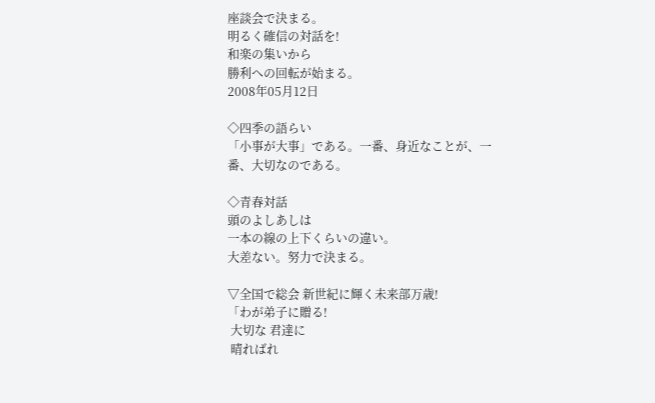座談会で決まる。
明るく確信の対話を!
和楽の集いから
勝利への回転が始まる。
2008年05月12日

◇四季の語らい
「小事が大事」である。一番、身近なことが、一番、大切なのである。

◇青春対話
頭のよしあしは
一本の線の上下くらいの違い。
大差ない。努力で決まる。

▽全国で総会 新世紀に輝く未来部万歳!
「わが弟子に贈る!
 大切な 君達に
 晴ればれ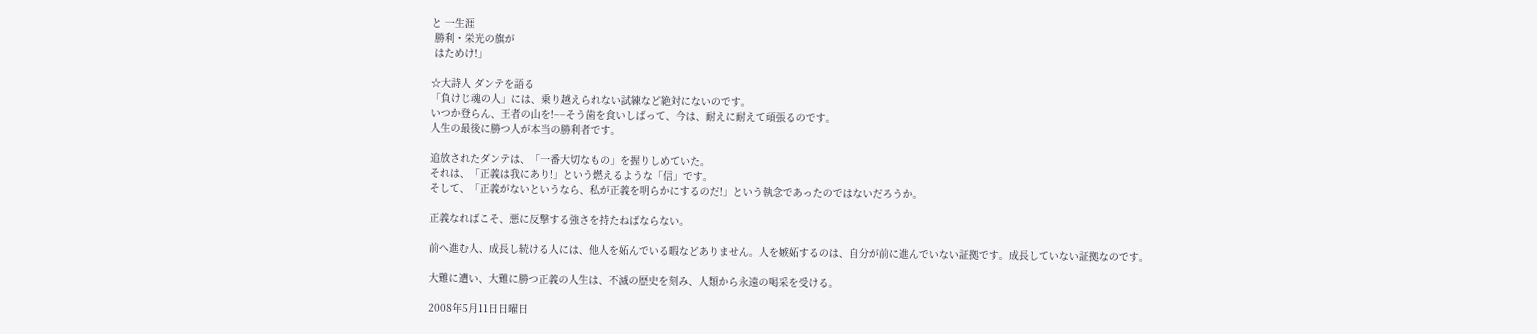と 一生涯
 勝利・栄光の旗が
 はためけ!」

☆大詩人 ダンテを語る
「負けじ魂の人」には、乗り越えられない試練など絶対にないのです。
いつか登らん、王者の山を!−−そう歯を食いしばって、今は、耐えに耐えて頑張るのです。
人生の最後に勝つ人が本当の勝利者です。

追放されたダンテは、「一番大切なもの」を握りしめていた。
それは、「正義は我にあり!」という燃えるような「信」です。
そして、「正義がないというなら、私が正義を明らかにするのだ!」という執念であったのではないだろうか。

正義なればこそ、悪に反撃する強さを持たねばならない。

前へ進む人、成長し続ける人には、他人を妬んでいる暇などありません。人を嫉妬するのは、自分が前に進んでいない証拠です。成長していない証拠なのです。

大難に遭い、大難に勝つ正義の人生は、不滅の歴史を刻み、人類から永遠の喝采を受ける。

2008年5月11日日曜日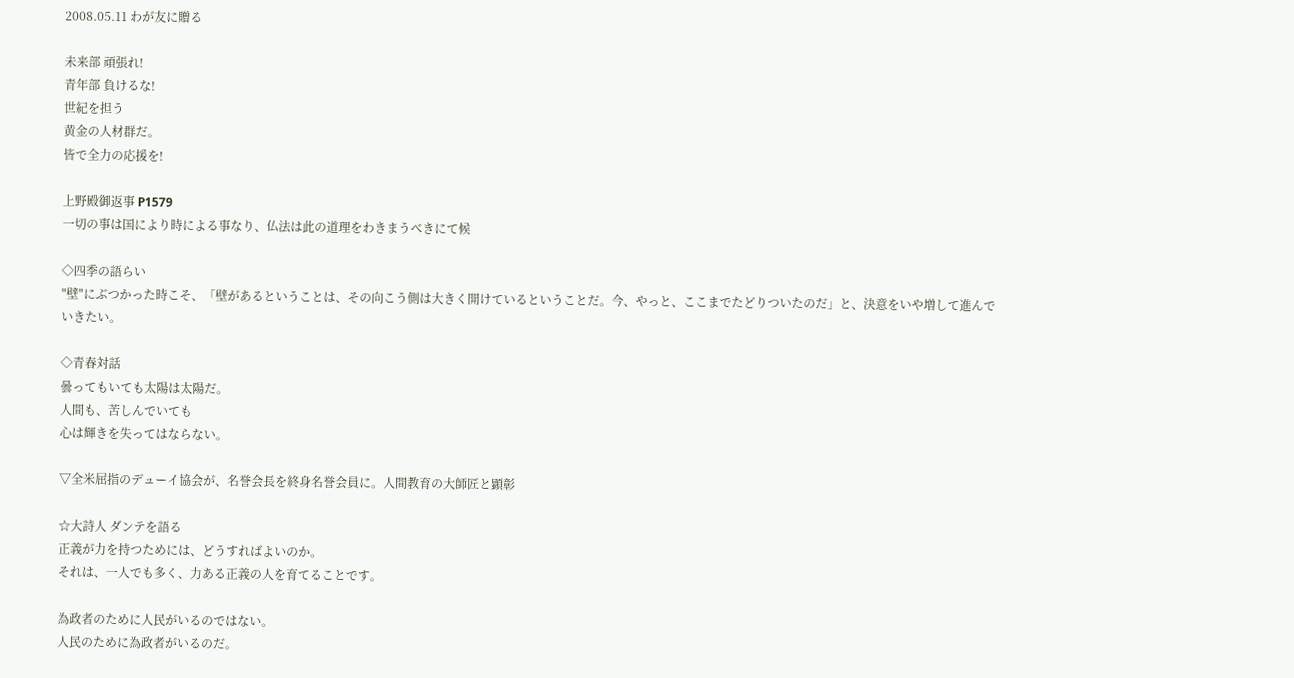2008.05.11 わが友に贈る

未来部 頑張れ!
青年部 負けるな!
世紀を担う
黄金の人材群だ。
皆で全力の応援を!

上野殿御返事 P1579
一切の事は国により時による事なり、仏法は此の道理をわきまうべきにて候

◇四季の語らい
"壁"にぶつかった時こそ、「壁があるということは、その向こう側は大きく開けているということだ。今、やっと、ここまでたどりついたのだ」と、決意をいや増して進んでいきたい。

◇青春対話
曇ってもいても太陽は太陽だ。
人間も、苦しんでいても
心は輝きを失ってはならない。

▽全米屈指のデューイ協会が、名誉会長を終身名誉会員に。人間教育の大師匠と顕彰

☆大詩人 ダンテを語る
正義が力を持つためには、どうすればよいのか。
それは、一人でも多く、力ある正義の人を育てることです。

為政者のために人民がいるのではない。
人民のために為政者がいるのだ。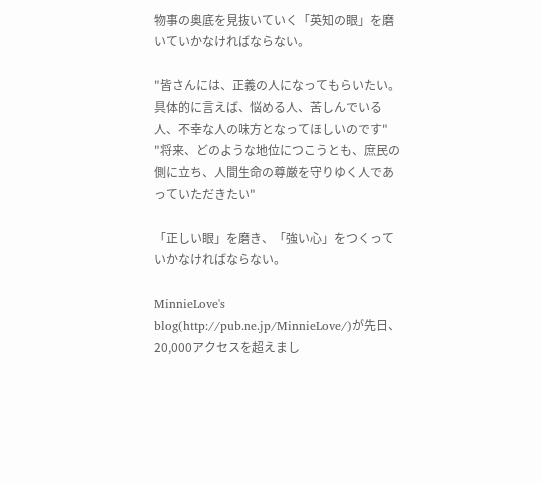物事の奥底を見抜いていく「英知の眼」を磨いていかなければならない。

"皆さんには、正義の人になってもらいたい。具体的に言えば、悩める人、苦しんでいる人、不幸な人の味方となってほしいのです"
"将来、どのような地位につこうとも、庶民の側に立ち、人間生命の尊厳を守りゆく人であっていただきたい"

「正しい眼」を磨き、「強い心」をつくっていかなければならない。

MinnieLove's blog(http://pub.ne.jp/MinnieLove/)が先日、20,000アクセスを超えまし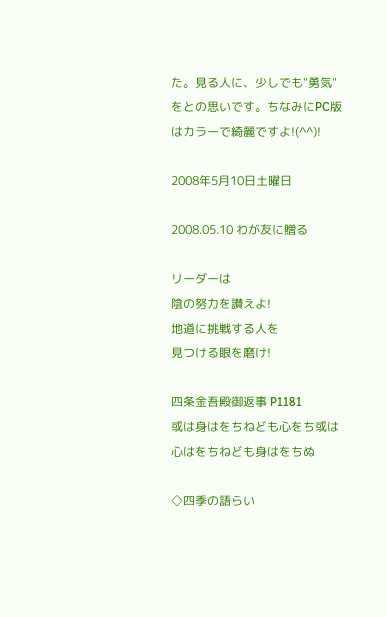た。見る人に、少しでも"勇気"をとの思いです。ちなみにPC版はカラーで綺麗ですよ!(^^)!

2008年5月10日土曜日

2008.05.10 わが友に贈る

リーダーは
陰の努力を讃えよ!
地道に挑戦する人を
見つける眼を磨け!

四条金吾殿御返事 P1181
或は身はをちねども心をち或は心はをちねども身はをちぬ

◇四季の語らい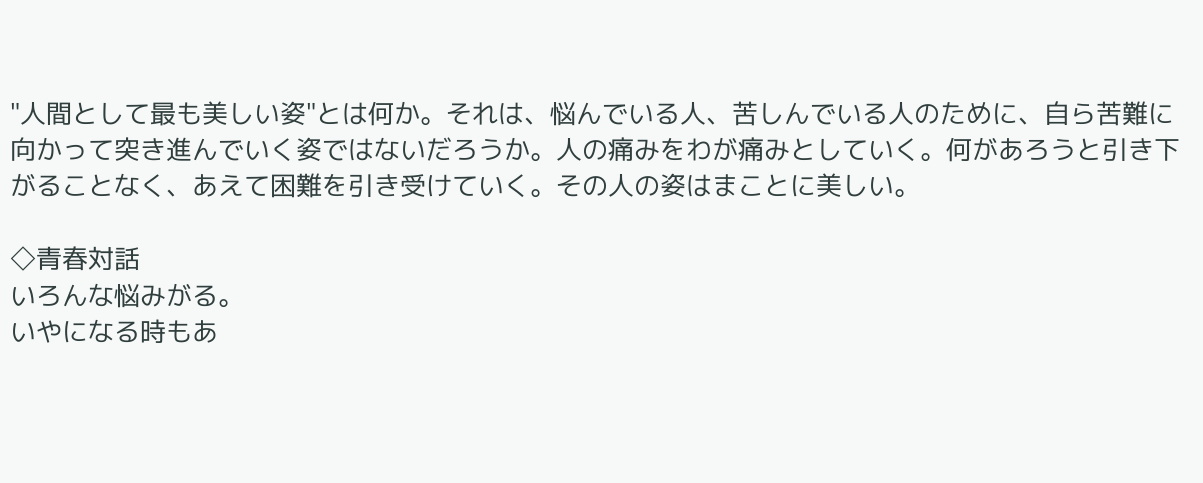"人間として最も美しい姿"とは何か。それは、悩んでいる人、苦しんでいる人のために、自ら苦難に向かって突き進んでいく姿ではないだろうか。人の痛みをわが痛みとしていく。何があろうと引き下がることなく、あえて困難を引き受けていく。その人の姿はまことに美しい。

◇青春対話
いろんな悩みがる。
いやになる時もあ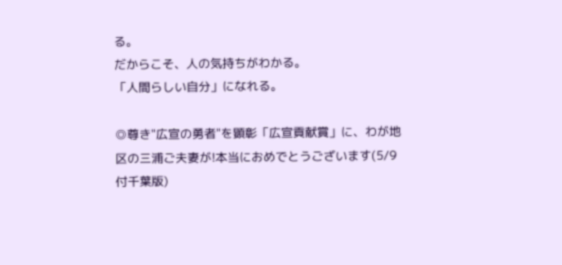る。
だからこそ、人の気持ちがわかる。
「人間らしい自分」になれる。

◎尊き"広宣の勇者"を顕彰「広宣貢献賞」に、わが地区の三浦ご夫妻が!本当におめでとうございます(5/9付千葉版)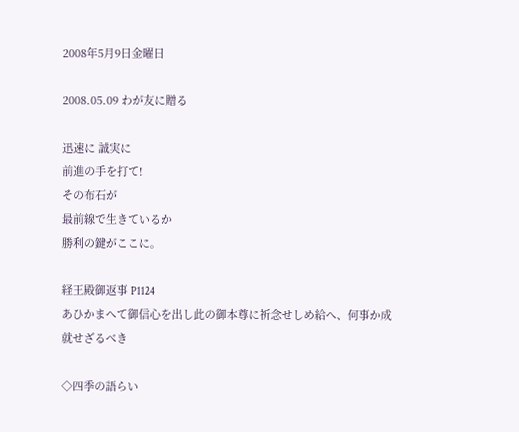2008年5月9日金曜日

2008.05.09 わが友に贈る

迅速に 誠実に
前進の手を打て!
その布石が
最前線で生きているか
勝利の鍵がここに。

経王殿御返事 P1124
あひかまへて御信心を出し此の御本尊に祈念せしめ給へ、何事か成就せざるべき

◇四季の語らい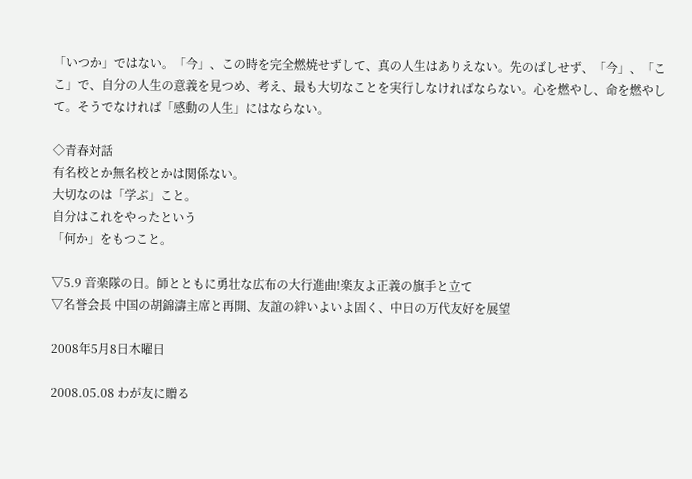「いつか」ではない。「今」、この時を完全燃焼せずして、真の人生はありえない。先のばしせず、「今」、「ここ」で、自分の人生の意義を見つめ、考え、最も大切なことを実行しなければならない。心を燃やし、命を燃やして。そうでなければ「感動の人生」にはならない。

◇青春対話
有名校とか無名校とかは関係ない。
大切なのは「学ぶ」こと。
自分はこれをやったという
「何か」をもつこと。

▽5.9 音楽隊の日。師とともに勇壮な広布の大行進曲!楽友よ正義の旗手と立て
▽名誉会長 中国の胡錦濤主席と再開、友誼の絆いよいよ固く、中日の万代友好を展望

2008年5月8日木曜日

2008.05.08 わが友に贈る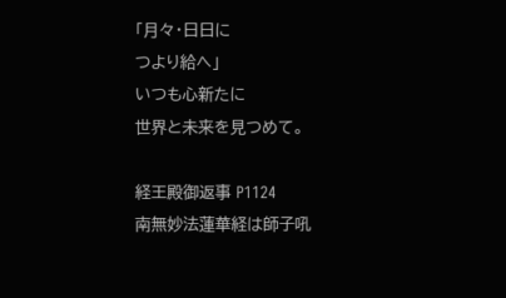「月々・日日に
つより給へ」
いつも心新たに
世界と未来を見つめて。

経王殿御返事 P1124
南無妙法蓮華経は師子吼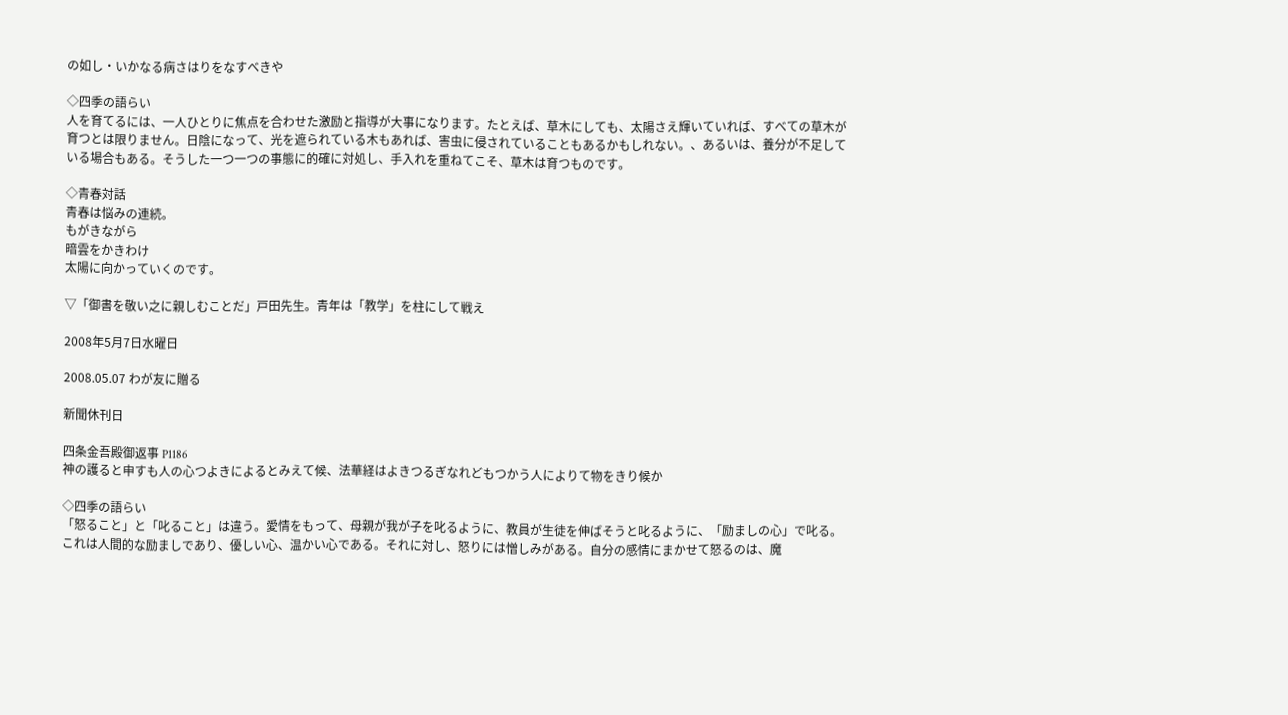の如し・いかなる病さはりをなすべきや

◇四季の語らい
人を育てるには、一人ひとりに焦点を合わせた激励と指導が大事になります。たとえば、草木にしても、太陽さえ輝いていれば、すべての草木が育つとは限りません。日陰になって、光を遮られている木もあれば、害虫に侵されていることもあるかもしれない。、あるいは、養分が不足している場合もある。そうした一つ一つの事態に的確に対処し、手入れを重ねてこそ、草木は育つものです。

◇青春対話
青春は悩みの連続。
もがきながら
暗雲をかきわけ
太陽に向かっていくのです。

▽「御書を敬い之に親しむことだ」戸田先生。青年は「教学」を柱にして戦え

2008年5月7日水曜日

2008.05.07 わが友に贈る

新聞休刊日

四条金吾殿御返事 P1186
神の護ると申すも人の心つよきによるとみえて候、法華経はよきつるぎなれどもつかう人によりて物をきり候か

◇四季の語らい
「怒ること」と「叱ること」は違う。愛情をもって、母親が我が子を叱るように、教員が生徒を伸ばそうと叱るように、「励ましの心」で叱る。これは人間的な励ましであり、優しい心、温かい心である。それに対し、怒りには憎しみがある。自分の感情にまかせて怒るのは、魔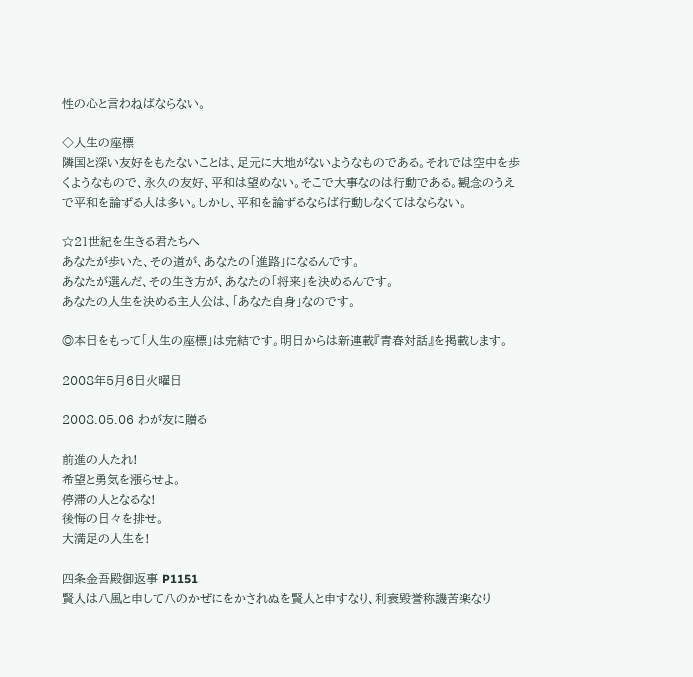性の心と言わねばならない。

◇人生の座標
隣国と深い友好をもたないことは、足元に大地がないようなものである。それでは空中を歩くようなもので、永久の友好、平和は望めない。そこで大事なのは行動である。観念のうえで平和を論ずる人は多い。しかし、平和を論ずるならば行動しなくてはならない。

☆21世紀を生きる君たちへ
あなたが歩いた、その道が、あなたの「進路」になるんです。
あなたが選んだ、その生き方が、あなたの「将来」を決めるんです。
あなたの人生を決める主人公は、「あなた自身」なのです。

◎本日をもって「人生の座標」は完結です。明日からは新連載『青春対話』を掲載します。

2008年5月6日火曜日

2008.05.06 わが友に贈る

前進の人たれ!
希望と勇気を漲らせよ。
停滞の人となるな!
後悔の日々を排せ。
大満足の人生を!

四条金吾殿御返事 P1151
賢人は八風と申して八のかぜにをかされぬを賢人と申すなり、利衰毀誉称譏苦楽なり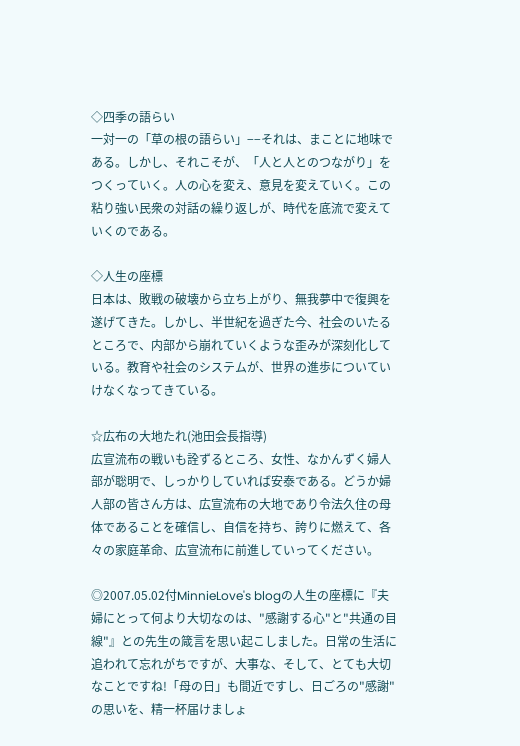◇四季の語らい
一対一の「草の根の語らい」−−それは、まことに地味である。しかし、それこそが、「人と人とのつながり」をつくっていく。人の心を変え、意見を変えていく。この粘り強い民衆の対話の繰り返しが、時代を底流で変えていくのである。

◇人生の座標
日本は、敗戦の破壊から立ち上がり、無我夢中で復興を遂げてきた。しかし、半世紀を過ぎた今、社会のいたるところで、内部から崩れていくような歪みが深刻化している。教育や社会のシステムが、世界の進歩についていけなくなってきている。

☆広布の大地たれ(池田会長指導)
広宣流布の戦いも詮ずるところ、女性、なかんずく婦人部が聡明で、しっかりしていれば安泰である。どうか婦人部の皆さん方は、広宣流布の大地であり令法久住の母体であることを確信し、自信を持ち、誇りに燃えて、各々の家庭革命、広宣流布に前進していってください。

◎2007.05.02付MinnieLove's blogの人生の座標に『夫婦にとって何より大切なのは、"感謝する心"と"共通の目線"』との先生の箴言を思い起こしました。日常の生活に追われて忘れがちですが、大事な、そして、とても大切なことですね!「母の日」も間近ですし、日ごろの"感謝"の思いを、精一杯届けましょ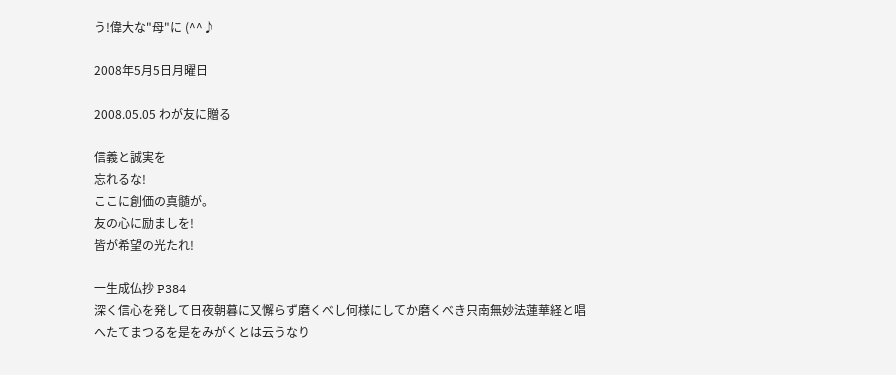う!偉大な"母"に (^^♪

2008年5月5日月曜日

2008.05.05 わが友に贈る

信義と誠実を
忘れるな!
ここに創価の真髄が。
友の心に励ましを!
皆が希望の光たれ!

一生成仏抄 P384
深く信心を発して日夜朝暮に又懈らず磨くべし何様にしてか磨くべき只南無妙法蓮華経と唱へたてまつるを是をみがくとは云うなり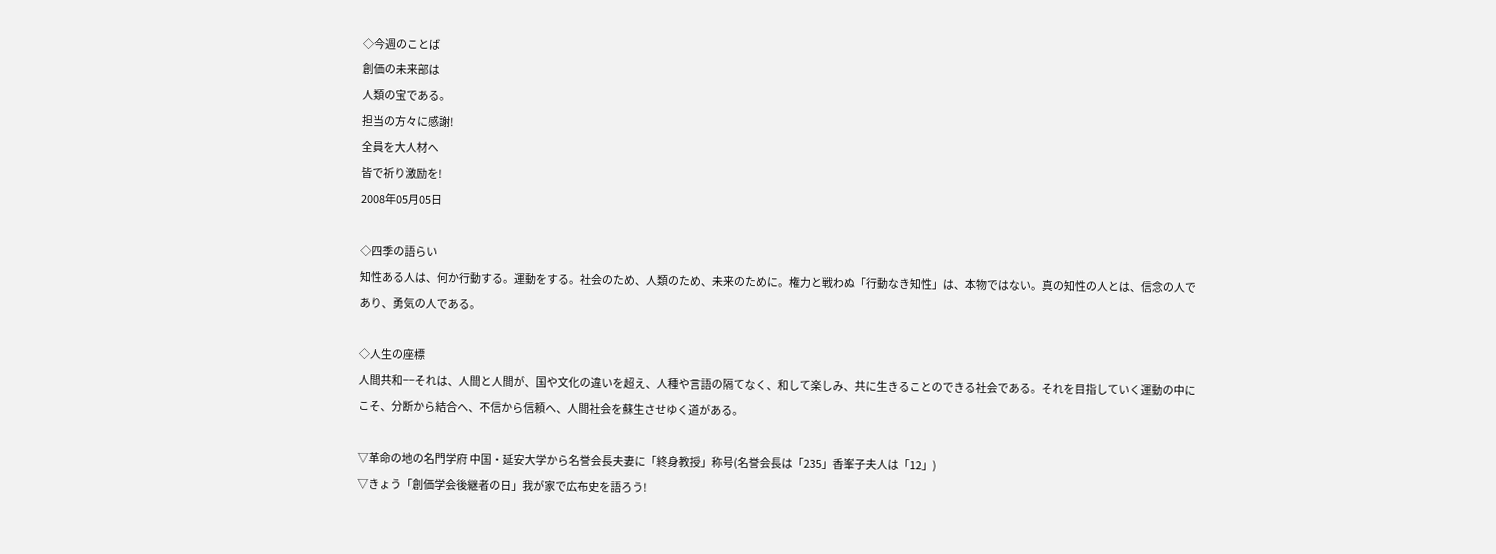◇今週のことば
創価の未来部は
人類の宝である。
担当の方々に感謝!
全員を大人材へ
皆で祈り激励を!
2008年05月05日

◇四季の語らい
知性ある人は、何か行動する。運動をする。社会のため、人類のため、未来のために。権力と戦わぬ「行動なき知性」は、本物ではない。真の知性の人とは、信念の人であり、勇気の人である。

◇人生の座標
人間共和−−それは、人間と人間が、国や文化の違いを超え、人種や言語の隔てなく、和して楽しみ、共に生きることのできる社会である。それを目指していく運動の中にこそ、分断から結合へ、不信から信頼へ、人間社会を蘇生させゆく道がある。

▽革命の地の名門学府 中国・延安大学から名誉会長夫妻に「終身教授」称号(名誉会長は「235」香峯子夫人は「12」)
▽きょう「創価学会後継者の日」我が家で広布史を語ろう!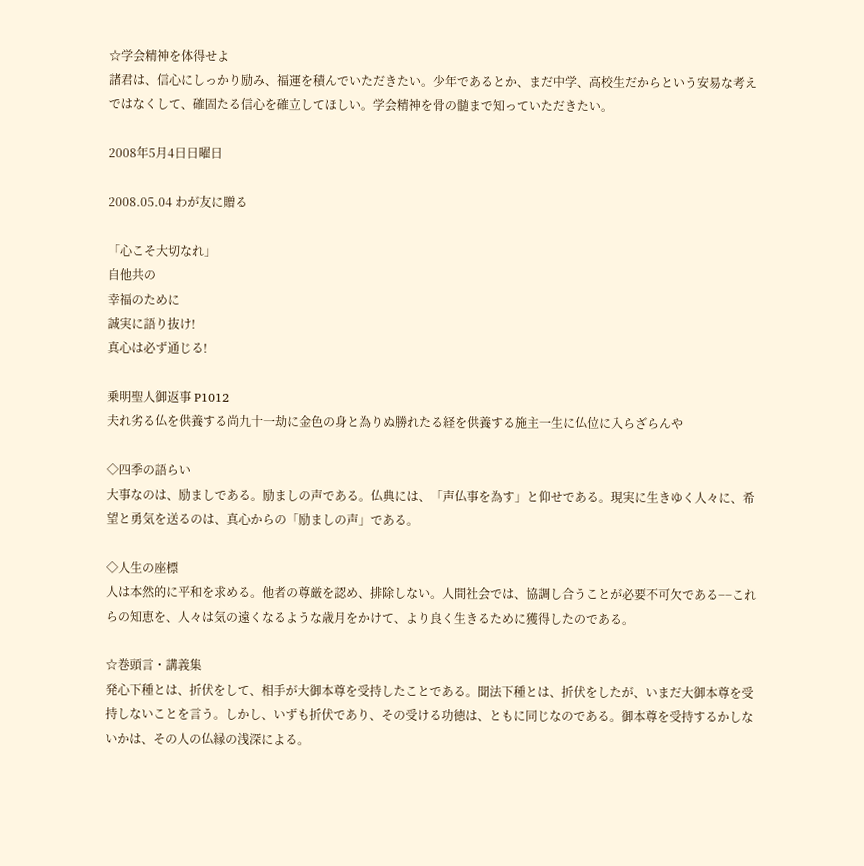☆学会精神を体得せよ
諸君は、信心にしっかり励み、福運を積んでいただきたい。少年であるとか、まだ中学、高校生だからという安易な考えではなくして、確固たる信心を確立してほしい。学会精神を骨の髄まで知っていただきたい。

2008年5月4日日曜日

2008.05.04 わが友に贈る

「心こそ大切なれ」
自他共の
幸福のために
誠実に語り抜け!
真心は必ず通じる!

乗明聖人御返事 P1012
夫れ劣る仏を供養する尚九十一劫に金色の身と為りぬ勝れたる経を供養する施主一生に仏位に入らざらんや

◇四季の語らい
大事なのは、励ましである。励ましの声である。仏典には、「声仏事を為す」と仰せである。現実に生きゆく人々に、希望と勇気を送るのは、真心からの「励ましの声」である。

◇人生の座標
人は本然的に平和を求める。他者の尊厳を認め、排除しない。人間社会では、協調し合うことが必要不可欠である−−これらの知恵を、人々は気の遠くなるような歳月をかけて、より良く生きるために獲得したのである。

☆巻頭言・講義集
発心下種とは、折伏をして、相手が大御本尊を受持したことである。聞法下種とは、折伏をしたが、いまだ大御本尊を受持しないことを言う。しかし、いずも折伏であり、その受ける功徳は、ともに同じなのである。御本尊を受持するかしないかは、その人の仏縁の浅深による。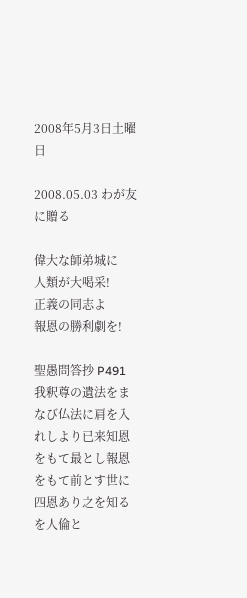2008年5月3日土曜日

2008.05.03 わが友に贈る

偉大な師弟城に
人類が大喝采!
正義の同志よ
報恩の勝利劇を!

聖愚問答抄 P491
我釈尊の遺法をまなび仏法に肩を入れしより已来知恩をもて最とし報恩をもて前とす世に四恩あり之を知るを人倫と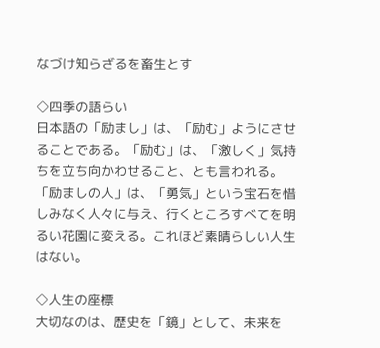なづけ知らざるを畜生とす

◇四季の語らい
日本語の「励まし」は、「励む」ようにさせることである。「励む」は、「激しく」気持ちを立ち向かわせること、とも言われる。「励ましの人」は、「勇気」という宝石を惜しみなく人々に与え、行くところすべてを明るい花園に変える。これほど素晴らしい人生はない。

◇人生の座標
大切なのは、歴史を「鏡」として、未来を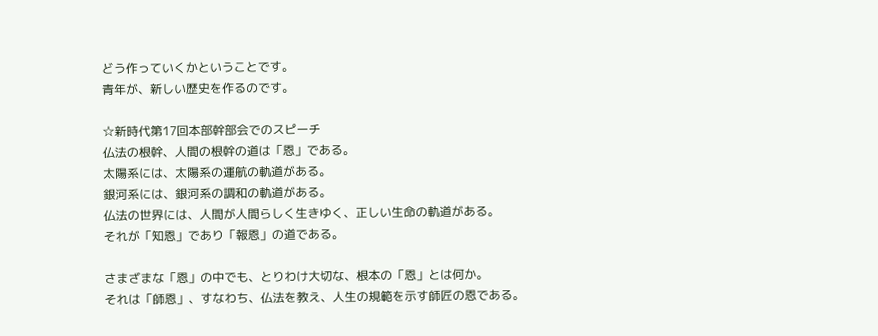どう作っていくかということです。
青年が、新しい歴史を作るのです。

☆新時代第17回本部幹部会でのスピーチ
仏法の根幹、人間の根幹の道は「恩」である。
太陽系には、太陽系の運航の軌道がある。
銀河系には、銀河系の調和の軌道がある。
仏法の世界には、人間が人間らしく生きゆく、正しい生命の軌道がある。
それが「知恩」であり「報恩」の道である。

さまざまな「恩」の中でも、とりわけ大切な、根本の「恩」とは何か。
それは「師恩」、すなわち、仏法を教え、人生の規範を示す師匠の恩である。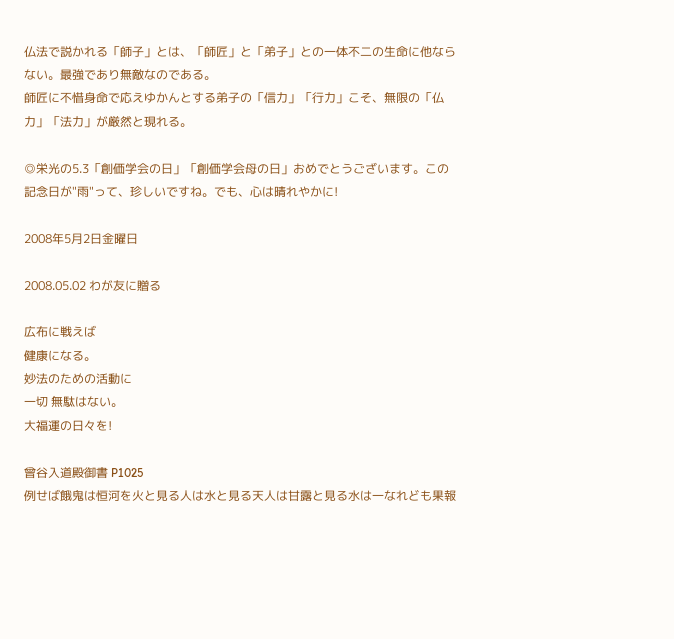仏法で説かれる「師子」とは、「師匠」と「弟子」との一体不二の生命に他ならない。最強であり無敵なのである。
師匠に不惜身命で応えゆかんとする弟子の「信力」「行力」こそ、無限の「仏力」「法力」が厳然と現れる。

◎栄光の5.3「創価学会の日」「創価学会母の日」おめでとうございます。この記念日が"雨"って、珍しいですね。でも、心は晴れやかに!

2008年5月2日金曜日

2008.05.02 わが友に贈る

広布に戦えば
健康になる。
妙法のための活動に
一切 無駄はない。
大福運の日々を!

曾谷入道殿御書 P1025
例せば餓鬼は恒河を火と見る人は水と見る天人は甘露と見る水は一なれども果報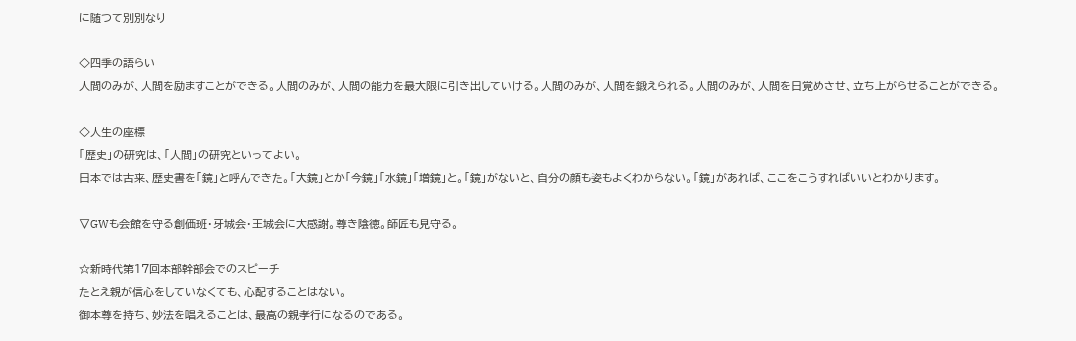に随つて別別なり

◇四季の語らい
人間のみが、人間を励ますことができる。人間のみが、人間の能力を最大限に引き出していける。人間のみが、人間を鍛えられる。人間のみが、人間を日覚めさせ、立ち上がらせることができる。

◇人生の座標
「歴史」の研究は、「人間」の研究といってよい。
日本では古来、歴史書を「鏡」と呼んできた。「大鏡」とか「今鏡」「水鏡」「増鏡」と。「鏡」がないと、自分の顔も姿もよくわからない。「鏡」があれば、ここをこうすればいいとわかります。

▽GWも会館を守る創価班・牙城会・王城会に大感謝。尊き陰徳。師匠も見守る。

☆新時代第17回本部幹部会でのスピーチ
たとえ親が信心をしていなくても、心配することはない。
御本尊を持ち、妙法を唱えることは、最高の親孝行になるのである。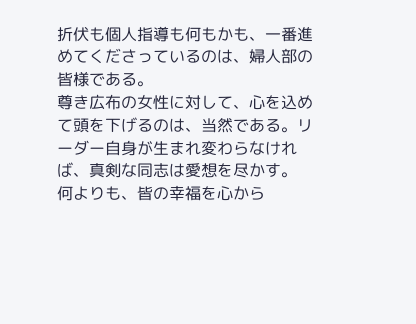折伏も個人指導も何もかも、一番進めてくださっているのは、婦人部の皆様である。
尊き広布の女性に対して、心を込めて頭を下げるのは、当然である。リーダー自身が生まれ変わらなければ、真剣な同志は愛想を尽かす。
何よりも、皆の幸福を心から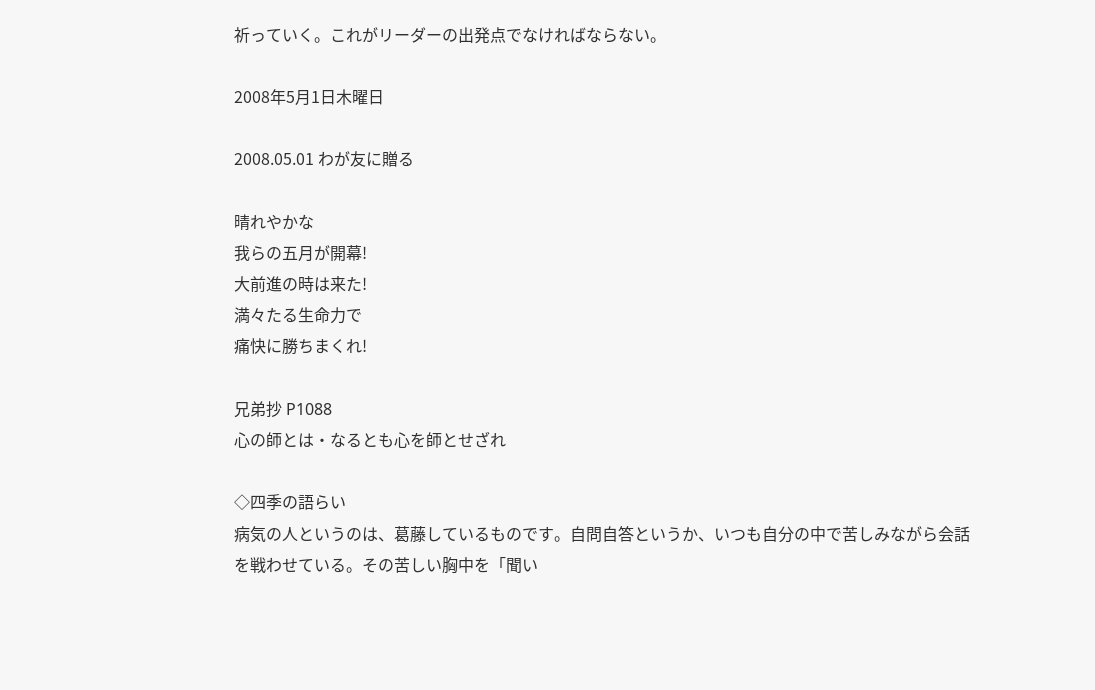祈っていく。これがリーダーの出発点でなければならない。

2008年5月1日木曜日

2008.05.01 わが友に贈る

晴れやかな
我らの五月が開幕!
大前進の時は来た!
満々たる生命力で
痛快に勝ちまくれ!

兄弟抄 P1088
心の師とは・なるとも心を師とせざれ

◇四季の語らい
病気の人というのは、葛藤しているものです。自問自答というか、いつも自分の中で苦しみながら会話を戦わせている。その苦しい胸中を「聞い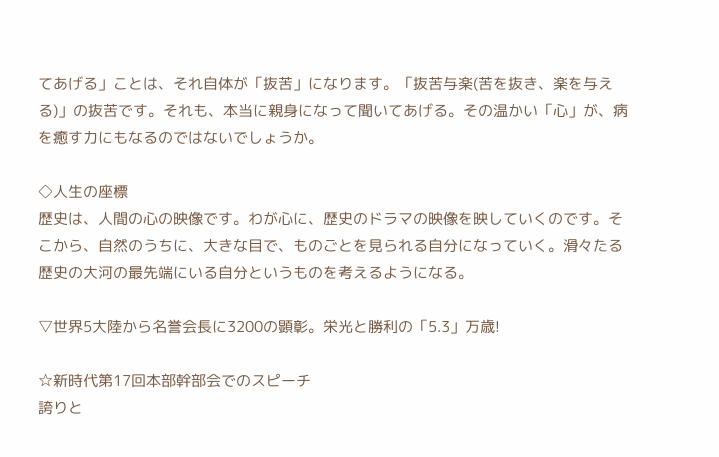てあげる」ことは、それ自体が「抜苦」になります。「抜苦与楽(苦を抜き、楽を与える)」の抜苦です。それも、本当に親身になって聞いてあげる。その温かい「心」が、病を癒す力にもなるのではないでしょうか。

◇人生の座標
歴史は、人間の心の映像です。わが心に、歴史のドラマの映像を映していくのです。そこから、自然のうちに、大きな目で、ものごとを見られる自分になっていく。滑々たる歴史の大河の最先端にいる自分というものを考えるようになる。

▽世界5大陸から名誉会長に3200の顕彰。栄光と勝利の「5.3」万歳!

☆新時代第17回本部幹部会でのスピーチ
誇りと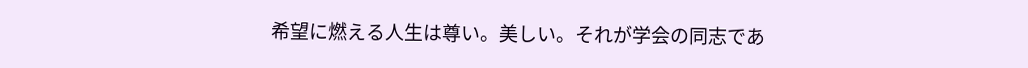希望に燃える人生は尊い。美しい。それが学会の同志であ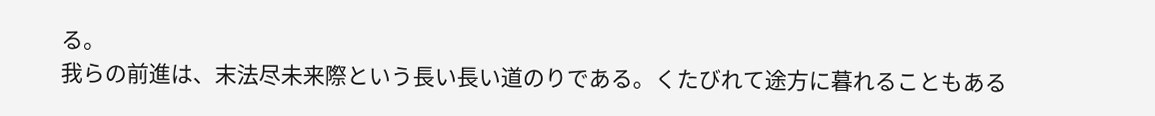る。
我らの前進は、末法尽未来際という長い長い道のりである。くたびれて途方に暮れることもある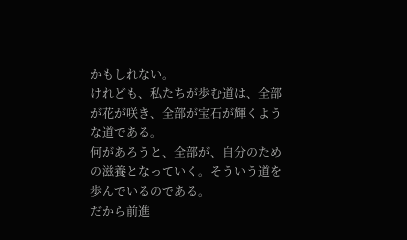かもしれない。
けれども、私たちが歩む道は、全部が花が咲き、全部が宝石が輝くような道である。
何があろうと、全部が、自分のための滋養となっていく。そういう道を歩んでいるのである。
だから前進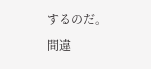するのだ。
間違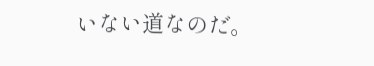いない道なのだ。